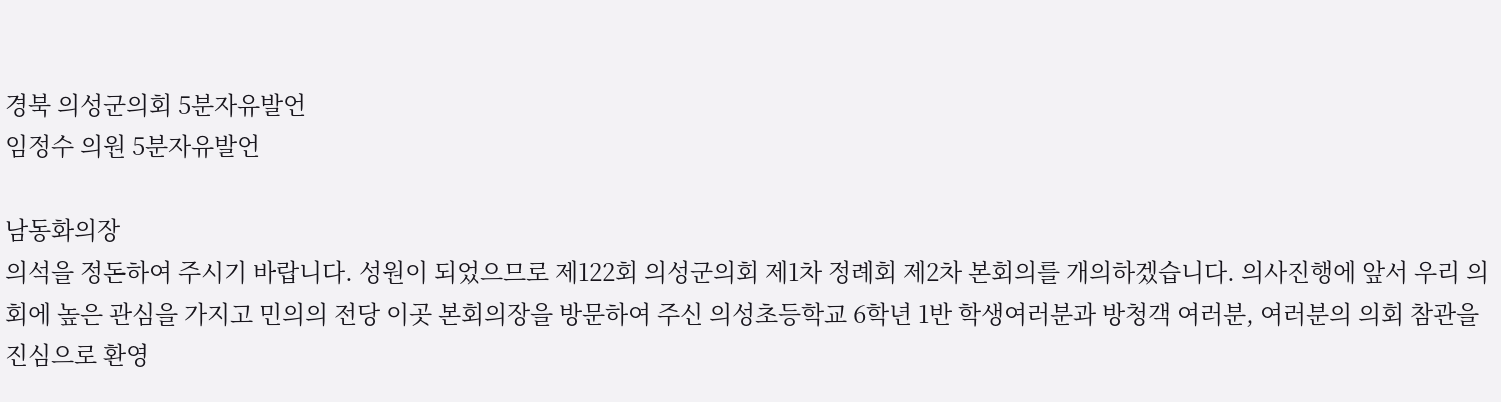경북 의성군의회 5분자유발언
임정수 의원 5분자유발언

남동화의장
의석을 정돈하여 주시기 바랍니다. 성원이 되었으므로 제122회 의성군의회 제1차 정례회 제2차 본회의를 개의하겠습니다. 의사진행에 앞서 우리 의회에 높은 관심을 가지고 민의의 전당 이곳 본회의장을 방문하여 주신 의성초등학교 6학년 1반 학생여러분과 방청객 여러분, 여러분의 의회 참관을 진심으로 환영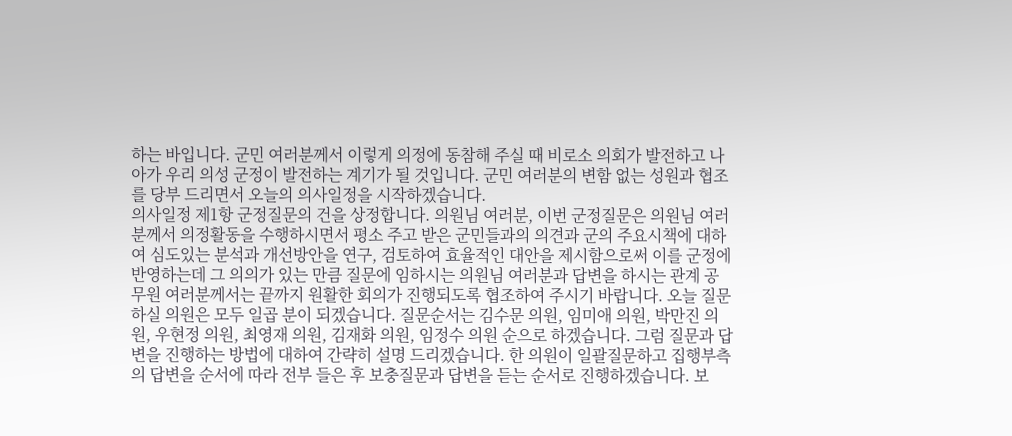하는 바입니다. 군민 여러분께서 이렇게 의정에 동참해 주실 때 비로소 의회가 발전하고 나아가 우리 의성 군정이 발전하는 계기가 될 것입니다. 군민 여러분의 변함 없는 성원과 협조를 당부 드리면서 오늘의 의사일정을 시작하겠습니다.
의사일정 제1항 군정질문의 건을 상정합니다. 의원님 여러분, 이번 군정질문은 의원님 여러분께서 의정활동을 수행하시면서 평소 주고 받은 군민들과의 의견과 군의 주요시책에 대하여 심도있는 분석과 개선방안을 연구, 검토하여 효율적인 대안을 제시함으로써 이를 군정에 반영하는데 그 의의가 있는 만큼 질문에 임하시는 의원님 여러분과 답변을 하시는 관계 공무원 여러분께서는 끝까지 원활한 회의가 진행되도록 협조하여 주시기 바랍니다. 오늘 질문하실 의원은 모두 일곱 분이 되겠습니다. 질문순서는 김수문 의원, 임미애 의원, 박만진 의원, 우현정 의원, 최영재 의원, 김재화 의원, 임정수 의원 순으로 하겠습니다. 그럼 질문과 답변을 진행하는 방법에 대하여 간략히 설명 드리겠습니다. 한 의원이 일괄질문하고 집행부측의 답변을 순서에 따라 전부 들은 후 보충질문과 답변을 듣는 순서로 진행하겠습니다. 보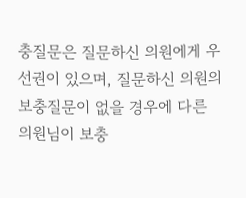충질문은 질문하신 의원에게 우선권이 있으며, 질문하신 의원의 보충질문이 없을 경우에 다른 의원님이 보충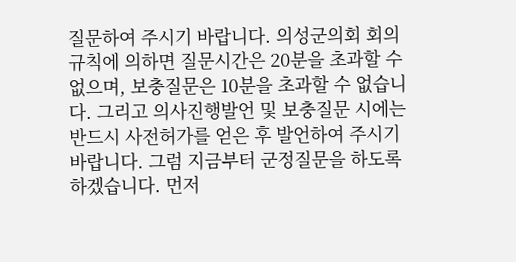질문하여 주시기 바랍니다. 의성군의회 회의규칙에 의하면 질문시간은 20분을 초과할 수 없으며, 보충질문은 10분을 초과할 수 없습니다. 그리고 의사진행발언 및 보충질문 시에는 반드시 사전허가를 얻은 후 발언하여 주시기 바랍니다. 그럼 지금부터 군정질문을 하도록 하겠습니다. 먼저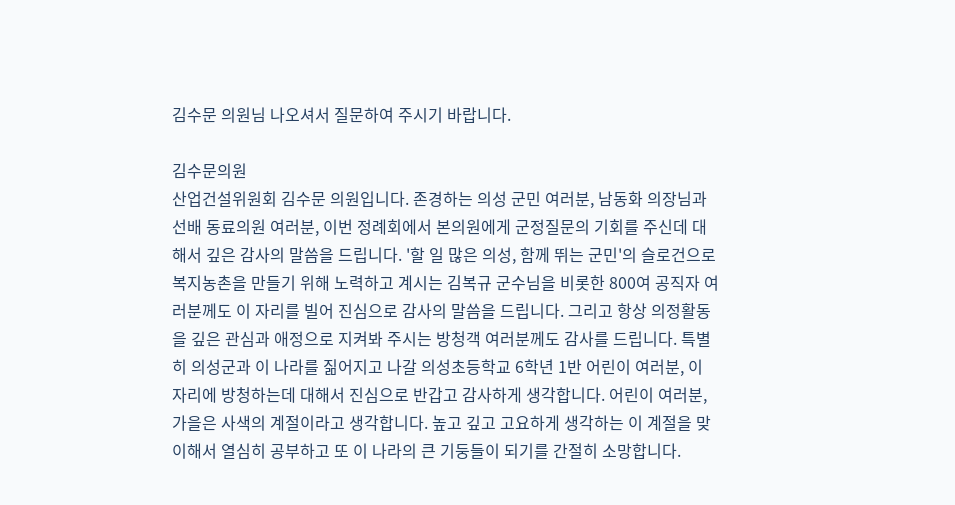김수문 의원님 나오셔서 질문하여 주시기 바랍니다.

김수문의원
산업건설위원회 김수문 의원입니다. 존경하는 의성 군민 여러분, 남동화 의장님과 선배 동료의원 여러분, 이번 정례회에서 본의원에게 군정질문의 기회를 주신데 대해서 깊은 감사의 말씀을 드립니다. '할 일 많은 의성, 함께 뛰는 군민'의 슬로건으로 복지농촌을 만들기 위해 노력하고 계시는 김복규 군수님을 비롯한 800여 공직자 여러분께도 이 자리를 빌어 진심으로 감사의 말씀을 드립니다. 그리고 항상 의정활동을 깊은 관심과 애정으로 지켜봐 주시는 방청객 여러분께도 감사를 드립니다. 특별히 의성군과 이 나라를 짊어지고 나갈 의성초등학교 6학년 1반 어린이 여러분, 이 자리에 방청하는데 대해서 진심으로 반갑고 감사하게 생각합니다. 어린이 여러분, 가을은 사색의 계절이라고 생각합니다. 높고 깊고 고요하게 생각하는 이 계절을 맞이해서 열심히 공부하고 또 이 나라의 큰 기둥들이 되기를 간절히 소망합니다.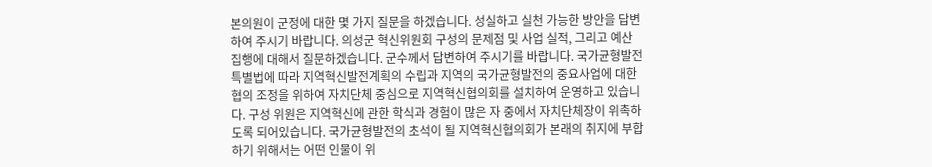본의원이 군정에 대한 몇 가지 질문을 하겠습니다. 성실하고 실천 가능한 방안을 답변하여 주시기 바랍니다. 의성군 혁신위원회 구성의 문제점 및 사업 실적, 그리고 예산 집행에 대해서 질문하겠습니다. 군수께서 답변하여 주시기를 바랍니다. 국가균형발전 특별법에 따라 지역혁신발전계획의 수립과 지역의 국가균형발전의 중요사업에 대한 협의 조정을 위하여 자치단체 중심으로 지역혁신협의회를 설치하여 운영하고 있습니다. 구성 위원은 지역혁신에 관한 학식과 경험이 많은 자 중에서 자치단체장이 위촉하도록 되어있습니다. 국가균형발전의 초석이 될 지역혁신협의회가 본래의 취지에 부합하기 위해서는 어떤 인물이 위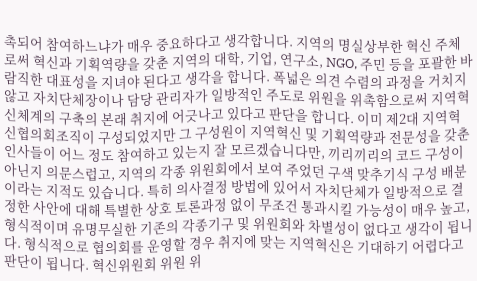촉되어 참여하느냐가 매우 중요하다고 생각합니다. 지역의 명실상부한 혁신 주체로써 혁신과 기획역량을 갖춘 지역의 대학, 기업, 연구소, NGO, 주민 등을 포괄한 바람직한 대표성을 지녀야 된다고 생각을 합니다. 폭넓은 의견 수렴의 과정을 거치지 않고 자치단체장이나 담당 관리자가 일방적인 주도로 위원을 위촉함으로써 지역혁신체계의 구축의 본래 취지에 어긋나고 있다고 판단을 합니다. 이미 제2대 지역혁신협의회조직이 구성되었지만 그 구성원이 지역혁신 및 기획역량과 전문성을 갖춘 인사들이 어느 정도 참여하고 있는지 잘 모르겠습니다만, 끼리끼리의 코드 구성이 아닌지 의문스럽고, 지역의 각종 위원회에서 보여 주었던 구색 맞추기식 구성 배분이라는 지적도 있습니다. 특히 의사결정 방법에 있어서 자치단체가 일방적으로 결정한 사안에 대해 특별한 상호 토론과정 없이 무조건 통과시킬 가능성이 매우 높고, 형식적이며 유명무실한 기존의 각종기구 및 위원회와 차별성이 없다고 생각이 됩니다. 형식적으로 협의회를 운영할 경우 취지에 맞는 지역혁신은 기대하기 어렵다고 판단이 됩니다. 혁신위원회 위원 위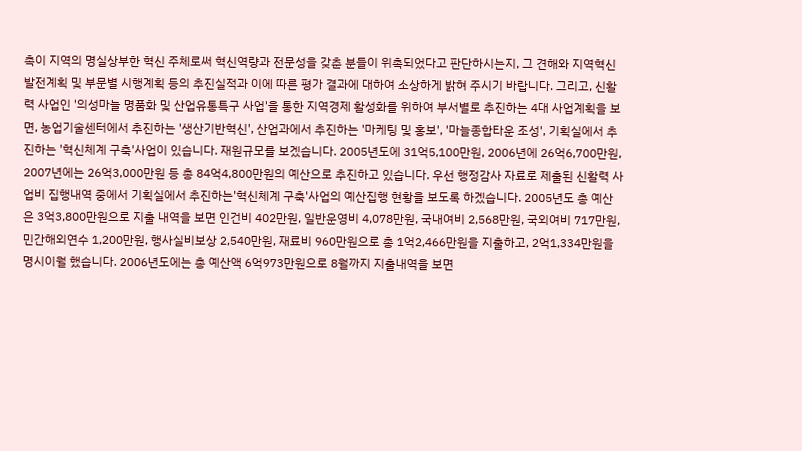촉이 지역의 명실상부한 혁신 주체로써 혁신역량과 전문성을 갖춘 분들이 위촉되었다고 판단하시는지, 그 견해와 지역혁신발전계획 및 부문별 시행계획 등의 추진실적과 이에 따른 평가 결과에 대하여 소상하게 밝혀 주시기 바랍니다. 그리고, 신활력 사업인 '의성마늘 명품화 및 산업유통특구 사업'을 통한 지역경제 활성화를 위하여 부서별로 추진하는 4대 사업계획을 보면, 농업기술센터에서 추진하는 '생산기반혁신', 산업과에서 추진하는 '마케팅 및 홍보', '마늘종합타운 조성', 기획실에서 추진하는 '혁신체계 구축'사업이 있습니다. 재원규모를 보겠습니다. 2005년도에 31억5,100만원, 2006년에 26억6,700만원, 2007년에는 26억3,000만원 등 총 84억4,800만원의 예산으로 추진하고 있습니다. 우선 행정감사 자료로 제출된 신활력 사업비 집행내역 중에서 기획실에서 추진하는'혁신체계 구축'사업의 예산집행 현황을 보도록 하겠습니다. 2005년도 총 예산은 3억3,800만원으로 지출 내역을 보면 인건비 402만원, 일반운영비 4,078만원, 국내여비 2,568만원, 국외여비 717만원, 민간해외연수 1,200만원, 행사실비보상 2,540만원, 재료비 960만원으로 총 1억2,466만원을 지출하고, 2억1,334만원을 명시이월 했습니다. 2006년도에는 총 예산액 6억973만원으로 8월까지 지출내역을 보면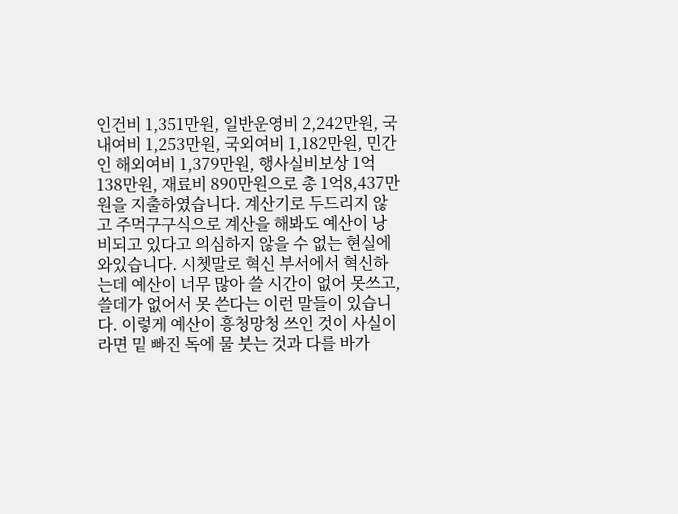인건비 1,351만원, 일반운영비 2,242만원, 국내여비 1,253만원, 국외여비 1,182만원, 민간인 해외여비 1,379만원, 행사실비보상 1억138만원, 재료비 890만원으로 총 1억8,437만원을 지출하였습니다. 계산기로 두드리지 않고 주먹구구식으로 계산을 해봐도 예산이 낭비되고 있다고 의심하지 않을 수 없는 현실에 와있습니다. 시쳇말로 혁신 부서에서 혁신하는데 예산이 너무 많아 쓸 시간이 없어 못쓰고, 쓸데가 없어서 못 쓴다는 이런 말들이 있습니다. 이렇게 예산이 흥청망청 쓰인 것이 사실이라면 밑 빠진 독에 물 붓는 것과 다를 바가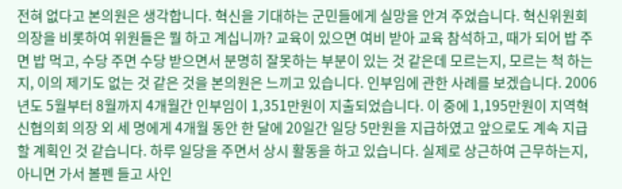전혀 없다고 본의원은 생각합니다. 혁신을 기대하는 군민들에게 실망을 안겨 주었습니다. 혁신위원회 의장을 비롯하여 위원들은 뭘 하고 계십니까? 교육이 있으면 여비 받아 교육 참석하고, 때가 되어 밥 주면 밥 먹고, 수당 주면 수당 받으면서 분명히 잘못하는 부분이 있는 것 같은데 모르는지, 모르는 척 하는지, 이의 제기도 없는 것 같은 것을 본의원은 느끼고 있습니다. 인부임에 관한 사례를 보겠습니다. 2006년도 5월부터 8월까지 4개월간 인부임이 1,351만원이 지출되었습니다. 이 중에 1,195만원이 지역혁신협의회 의장 외 세 명에게 4개월 동안 한 달에 20일간 일당 5만원을 지급하였고 앞으로도 계속 지급 할 계획인 것 같습니다. 하루 일당을 주면서 상시 활동을 하고 있습니다. 실제로 상근하여 근무하는지, 아니면 가서 볼펜 들고 사인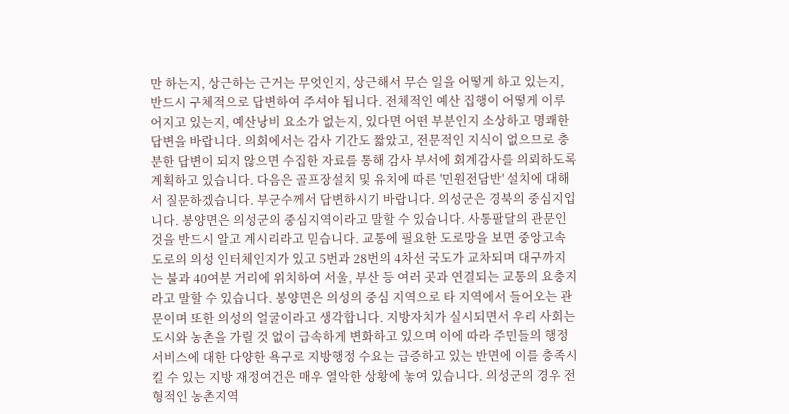만 하는지, 상근하는 근거는 무엇인지, 상근해서 무슨 일을 어떻게 하고 있는지, 반드시 구체적으로 답변하여 주셔야 됩니다. 전체적인 예산 집행이 어떻게 이루어지고 있는지, 예산낭비 요소가 없는지, 있다면 어떤 부분인지 소상하고 명쾌한 답변을 바랍니다. 의회에서는 감사 기간도 짧았고, 전문적인 지식이 없으므로 충분한 답변이 되지 않으면 수집한 자료를 통해 감사 부서에 회계감사를 의뢰하도록 계획하고 있습니다. 다음은 골프장설치 및 유치에 따른 '민원전담반' 설치에 대해서 질문하겠습니다. 부군수께서 답변하시기 바랍니다. 의성군은 경북의 중심지입니다. 봉양면은 의성군의 중심지역이라고 말할 수 있습니다. 사통팔달의 관문인 것을 반드시 알고 계시리라고 믿습니다. 교통에 필요한 도로망을 보면 중앙고속도로의 의성 인터체인지가 있고 5번과 28번의 4차선 국도가 교차되며 대구까지는 불과 40여분 거리에 위치하여 서울, 부산 등 여러 곳과 연결되는 교통의 요충지라고 말할 수 있습니다. 봉양면은 의성의 중심 지역으로 타 지역에서 들어오는 관문이며 또한 의성의 얼굴이라고 생각합니다. 지방자치가 실시되면서 우리 사회는 도시와 농촌을 가릴 것 없이 급속하게 변화하고 있으며 이에 따라 주민들의 행정서비스에 대한 다양한 욕구로 지방행정 수요는 급증하고 있는 반면에 이를 충족시킬 수 있는 지방 재정여건은 매우 열악한 상황에 놓여 있습니다. 의성군의 경우 전형적인 농촌지역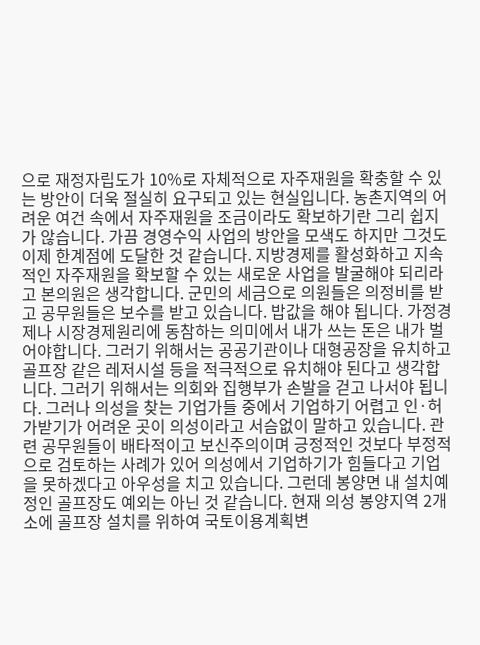으로 재정자립도가 10%로 자체적으로 자주재원을 확충할 수 있는 방안이 더욱 절실히 요구되고 있는 현실입니다. 농촌지역의 어려운 여건 속에서 자주재원을 조금이라도 확보하기란 그리 쉽지가 않습니다. 가끔 경영수익 사업의 방안을 모색도 하지만 그것도 이제 한계점에 도달한 것 같습니다. 지방경제를 활성화하고 지속적인 자주재원을 확보할 수 있는 새로운 사업을 발굴해야 되리라고 본의원은 생각합니다. 군민의 세금으로 의원들은 의정비를 받고 공무원들은 보수를 받고 있습니다. 밥값을 해야 됩니다. 가정경제나 시장경제원리에 동참하는 의미에서 내가 쓰는 돈은 내가 벌어야합니다. 그러기 위해서는 공공기관이나 대형공장을 유치하고 골프장 같은 레저시설 등을 적극적으로 유치해야 된다고 생각합니다. 그러기 위해서는 의회와 집행부가 손발을 걷고 나서야 됩니다. 그러나 의성을 찾는 기업가들 중에서 기업하기 어렵고 인·허가받기가 어려운 곳이 의성이라고 서슴없이 말하고 있습니다. 관련 공무원들이 배타적이고 보신주의이며 긍정적인 것보다 부정적으로 검토하는 사례가 있어 의성에서 기업하기가 힘들다고 기업을 못하겠다고 아우성을 치고 있습니다. 그런데 봉양면 내 설치예정인 골프장도 예외는 아닌 것 같습니다. 현재 의성 봉양지역 2개소에 골프장 설치를 위하여 국토이용계획변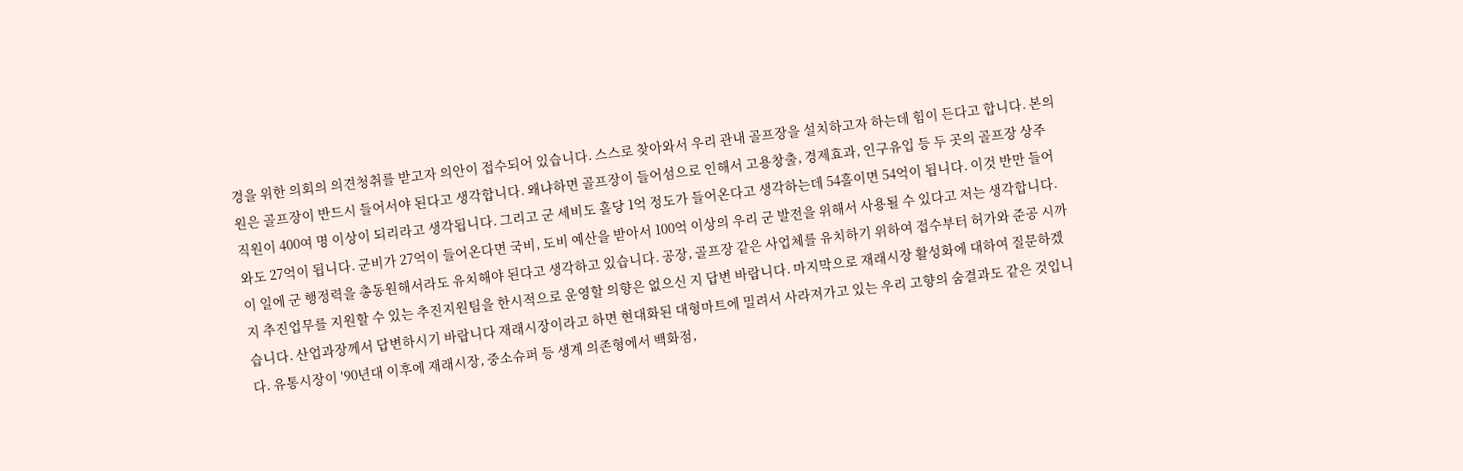경을 위한 의회의 의견청취를 받고자 의안이 접수되어 있습니다. 스스로 찾아와서 우리 관내 골프장을 설치하고자 하는데 힘이 든다고 합니다. 본의원은 골프장이 반드시 들어서야 된다고 생각합니다. 왜냐하면 골프장이 들어섬으로 인해서 고용창출, 경제효과, 인구유입 등 두 곳의 골프장 상주 직원이 400여 명 이상이 되리라고 생각됩니다. 그리고 군 세비도 홀당 1억 정도가 들어온다고 생각하는데 54홀이면 54억이 됩니다. 이것 반만 들어와도 27억이 됩니다. 군비가 27억이 들어온다면 국비, 도비 예산을 받아서 100억 이상의 우리 군 발전을 위해서 사용될 수 있다고 저는 생각합니다. 이 일에 군 행정력을 총동원해서라도 유치해야 된다고 생각하고 있습니다. 공장, 골프장 같은 사업체를 유치하기 위하여 접수부터 허가와 준공 시까지 추진업무를 지원할 수 있는 추진지원팀을 한시적으로 운영할 의향은 없으신 지 답변 바랍니다. 마지막으로 재래시장 활성화에 대하여 질문하겠습니다. 산업과장께서 답변하시기 바랍니다 재래시장이라고 하면 현대화된 대형마트에 밀려서 사라져가고 있는 우리 고향의 숨결과도 같은 것입니다. 유통시장이 '90년대 이후에 재래시장, 중소슈퍼 등 생계 의존형에서 백화점,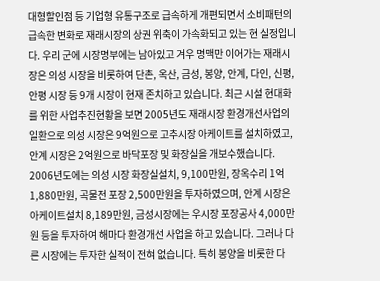대형할인점 등 기업형 유통구조로 급속하게 개편되면서 소비패턴의 급속한 변화로 재래시장의 상권 위축이 가속화되고 있는 현 실정입니다. 우리 군에 시장명부에는 남아있고 겨우 명맥만 이어가는 재래시장은 의성 시장을 비롯하여 단촌, 옥산, 금성, 봉양, 안계, 다인, 신평, 안평 시장 등 9개 시장이 현재 존치하고 있습니다. 최근 시설 현대화를 위한 사업추진현황을 보면 2005년도 재래시장 환경개선사업의 일환으로 의성 시장은 9억원으로 고추시장 아케이트를 설치하였고, 안계 시장은 2억원으로 바닥포장 및 화장실을 개보수했습니다. 2006년도에는 의성 시장 화장실설치, 9,100만원, 장옥수리 1억1,880만원, 곡물전 포장 2,500만원을 투자하였으며, 안계 시장은 아케이트설치 8,189만원, 금성시장에는 우시장 포장공사 4,000만원 등을 투자하여 해마다 환경개선 사업을 하고 있습니다. 그러나 다른 시장에는 투자한 실적이 전혀 없습니다. 특히 봉양을 비롯한 다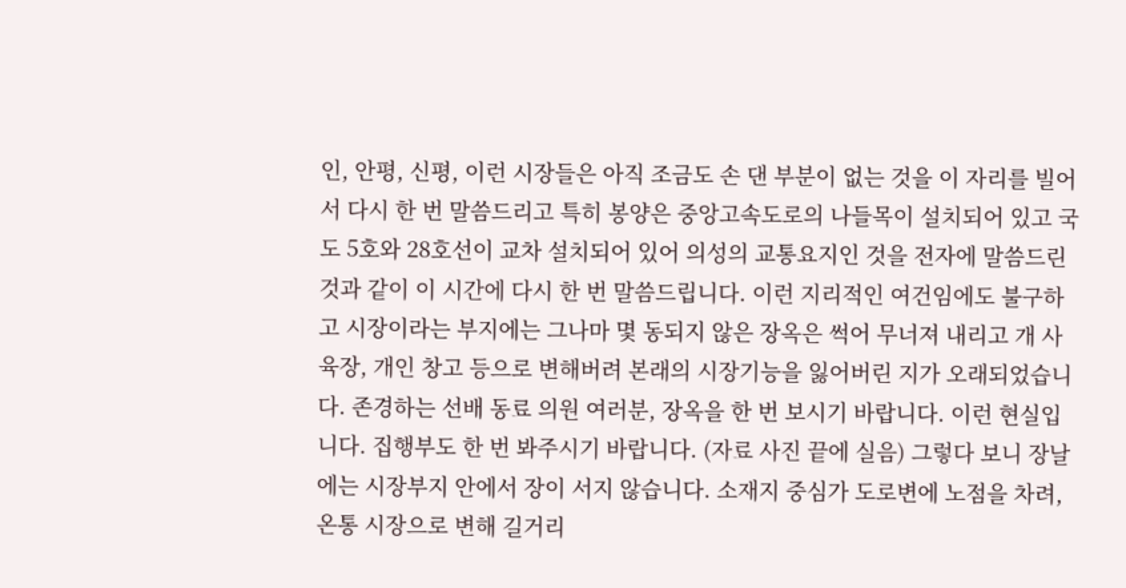인, 안평, 신평, 이런 시장들은 아직 조금도 손 댄 부분이 없는 것을 이 자리를 빌어서 다시 한 번 말씀드리고 특히 봉양은 중앙고속도로의 나들목이 설치되어 있고 국도 5호와 28호선이 교차 설치되어 있어 의성의 교통요지인 것을 전자에 말씀드린 것과 같이 이 시간에 다시 한 번 말씀드립니다. 이런 지리적인 여건임에도 불구하고 시장이라는 부지에는 그나마 몇 동되지 않은 장옥은 썩어 무너져 내리고 개 사육장, 개인 창고 등으로 변해버려 본래의 시장기능을 잃어버린 지가 오래되었습니다. 존경하는 선배 동료 의원 여러분, 장옥을 한 번 보시기 바랍니다. 이런 현실입니다. 집행부도 한 번 봐주시기 바랍니다. (자료 사진 끝에 실음) 그렇다 보니 장날에는 시장부지 안에서 장이 서지 않습니다. 소재지 중심가 도로변에 노점을 차려, 온통 시장으로 변해 길거리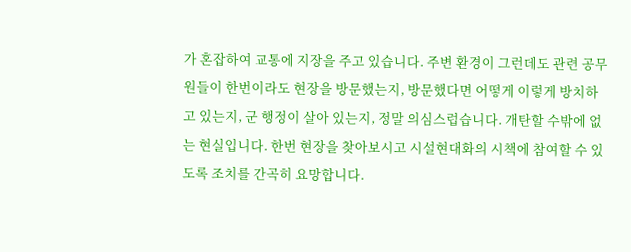가 혼잡하여 교통에 지장을 주고 있습니다. 주변 환경이 그런데도 관련 공무원들이 한번이라도 현장을 방문했는지, 방문했다면 어떻게 이렇게 방치하고 있는지, 군 행정이 살아 있는지, 정말 의심스럽습니다. 개탄할 수밖에 없는 현실입니다. 한번 현장을 찾아보시고 시설현대화의 시책에 참여할 수 있도록 조치를 간곡히 요망합니다.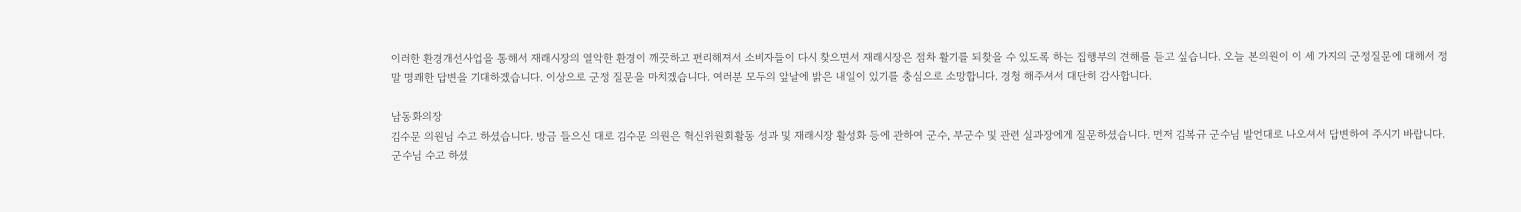이러한 환경개선사업을 통해서 재래시장의 열악한 환경이 깨끗하고 편리해져서 소비자들이 다시 찾으면서 재래시장은 점차 활기를 되찾을 수 있도록 하는 집행부의 견해를 듣고 싶습니다. 오늘 본의원이 이 세 가지의 군정질문에 대해서 정말 명쾌한 답변을 기대하겠습니다. 이상으로 군정 질문을 마치겠습니다. 여러분 모두의 앞날에 밝은 내일이 있기를 충심으로 소망합니다. 경청 해주셔서 대단히 감사합니다.

남동화의장
김수문 의원님 수고 하셨습니다. 방금 들으신 대로 김수문 의원은 혁신위원회활동 성과 및 재래시장 활성화 등에 관하여 군수, 부군수 및 관련 실과장에게 질문하셨습니다. 먼저 김복규 군수님 발언대로 나오셔서 답변하여 주시기 바랍니다.
군수님 수고 하셨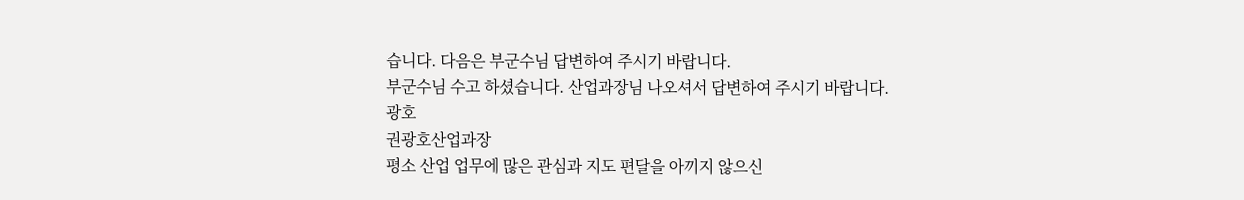습니다. 다음은 부군수님 답변하여 주시기 바랍니다.
부군수님 수고 하셨습니다. 산업과장님 나오셔서 답변하여 주시기 바랍니다.
광호
권광호산업과장
평소 산업 업무에 많은 관심과 지도 편달을 아끼지 않으신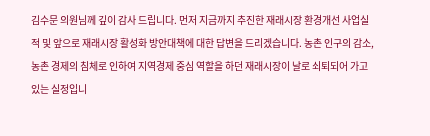김수문 의원님께 깊이 감사 드립니다. 먼저 지금까지 추진한 재래시장 환경개선 사업실적 및 앞으로 재래시장 활성화 방안대책에 대한 답변을 드리겠습니다. 농촌 인구의 감소, 농촌 경제의 침체로 인하여 지역경제 중심 역할을 하던 재래시장이 날로 쇠퇴되어 가고 있는 실정입니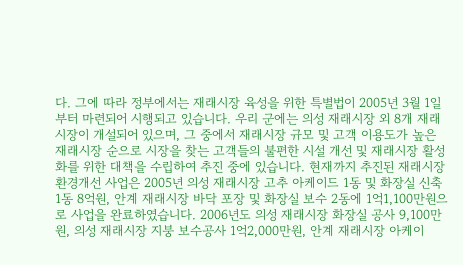다. 그에 따라 정부에서는 재래시장 육성을 위한 특별법이 2005년 3월 1일부터 마련되어 시행되고 있습니다. 우리 군에는 의성 재래시장 외 8개 재래시장이 개설되어 있으며, 그 중에서 재래시장 규모 및 고객 이용도가 높은 재래시장 순으로 시장을 찾는 고객들의 불편한 시설 개선 및 재래시장 활성화를 위한 대책을 수립하여 추진 중에 있습니다. 현재까지 추진된 재래시장 환경개선 사업은 2005년 의성 재래시장 고추 아케이드 1동 및 화장실 신축 1동 8억원, 안계 재래시장 바닥 포장 및 화장실 보수 2동에 1억1,100만원으로 사업을 완료하였습니다. 2006년도 의성 재래시장 화장실 공사 9,100만원, 의성 재래시장 지붕 보수공사 1억2,000만원, 안계 재래시장 아케이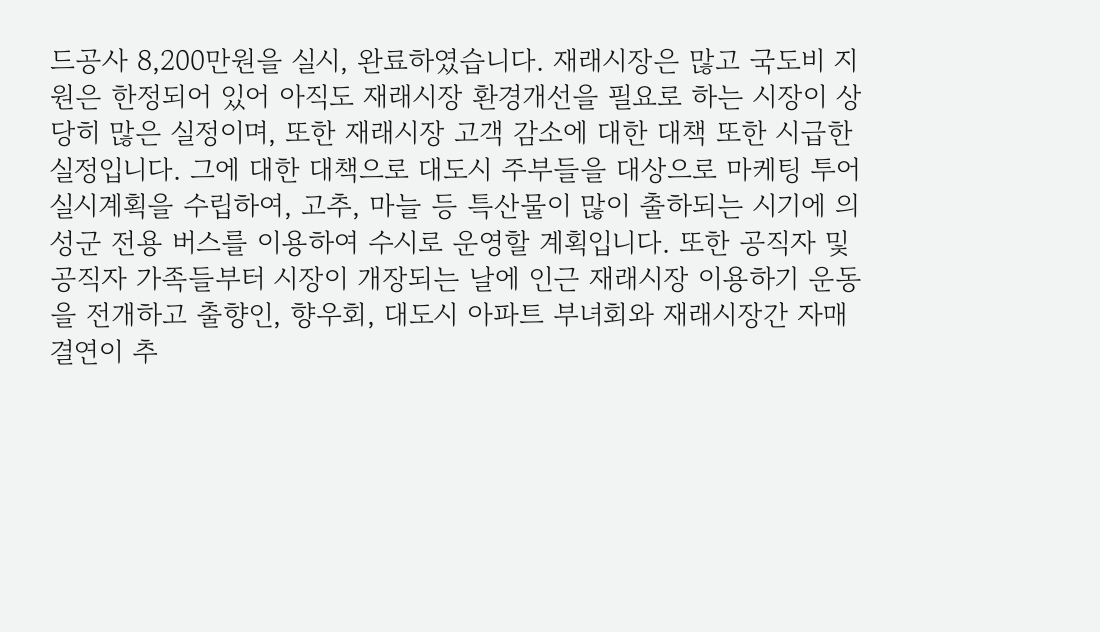드공사 8,200만원을 실시, 완료하였습니다. 재래시장은 많고 국도비 지원은 한정되어 있어 아직도 재래시장 환경개선을 필요로 하는 시장이 상당히 많은 실정이며, 또한 재래시장 고객 감소에 대한 대책 또한 시급한 실정입니다. 그에 대한 대책으로 대도시 주부들을 대상으로 마케팅 투어 실시계획을 수립하여, 고추, 마늘 등 특산물이 많이 출하되는 시기에 의성군 전용 버스를 이용하여 수시로 운영할 계획입니다. 또한 공직자 및 공직자 가족들부터 시장이 개장되는 날에 인근 재래시장 이용하기 운동을 전개하고 출향인, 향우회, 대도시 아파트 부녀회와 재래시장간 자매결연이 추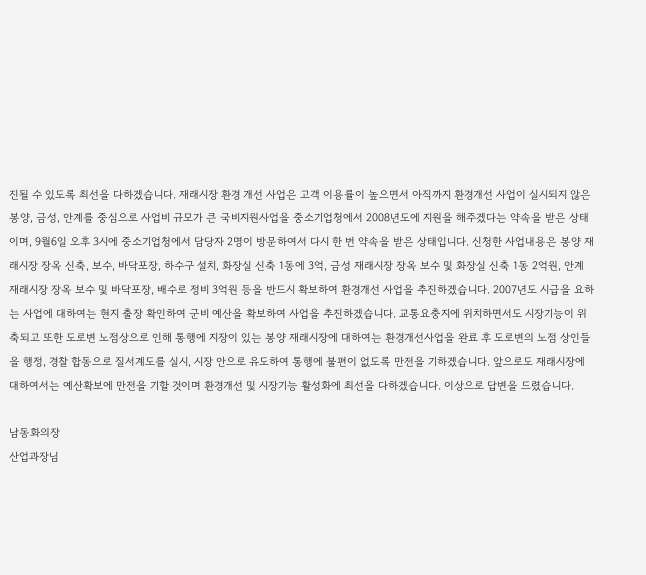진될 수 있도록 최선을 다하겠습니다. 재래시장 환경 개선 사업은 고객 이용률이 높으면서 아직까지 환경개선 사업이 실시되지 않은 봉양, 금성, 안계를 중심으로 사업비 규모가 큰 국비지원사업을 중소기업청에서 2008년도에 지원을 해주겠다는 약속을 받은 상태이며, 9월6일 오후 3시에 중소기업청에서 담당자 2명이 방문하여서 다시 한 번 약속을 받은 상태입니다. 신청한 사업내용은 봉양 재래시장 장옥 신축, 보수, 바닥포장, 하수구 설치, 화장실 신축 1동에 3억, 금성 재래시장 장옥 보수 및 화장실 신축 1동 2억원, 안계 재래시장 장옥 보수 및 바닥포장, 배수로 정비 3억원 등을 반드시 확보하여 환경개선 사업을 추진하겠습니다. 2007년도 시급을 요하는 사업에 대하여는 현지 출장 확인하여 군비 예산을 확보하여 사업을 추진하겠습니다. 교통요충지에 위치하면서도 시장기능이 위축되고 또한 도로변 노점상으로 인해 통행에 지장이 있는 봉양 재래시장에 대하여는 환경개선사업을 완료 후 도로변의 노점 상인들을 행정, 경찰 합동으로 질서계도를 실시, 시장 안으로 유도하여 통행에 불편이 없도록 만전을 기하겠습니다. 앞으로도 재래시장에 대하여서는 예산확보에 만전을 기할 것이며 환경개선 및 시장기능 활성화에 최선을 다하겠습니다. 이상으로 답변을 드렸습니다.

남동화의장
산업과장님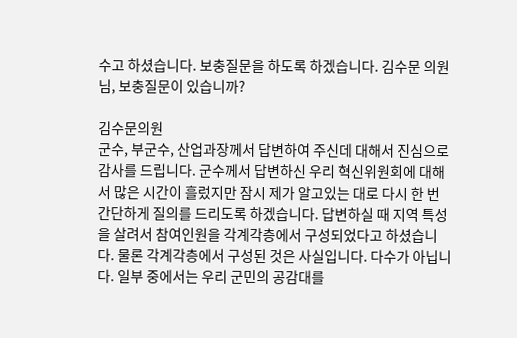수고 하셨습니다. 보충질문을 하도록 하겠습니다. 김수문 의원님, 보충질문이 있습니까?

김수문의원
군수, 부군수, 산업과장께서 답변하여 주신데 대해서 진심으로 감사를 드립니다. 군수께서 답변하신 우리 혁신위원회에 대해서 많은 시간이 흘렀지만 잠시 제가 알고있는 대로 다시 한 번 간단하게 질의를 드리도록 하겠습니다. 답변하실 때 지역 특성을 살려서 참여인원을 각계각층에서 구성되었다고 하셨습니다. 물론 각계각층에서 구성된 것은 사실입니다. 다수가 아닙니다. 일부 중에서는 우리 군민의 공감대를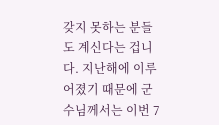갖지 못하는 분들도 계신다는 겁니다. 지난해에 이루어졌기 때문에 군수님께서는 이번 7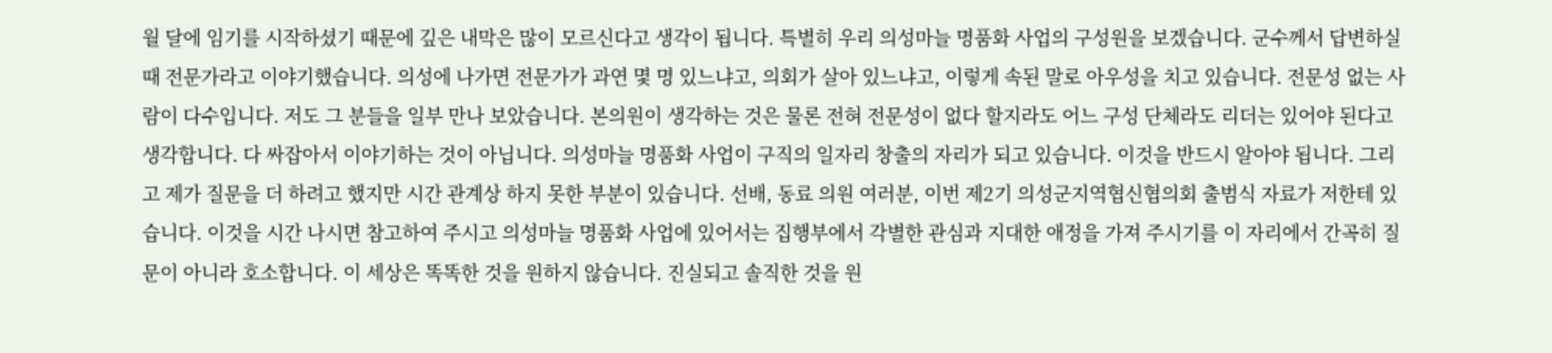월 달에 임기를 시작하셨기 때문에 깊은 내막은 많이 모르신다고 생각이 됩니다. 특별히 우리 의성마늘 명품화 사업의 구성원을 보겠습니다. 군수께서 답변하실 때 전문가라고 이야기했습니다. 의성에 나가면 전문가가 과연 몇 명 있느냐고, 의회가 살아 있느냐고, 이렇게 속된 말로 아우성을 치고 있습니다. 전문성 없는 사람이 다수입니다. 저도 그 분들을 일부 만나 보았습니다. 본의원이 생각하는 것은 물론 전혀 전문성이 없다 할지라도 어느 구성 단체라도 리더는 있어야 된다고 생각합니다. 다 싸잡아서 이야기하는 것이 아닙니다. 의성마늘 명품화 사업이 구직의 일자리 창출의 자리가 되고 있습니다. 이것을 반드시 알아야 됩니다. 그리고 제가 질문을 더 하려고 했지만 시간 관계상 하지 못한 부분이 있습니다. 선배, 동료 의원 여러분, 이번 제2기 의성군지역협신협의회 출범식 자료가 저한테 있습니다. 이것을 시간 나시면 참고하여 주시고 의성마늘 명품화 사업에 있어서는 집행부에서 각별한 관심과 지대한 애정을 가져 주시기를 이 자리에서 간곡히 질문이 아니라 호소합니다. 이 세상은 똑똑한 것을 원하지 않습니다. 진실되고 솔직한 것을 원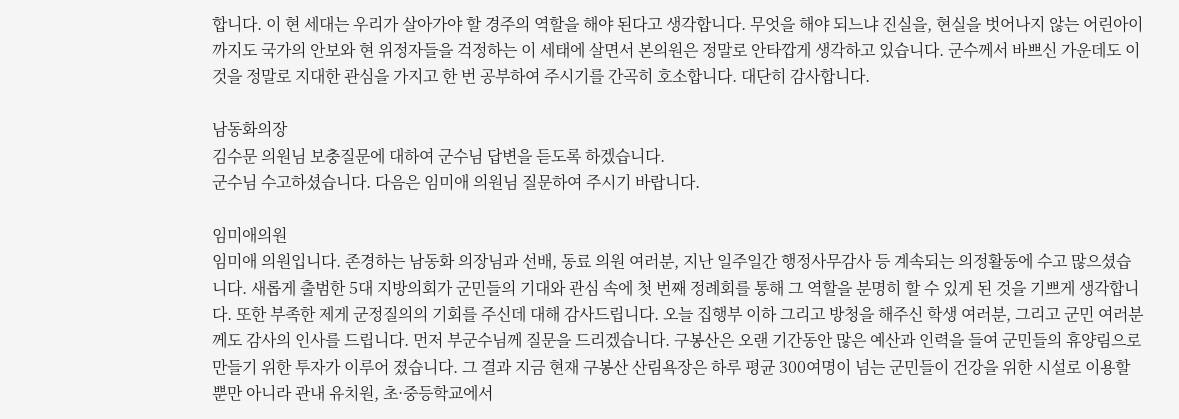합니다. 이 현 세대는 우리가 살아가야 할 경주의 역할을 해야 된다고 생각합니다. 무엇을 해야 되느냐 진실을, 현실을 벗어나지 않는 어린아이까지도 국가의 안보와 현 위정자들을 걱정하는 이 세태에 살면서 본의원은 정말로 안타깝게 생각하고 있습니다. 군수께서 바쁘신 가운데도 이것을 정말로 지대한 관심을 가지고 한 번 공부하여 주시기를 간곡히 호소합니다. 대단히 감사합니다.

남동화의장
김수문 의원님 보충질문에 대하여 군수님 답변을 듣도록 하겠습니다.
군수님 수고하셨습니다. 다음은 임미애 의원님 질문하여 주시기 바랍니다.

임미애의원
임미애 의원입니다. 존경하는 남동화 의장님과 선배, 동료 의원 여러분, 지난 일주일간 행정사무감사 등 계속되는 의정활동에 수고 많으셨습니다. 새롭게 출범한 5대 지방의회가 군민들의 기대와 관심 속에 첫 번째 정례회를 통해 그 역할을 분명히 할 수 있게 된 것을 기쁘게 생각합니다. 또한 부족한 제게 군정질의의 기회를 주신데 대해 감사드립니다. 오늘 집행부 이하 그리고 방청을 해주신 학생 여러분, 그리고 군민 여러분께도 감사의 인사를 드립니다. 먼저 부군수님께 질문을 드리겠습니다. 구봉산은 오랜 기간동안 많은 예산과 인력을 들여 군민들의 휴양림으로 만들기 위한 투자가 이루어 졌습니다. 그 결과 지금 현재 구봉산 산림욕장은 하루 평균 300여명이 넘는 군민들이 건강을 위한 시설로 이용할 뿐만 아니라 관내 유치원, 초·중등학교에서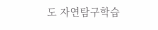도 자연탐구학습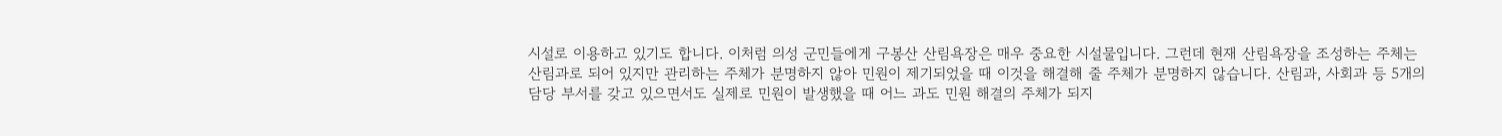시설로 이용하고 있기도 합니다. 이처럼 의성 군민들에게 구봉산 산림욕장은 매우 중요한 시설물입니다. 그런데 현재 산림욕장을 조성하는 주체는 산림과로 되어 있지만 관리하는 주체가 분명하지 않아 민원이 제기되었을 때 이것을 해결해 줄 주체가 분명하지 않습니다. 산림과, 사회과 등 5개의 담당 부서를 갖고 있으면서도 실제로 민원이 발생했을 때 어느 과도 민원 해결의 주체가 되지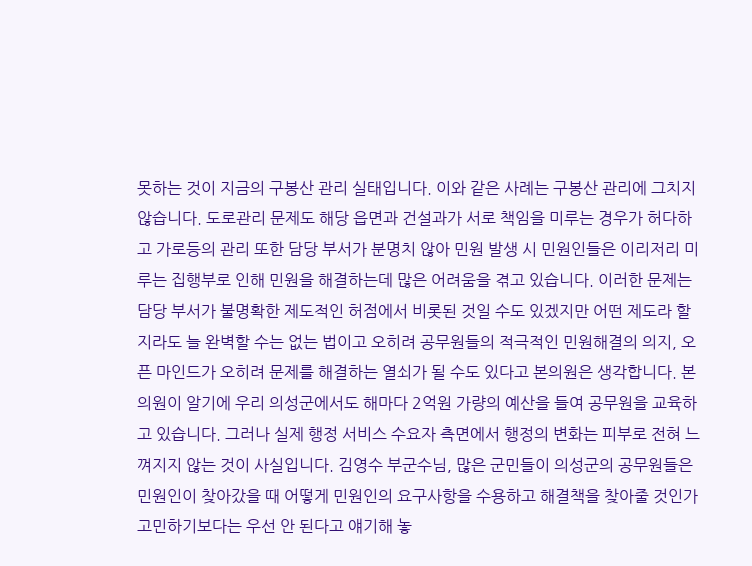못하는 것이 지금의 구봉산 관리 실태입니다. 이와 같은 사례는 구봉산 관리에 그치지 않습니다. 도로관리 문제도 해당 읍면과 건설과가 서로 책임을 미루는 경우가 허다하고 가로등의 관리 또한 담당 부서가 분명치 않아 민원 발생 시 민원인들은 이리저리 미루는 집행부로 인해 민원을 해결하는데 많은 어려움을 겪고 있습니다. 이러한 문제는 담당 부서가 불명확한 제도적인 허점에서 비롯된 것일 수도 있겠지만 어떤 제도라 할지라도 늘 완벽할 수는 없는 법이고 오히려 공무원들의 적극적인 민원해결의 의지, 오픈 마인드가 오히려 문제를 해결하는 열쇠가 될 수도 있다고 본의원은 생각합니다. 본의원이 알기에 우리 의성군에서도 해마다 2억원 가량의 예산을 들여 공무원을 교육하고 있습니다. 그러나 실제 행정 서비스 수요자 측면에서 행정의 변화는 피부로 전혀 느껴지지 않는 것이 사실입니다. 김영수 부군수님, 많은 군민들이 의성군의 공무원들은 민원인이 찾아갔을 때 어떻게 민원인의 요구사항을 수용하고 해결책을 찾아줄 것인가 고민하기보다는 우선 안 된다고 얘기해 놓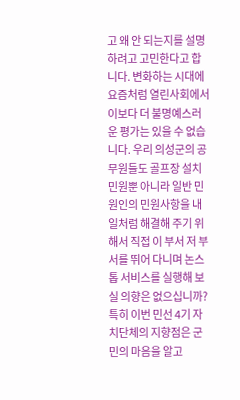고 왜 안 되는지를 설명하려고 고민한다고 합니다. 변화하는 시대에 요즘처럼 열린사회에서 이보다 더 불명예스러운 평가는 있을 수 없습니다. 우리 의성군의 공무원들도 골프장 설치 민원뿐 아니라 일반 민원인의 민원사항을 내 일처럼 해결해 주기 위해서 직접 이 부서 저 부서를 뛰어 다니며 논스톱 서비스를 실행해 보실 의향은 없으십니까? 특히 이번 민선 4기 자치단체의 지향점은 군민의 마음을 알고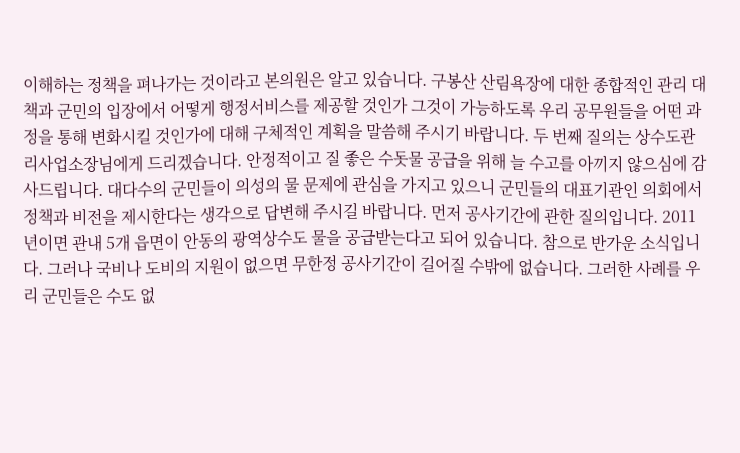이해하는 정책을 펴나가는 것이라고 본의원은 알고 있습니다. 구봉산 산림욕장에 대한 종합적인 관리 대책과 군민의 입장에서 어떻게 행정서비스를 제공할 것인가 그것이 가능하도록 우리 공무원들을 어떤 과정을 통해 변화시킬 것인가에 대해 구체적인 계획을 말씀해 주시기 바랍니다. 두 번째 질의는 상수도관리사업소장님에게 드리겠습니다. 안정적이고 질 좋은 수돗물 공급을 위해 늘 수고를 아끼지 않으심에 감사드립니다. 대다수의 군민들이 의성의 물 문제에 관심을 가지고 있으니 군민들의 대표기관인 의회에서 정책과 비전을 제시한다는 생각으로 답변해 주시길 바랍니다. 먼저 공사기간에 관한 질의입니다. 2011년이면 관내 5개 읍면이 안동의 광역상수도 물을 공급받는다고 되어 있습니다. 참으로 반가운 소식입니다. 그러나 국비나 도비의 지원이 없으면 무한정 공사기간이 길어질 수밖에 없습니다. 그러한 사례를 우리 군민들은 수도 없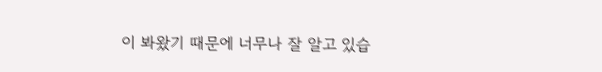이 봐왔기 때문에 너무나 잘 알고 있습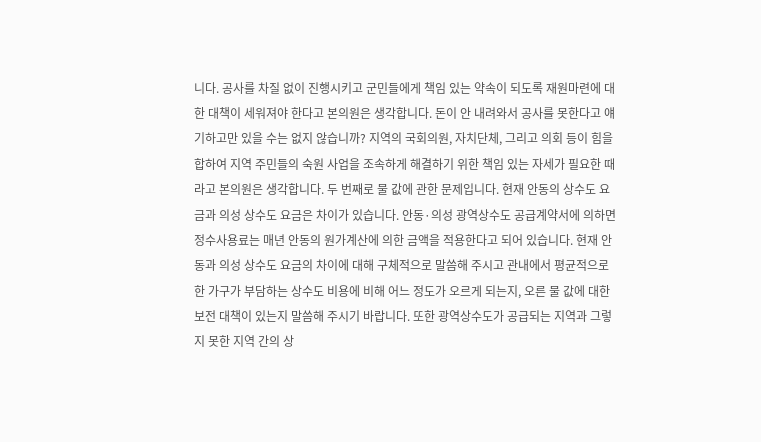니다. 공사를 차질 없이 진행시키고 군민들에게 책임 있는 약속이 되도록 재원마련에 대한 대책이 세워져야 한다고 본의원은 생각합니다. 돈이 안 내려와서 공사를 못한다고 얘기하고만 있을 수는 없지 않습니까? 지역의 국회의원, 자치단체, 그리고 의회 등이 힘을 합하여 지역 주민들의 숙원 사업을 조속하게 해결하기 위한 책임 있는 자세가 필요한 때라고 본의원은 생각합니다. 두 번째로 물 값에 관한 문제입니다. 현재 안동의 상수도 요금과 의성 상수도 요금은 차이가 있습니다. 안동·의성 광역상수도 공급계약서에 의하면 정수사용료는 매년 안동의 원가계산에 의한 금액을 적용한다고 되어 있습니다. 현재 안동과 의성 상수도 요금의 차이에 대해 구체적으로 말씀해 주시고 관내에서 평균적으로 한 가구가 부담하는 상수도 비용에 비해 어느 정도가 오르게 되는지, 오른 물 값에 대한 보전 대책이 있는지 말씀해 주시기 바랍니다. 또한 광역상수도가 공급되는 지역과 그렇지 못한 지역 간의 상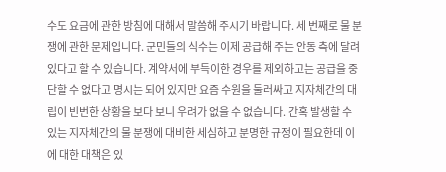수도 요금에 관한 방침에 대해서 말씀해 주시기 바랍니다. 세 번째로 물 분쟁에 관한 문제입니다. 군민들의 식수는 이제 공급해 주는 안동 측에 달려있다고 할 수 있습니다. 계약서에 부득이한 경우를 제외하고는 공급을 중단할 수 없다고 명시는 되어 있지만 요즘 수원을 둘러싸고 지자체간의 대립이 빈번한 상황을 보다 보니 우려가 없을 수 없습니다. 간혹 발생할 수 있는 지자체간의 물 분쟁에 대비한 세심하고 분명한 규정이 필요한데 이에 대한 대책은 있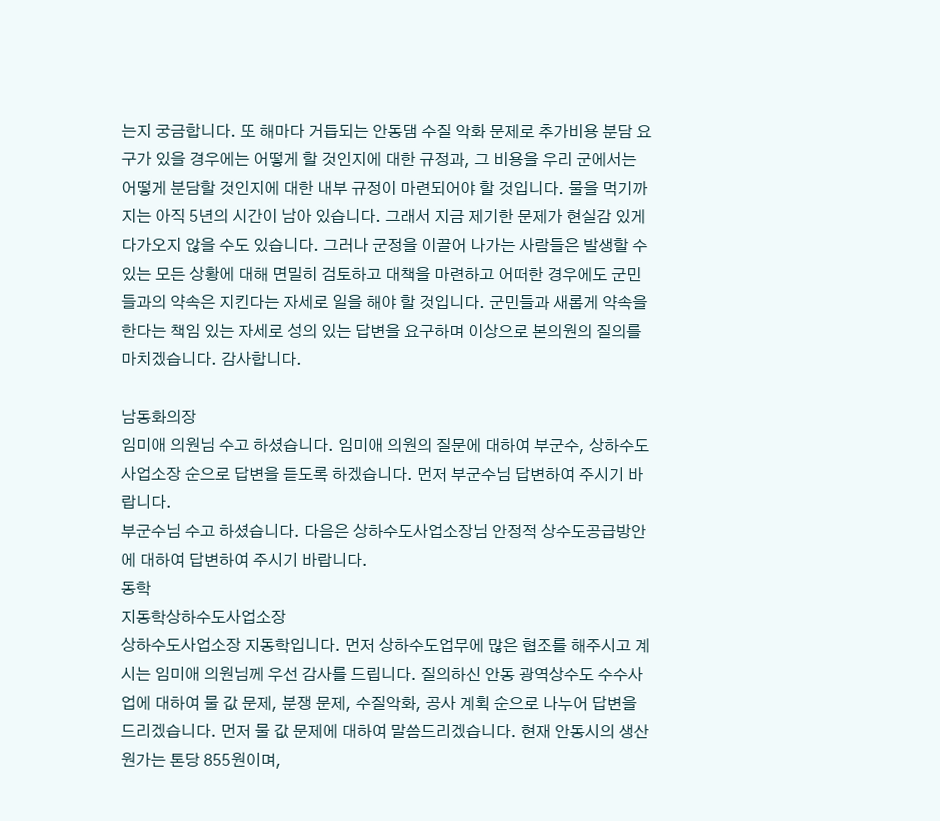는지 궁금합니다. 또 해마다 거듭되는 안동댐 수질 악화 문제로 추가비용 분담 요구가 있을 경우에는 어떻게 할 것인지에 대한 규정과, 그 비용을 우리 군에서는 어떻게 분담할 것인지에 대한 내부 규정이 마련되어야 할 것입니다. 물을 먹기까지는 아직 5년의 시간이 남아 있습니다. 그래서 지금 제기한 문제가 현실감 있게 다가오지 않을 수도 있습니다. 그러나 군정을 이끌어 나가는 사람들은 발생할 수 있는 모든 상황에 대해 면밀히 검토하고 대책을 마련하고 어떠한 경우에도 군민들과의 약속은 지킨다는 자세로 일을 해야 할 것입니다. 군민들과 새롭게 약속을 한다는 책임 있는 자세로 성의 있는 답변을 요구하며 이상으로 본의원의 질의를 마치겠습니다. 감사합니다.

남동화의장
임미애 의원님 수고 하셨습니다. 임미애 의원의 질문에 대하여 부군수, 상하수도사업소장 순으로 답변을 듣도록 하겠습니다. 먼저 부군수님 답변하여 주시기 바랍니다.
부군수님 수고 하셨습니다. 다음은 상하수도사업소장님 안정적 상수도공급방안에 대하여 답변하여 주시기 바랍니다.
동학
지동학상하수도사업소장
상하수도사업소장 지동학입니다. 먼저 상하수도업무에 많은 협조를 해주시고 계시는 임미애 의원님께 우선 감사를 드립니다. 질의하신 안동 광역상수도 수수사업에 대하여 물 값 문제, 분쟁 문제, 수질악화, 공사 계획 순으로 나누어 답변을 드리겠습니다. 먼저 물 값 문제에 대하여 말씀드리겠습니다. 현재 안동시의 생산원가는 톤당 855원이며,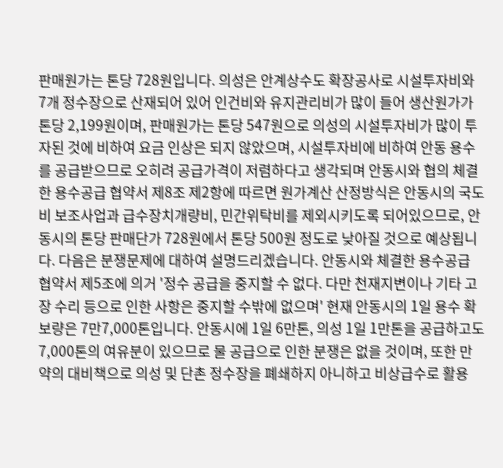판매원가는 톤당 728원입니다. 의성은 안계상수도 확장공사로 시설투자비와 7개 정수장으로 산재되어 있어 인건비와 유지관리비가 많이 들어 생산원가가 톤당 2,199원이며, 판매원가는 톤당 547원으로 의성의 시설투자비가 많이 투자된 것에 비하여 요금 인상은 되지 않았으며, 시설투자비에 비하여 안동 용수를 공급받으므로 오히려 공급가격이 저렴하다고 생각되며 안동시와 협의 체결한 용수공급 협약서 제8조 제2항에 따르면 원가계산 산정방식은 안동시의 국도비 보조사업과 급수장치개량비, 민간위탁비를 제외시키도록 되어있으므로, 안동시의 톤당 판매단가 728원에서 톤당 500원 정도로 낮아질 것으로 예상됩니다. 다음은 분쟁문제에 대하여 설명드리겠습니다. 안동시와 체결한 용수공급 협약서 제5조에 의거 '정수 공급을 중지할 수 없다. 다만 천재지변이나 기타 고장 수리 등으로 인한 사항은 중지할 수밖에 없으며' 현재 안동시의 1일 용수 확보량은 7만7,000톤입니다. 안동시에 1일 6만톤, 의성 1일 1만톤을 공급하고도 7,000톤의 여유분이 있으므로 물 공급으로 인한 분쟁은 없을 것이며, 또한 만약의 대비책으로 의성 및 단촌 정수장을 폐쇄하지 아니하고 비상급수로 활용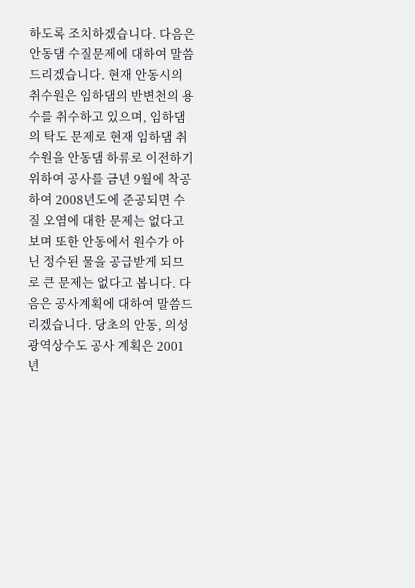하도록 조치하겠습니다. 다음은 안동댐 수질문제에 대하여 말씀드리겠습니다. 현재 안동시의 취수원은 임하댐의 반변천의 용수를 취수하고 있으며, 임하댐의 탁도 문제로 현재 임하댐 취수원을 안동댐 하류로 이전하기 위하여 공사를 금년 9월에 착공하여 2008년도에 준공되면 수질 오염에 대한 문제는 없다고 보며 또한 안동에서 원수가 아닌 정수된 물을 공급받게 되므로 큰 문제는 없다고 봅니다. 다음은 공사계획에 대하여 말씀드리겠습니다. 당초의 안동, 의성광역상수도 공사 계획은 2001년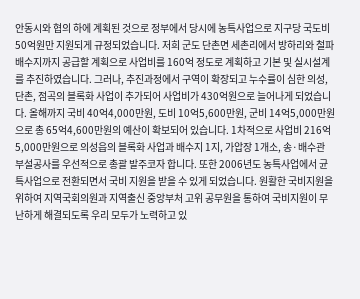안동시와 협의 하에 계획된 것으로 정부에서 당시에 농특사업으로 지구당 국도비 50억원만 지원되게 규정되었습니다. 저희 군도 단촌면 세촌리에서 방하리와 철파 배수지까지 공급할 계획으로 사업비를 160억 정도로 계획하고 기본 및 실시설계를 추진하였습니다. 그러나, 추진과정에서 구역이 확장되고 누수률이 심한 의성, 단촌, 점곡의 블록화 사업이 추가되어 사업비가 430억원으로 늘어나게 되었습니다. 올해까지 국비 40억4,000만원, 도비 10억5,600만원, 군비 14억5,000만원으로 총 65억4,600만원의 예산이 확보되어 있습니다. 1차적으로 사업비 216억5,000만원으로 의성읍의 블록화 사업과 배수지 1지, 가압장 1개소, 송·배수관 부설공사를 우선적으로 총괄 발주코자 합니다. 또한 2006년도 농특사업에서 균특사업으로 전환되면서 국비 지원을 받을 수 있게 되었습니다. 원활한 국비지원을 위하여 지역국회의원과 지역출신 중앙부처 고위 공무원을 통하여 국비지원이 무난하게 해결되도록 우리 모두가 노력하고 있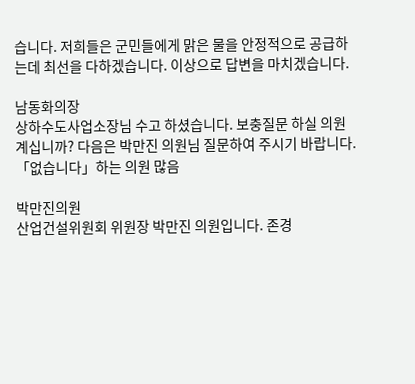습니다. 저희들은 군민들에게 맑은 물을 안정적으로 공급하는데 최선을 다하겠습니다. 이상으로 답변을 마치겠습니다.

남동화의장
상하수도사업소장님 수고 하셨습니다. 보충질문 하실 의원 계십니까? 다음은 박만진 의원님 질문하여 주시기 바랍니다.
「없습니다」하는 의원 많음

박만진의원
산업건설위원회 위원장 박만진 의원입니다. 존경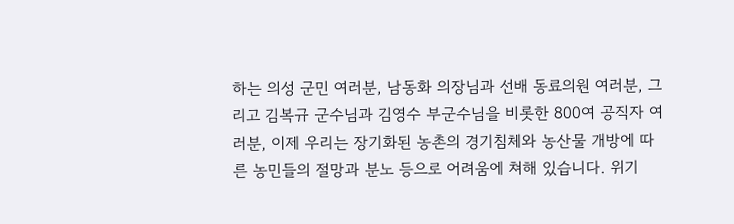하는 의성 군민 여러분, 남동화 의장님과 선배 동료의원 여러분, 그리고 김복규 군수님과 김영수 부군수님을 비롯한 800여 공직자 여러분, 이제 우리는 장기화된 농촌의 경기침체와 농산물 개방에 따른 농민들의 절망과 분노 등으로 어려움에 쳐해 있습니다. 위기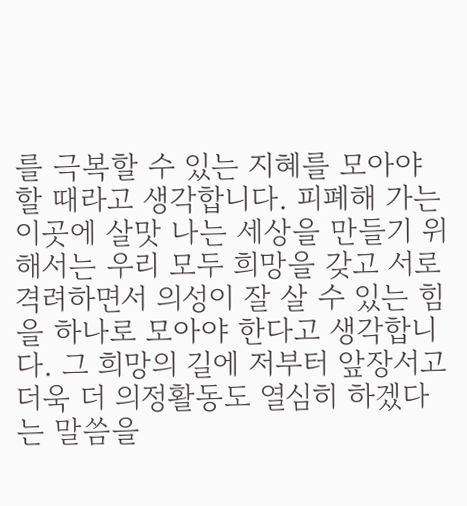를 극복할 수 있는 지혜를 모아야 할 때라고 생각합니다. 피폐해 가는 이곳에 살맛 나는 세상을 만들기 위해서는 우리 모두 희망을 갖고 서로 격려하면서 의성이 잘 살 수 있는 힘을 하나로 모아야 한다고 생각합니다. 그 희망의 길에 저부터 앞장서고 더욱 더 의정활동도 열심히 하겠다는 말씀을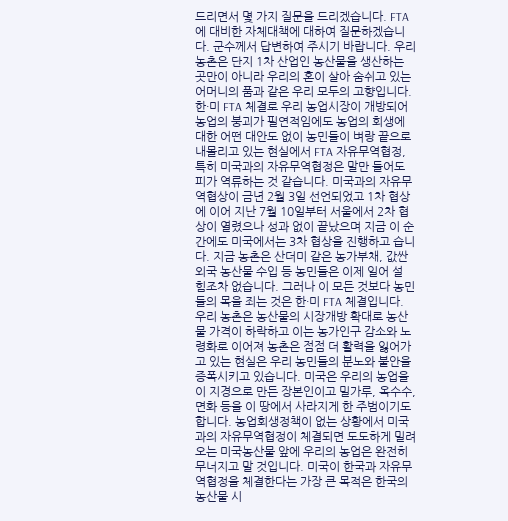드리면서 몇 가지 질문을 드리겠습니다. FTA에 대비한 자체대책에 대하여 질문하겠습니다. 군수께서 답변하여 주시기 바랍니다. 우리 농촌은 단지 1차 산업인 농산물을 생산하는 곳만이 아니라 우리의 혼이 살아 숨쉬고 있는 어머니의 품과 같은 우리 모두의 고향입니다. 한·미 FTA 체결로 우리 농업시장이 개방되어 농업의 붕괴가 필연적임에도 농업의 회생에 대한 어떤 대안도 없이 농민들이 벼랑 끝으로 내몰리고 있는 현실에서 FTA 자유무역협정, 특히 미국과의 자유무역협정은 말만 들어도 피가 역류하는 것 같습니다. 미국과의 자유무역협상이 금년 2월 3일 선언되었고 1차 협상에 이어 지난 7월 10일부터 서울에서 2차 협상이 열렸으나 성과 없이 끝났으며 지금 이 순간에도 미국에서는 3차 협상을 진행하고 습니다. 지금 농촌은 산더미 같은 농가부채, 값싼 외국 농산물 수입 등 농민들은 이제 일어 설 힘조차 없습니다. 그러나 이 모든 것보다 농민들의 목을 죄는 것은 한·미 FTA 체결입니다. 우리 농촌은 농산물의 시장개방 확대로 농산물 가격이 하락하고 이는 농가인구 감소와 노령화로 이어져 농촌은 점점 더 활력을 잃어가고 있는 현실은 우리 농민들의 분노와 불안을 증폭시키고 있습니다. 미국은 우리의 농업을 이 지경으로 만든 장본인이고 밀가루, 옥수수, 면화 등을 이 땅에서 사라지게 한 주범이기도 합니다. 농업회생정책이 없는 상황에서 미국과의 자유무역협정이 체결되면 도도하게 밀려오는 미국농산물 앞에 우리의 농업은 완전히 무너지고 말 것입니다. 미국이 한국과 자유무역협정을 체결한다는 가장 큰 목적은 한국의 농산물 시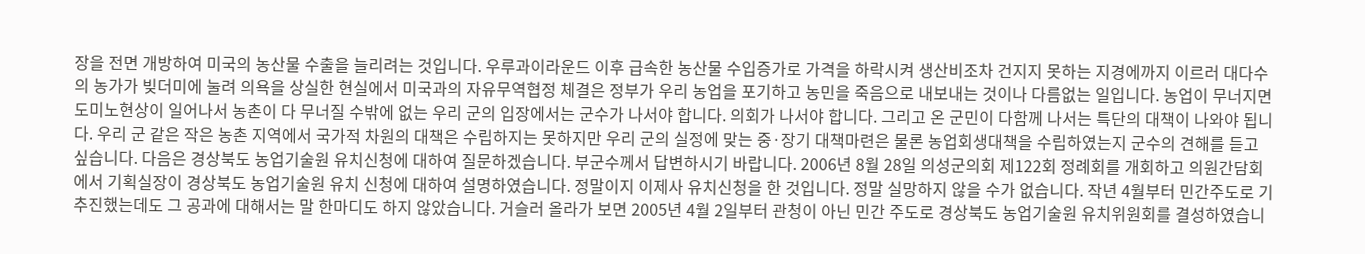장을 전면 개방하여 미국의 농산물 수출을 늘리려는 것입니다. 우루과이라운드 이후 급속한 농산물 수입증가로 가격을 하락시켜 생산비조차 건지지 못하는 지경에까지 이르러 대다수의 농가가 빚더미에 눌려 의욕을 상실한 현실에서 미국과의 자유무역협정 체결은 정부가 우리 농업을 포기하고 농민을 죽음으로 내보내는 것이나 다름없는 일입니다. 농업이 무너지면 도미노현상이 일어나서 농촌이 다 무너질 수밖에 없는 우리 군의 입장에서는 군수가 나서야 합니다. 의회가 나서야 합니다. 그리고 온 군민이 다함께 나서는 특단의 대책이 나와야 됩니다. 우리 군 같은 작은 농촌 지역에서 국가적 차원의 대책은 수립하지는 못하지만 우리 군의 실정에 맞는 중·장기 대책마련은 물론 농업회생대책을 수립하였는지 군수의 견해를 듣고 싶습니다. 다음은 경상북도 농업기술원 유치신청에 대하여 질문하겠습니다. 부군수께서 답변하시기 바랍니다. 2006년 8월 28일 의성군의회 제122회 정례회를 개회하고 의원간담회에서 기획실장이 경상북도 농업기술원 유치 신청에 대하여 설명하였습니다. 정말이지 이제사 유치신청을 한 것입니다. 정말 실망하지 않을 수가 없습니다. 작년 4월부터 민간주도로 기 추진했는데도 그 공과에 대해서는 말 한마디도 하지 않았습니다. 거슬러 올라가 보면 2005년 4월 2일부터 관청이 아닌 민간 주도로 경상북도 농업기술원 유치위원회를 결성하였습니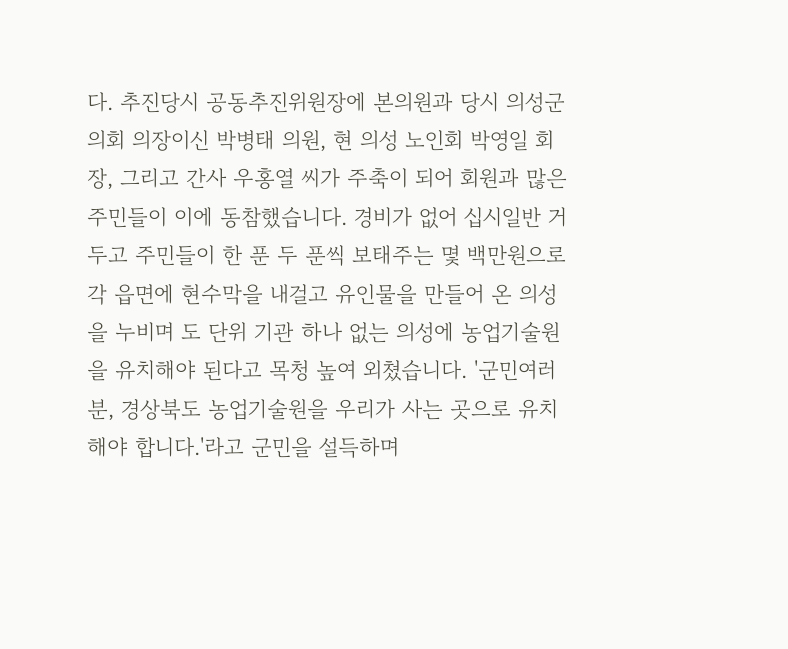다. 추진당시 공동추진위원장에 본의원과 당시 의성군의회 의장이신 박병태 의원, 현 의성 노인회 박영일 회장, 그리고 간사 우홍열 씨가 주축이 되어 회원과 많은 주민들이 이에 동참했습니다. 경비가 없어 십시일반 거두고 주민들이 한 푼 두 푼씩 보태주는 몇 백만원으로 각 읍면에 현수막을 내걸고 유인물을 만들어 온 의성을 누비며 도 단위 기관 하나 없는 의성에 농업기술원을 유치해야 된다고 목청 높여 외쳤습니다. '군민여러분, 경상북도 농업기술원을 우리가 사는 곳으로 유치해야 합니다.'라고 군민을 설득하며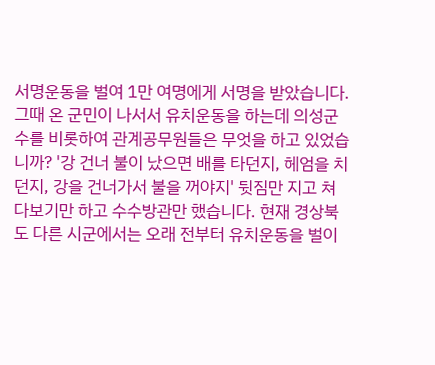서명운동을 벌여 1만 여명에게 서명을 받았습니다. 그때 온 군민이 나서서 유치운동을 하는데 의성군수를 비롯하여 관계공무원들은 무엇을 하고 있었습니까? '강 건너 불이 났으면 배를 타던지, 헤엄을 치던지, 강을 건너가서 불을 꺼야지' 뒷짐만 지고 쳐다보기만 하고 수수방관만 했습니다. 현재 경상북도 다른 시군에서는 오래 전부터 유치운동을 벌이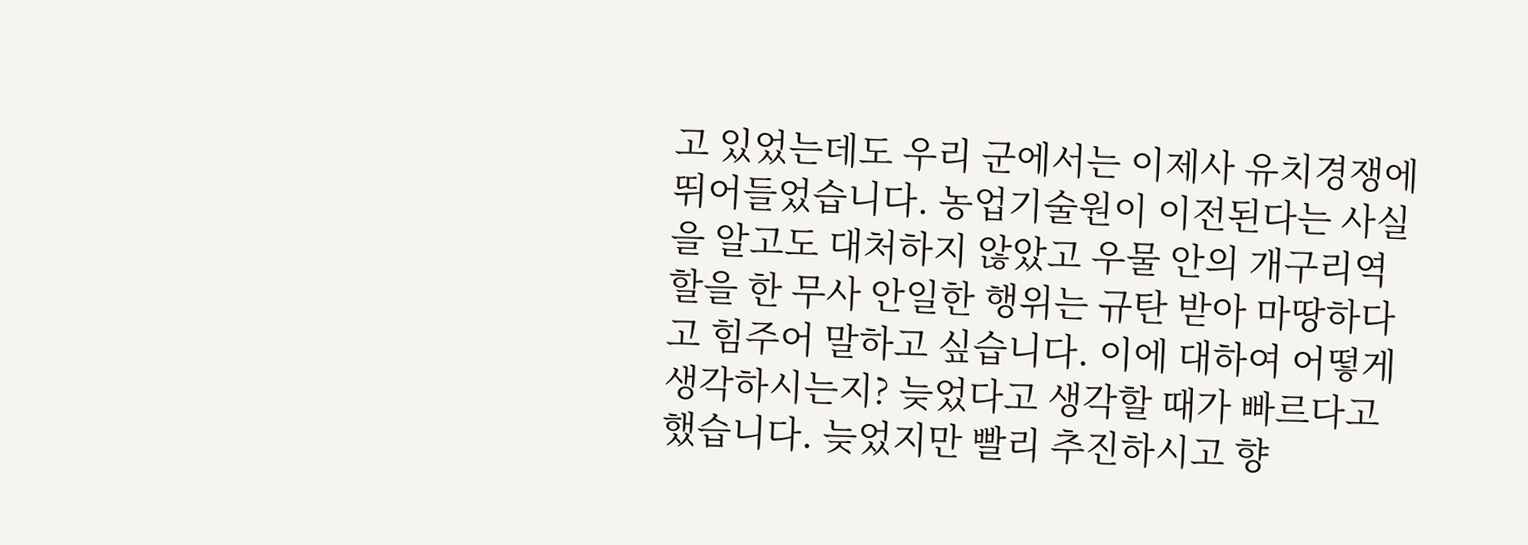고 있었는데도 우리 군에서는 이제사 유치경쟁에 뛰어들었습니다. 농업기술원이 이전된다는 사실을 알고도 대처하지 않았고 우물 안의 개구리역할을 한 무사 안일한 행위는 규탄 받아 마땅하다고 힘주어 말하고 싶습니다. 이에 대하여 어떻게 생각하시는지? 늦었다고 생각할 때가 빠르다고 했습니다. 늦었지만 빨리 추진하시고 향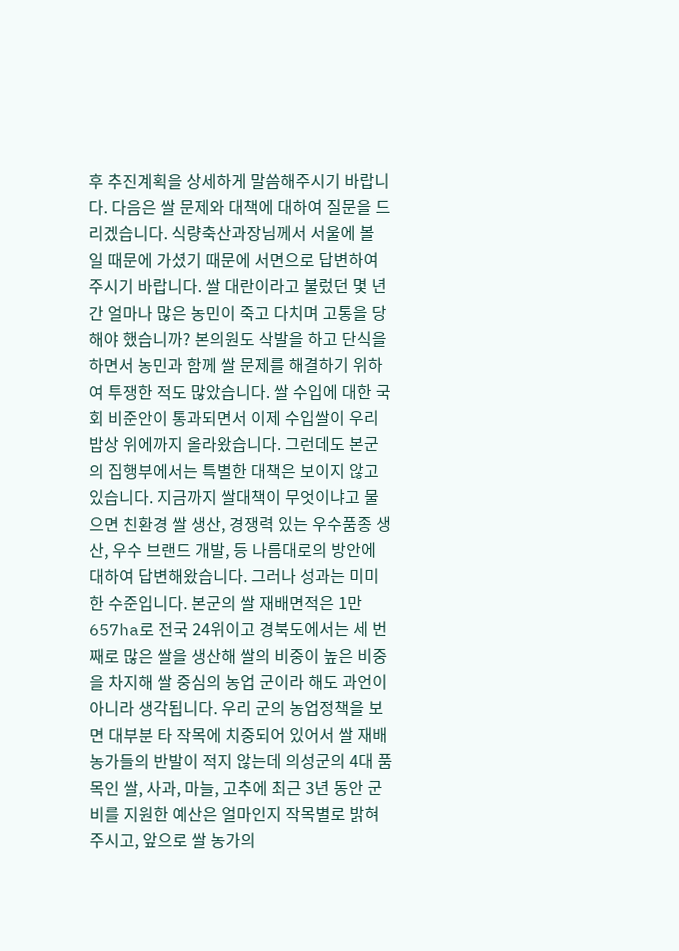후 추진계획을 상세하게 말씀해주시기 바랍니다. 다음은 쌀 문제와 대책에 대하여 질문을 드리겠습니다. 식량축산과장님께서 서울에 볼 일 때문에 가셨기 때문에 서면으로 답변하여 주시기 바랍니다. 쌀 대란이라고 불렀던 몇 년간 얼마나 많은 농민이 죽고 다치며 고통을 당해야 했습니까? 본의원도 삭발을 하고 단식을 하면서 농민과 함께 쌀 문제를 해결하기 위하여 투쟁한 적도 많았습니다. 쌀 수입에 대한 국회 비준안이 통과되면서 이제 수입쌀이 우리 밥상 위에까지 올라왔습니다. 그런데도 본군의 집행부에서는 특별한 대책은 보이지 않고 있습니다. 지금까지 쌀대책이 무엇이냐고 물으면 친환경 쌀 생산, 경쟁력 있는 우수품종 생산, 우수 브랜드 개발, 등 나름대로의 방안에 대하여 답변해왔습니다. 그러나 성과는 미미한 수준입니다. 본군의 쌀 재배면적은 1만657ha로 전국 24위이고 경북도에서는 세 번째로 많은 쌀을 생산해 쌀의 비중이 높은 비중을 차지해 쌀 중심의 농업 군이라 해도 과언이 아니라 생각됩니다. 우리 군의 농업정책을 보면 대부분 타 작목에 치중되어 있어서 쌀 재배 농가들의 반발이 적지 않는데 의성군의 4대 품목인 쌀, 사과, 마늘, 고추에 최근 3년 동안 군비를 지원한 예산은 얼마인지 작목별로 밝혀 주시고, 앞으로 쌀 농가의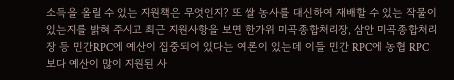소득을 올릴 수 있는 지원책은 무엇인지? 또 쌀 농사를 대신하여 재배할 수 있는 작물이 있는지를 밝혀 주시고 최근 지원사항을 보면 한가위 미곡종합처리장, 삼안 미곡종합처리장 등 민간RPC에 예산이 집중되어 있다는 여론이 있는데 이들 민간 RPC에 농협 RPC보다 예산이 많이 지원된 사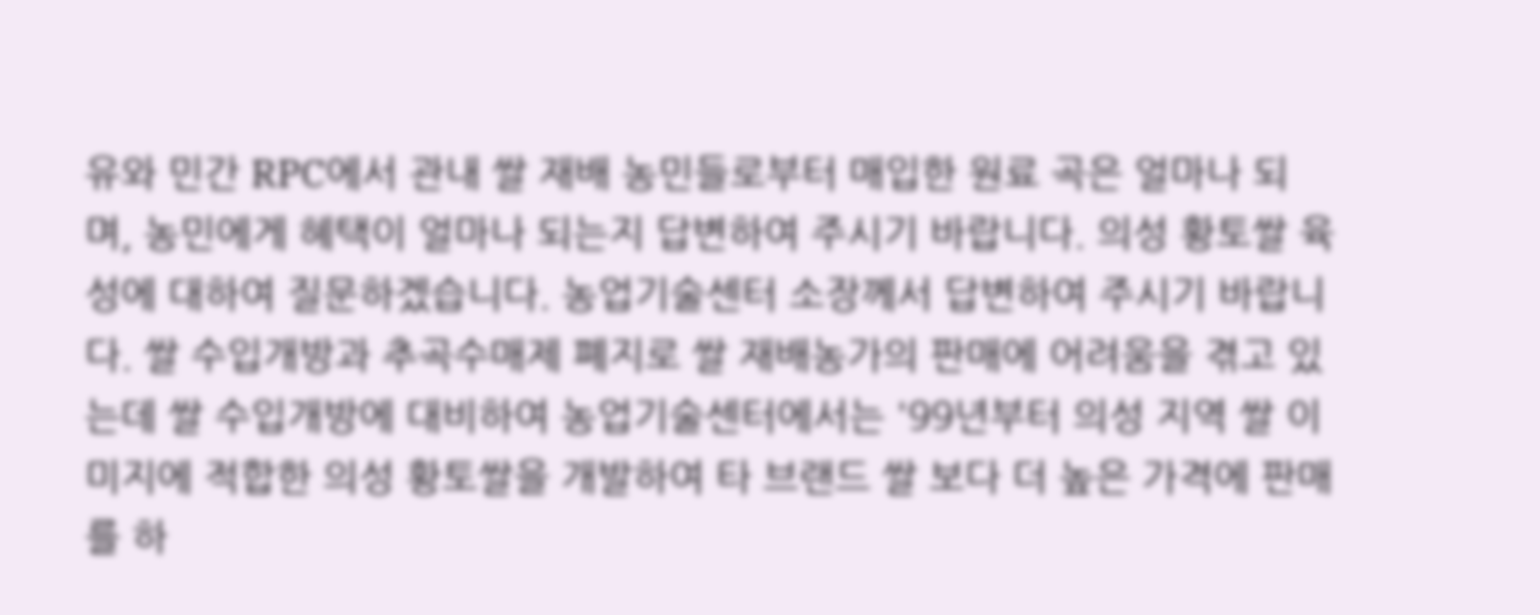유와 민간 RPC에서 관내 쌀 재배 농민들로부터 매입한 원료 곡은 얼마나 되며, 농민에게 혜택이 얼마나 되는지 답변하여 주시기 바랍니다. 의성 황토쌀 육성에 대하여 질문하겠습니다. 농업기술센터 소장께서 답변하여 주시기 바랍니다. 쌀 수입개방과 추곡수매제 폐지로 쌀 재배농가의 판매에 어려움을 겪고 있는데 쌀 수입개방에 대비하여 농업기술센터에서는 '99년부터 의성 지역 쌀 이미지에 적합한 의성 황토쌀을 개발하여 타 브랜드 쌀 보다 더 높은 가격에 판매를 하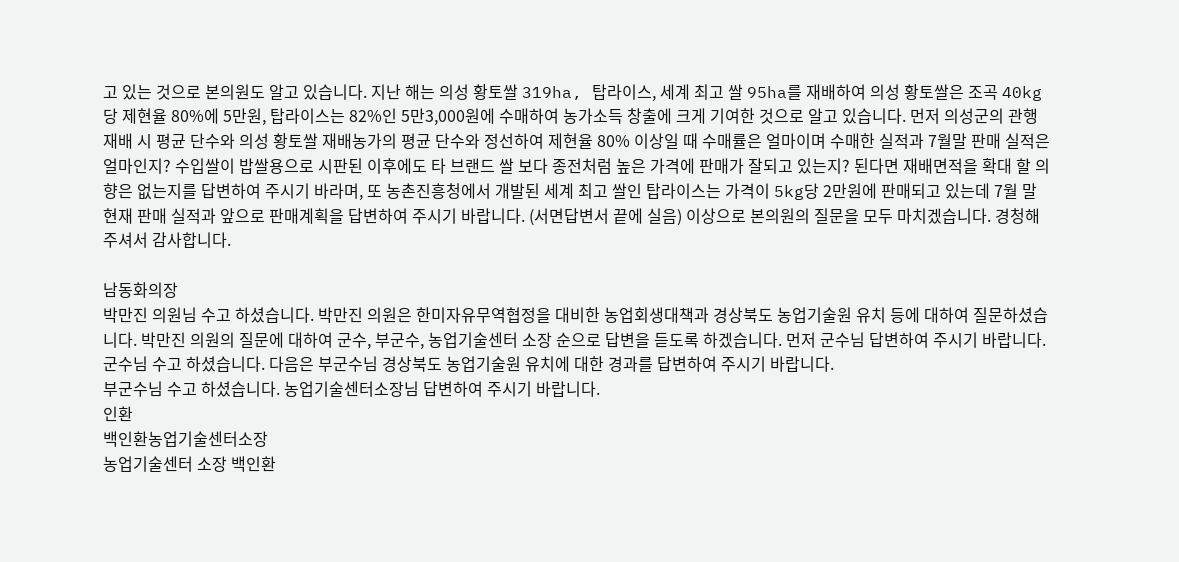고 있는 것으로 본의원도 알고 있습니다. 지난 해는 의성 황토쌀 319ha, 탑라이스, 세계 최고 쌀 95ha를 재배하여 의성 황토쌀은 조곡 40kg당 제현율 80%에 5만원, 탑라이스는 82%인 5만3,000원에 수매하여 농가소득 창출에 크게 기여한 것으로 알고 있습니다. 먼저 의성군의 관행 재배 시 평균 단수와 의성 황토쌀 재배농가의 평균 단수와 정선하여 제현율 80% 이상일 때 수매률은 얼마이며 수매한 실적과 7월말 판매 실적은 얼마인지? 수입쌀이 밥쌀용으로 시판된 이후에도 타 브랜드 쌀 보다 종전처럼 높은 가격에 판매가 잘되고 있는지? 된다면 재배면적을 확대 할 의향은 없는지를 답변하여 주시기 바라며, 또 농촌진흥청에서 개발된 세계 최고 쌀인 탑라이스는 가격이 5kg당 2만원에 판매되고 있는데 7월 말 현재 판매 실적과 앞으로 판매계획을 답변하여 주시기 바랍니다. (서면답변서 끝에 실음) 이상으로 본의원의 질문을 모두 마치겠습니다. 경청해 주셔서 감사합니다.

남동화의장
박만진 의원님 수고 하셨습니다. 박만진 의원은 한미자유무역협정을 대비한 농업회생대책과 경상북도 농업기술원 유치 등에 대하여 질문하셨습니다. 박만진 의원의 질문에 대하여 군수, 부군수, 농업기술센터 소장 순으로 답변을 듣도록 하겠습니다. 먼저 군수님 답변하여 주시기 바랍니다.
군수님 수고 하셨습니다. 다음은 부군수님 경상북도 농업기술원 유치에 대한 경과를 답변하여 주시기 바랍니다.
부군수님 수고 하셨습니다. 농업기술센터소장님 답변하여 주시기 바랍니다.
인환
백인환농업기술센터소장
농업기술센터 소장 백인환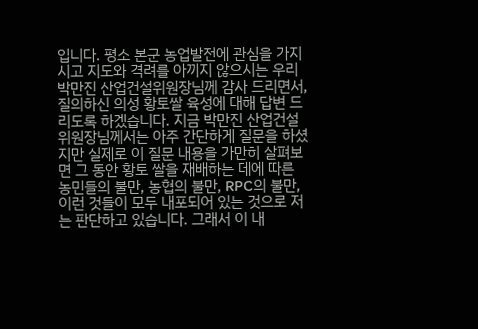입니다. 평소 본군 농업발전에 관심을 가지시고 지도와 격려를 아끼지 않으시는 우리 박만진 산업건설위원장님께 감사 드리면서, 질의하신 의성 황토쌀 육성에 대해 답변 드리도록 하겠습니다. 지금 박만진 산업건설위원장님께서는 아주 간단하게 질문을 하셨지만 실제로 이 질문 내용을 가만히 살펴보면 그 동안 황토 쌀을 재배하는 데에 따른 농민들의 불만, 농협의 불만, RPC의 불만, 이런 것들이 모두 내포되어 있는 것으로 저는 판단하고 있습니다. 그래서 이 내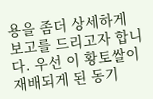용을 좀더 상세하게 보고를 드리고자 합니다. 우선 이 황토쌀이 재배되게 된 동기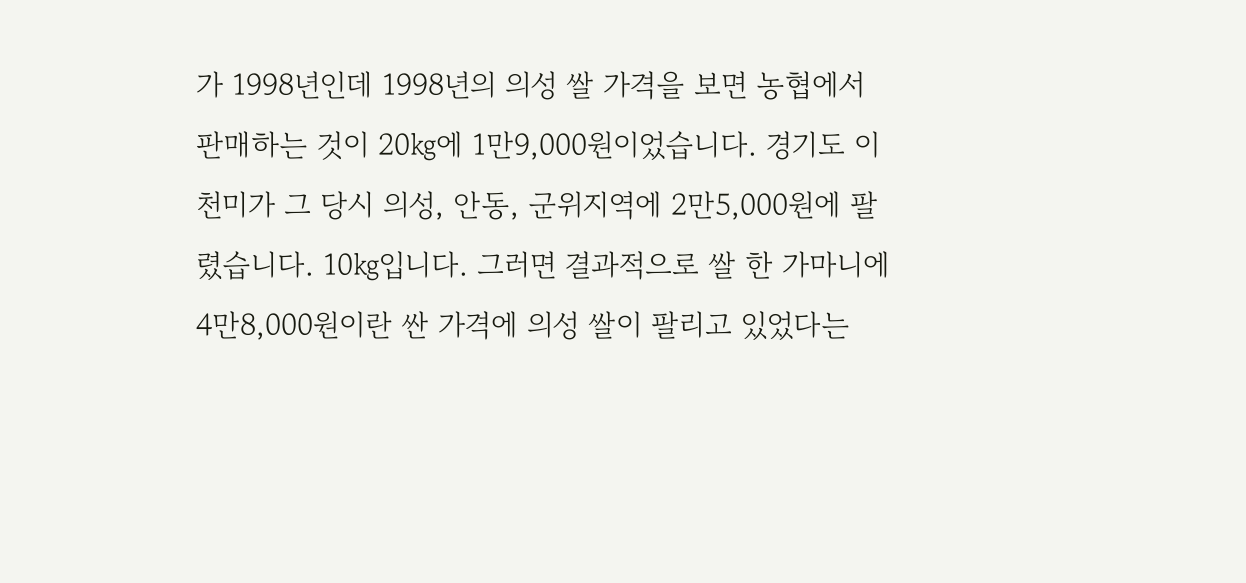가 1998년인데 1998년의 의성 쌀 가격을 보면 농협에서 판매하는 것이 20㎏에 1만9,000원이었습니다. 경기도 이천미가 그 당시 의성, 안동, 군위지역에 2만5,000원에 팔렸습니다. 10㎏입니다. 그러면 결과적으로 쌀 한 가마니에 4만8,000원이란 싼 가격에 의성 쌀이 팔리고 있었다는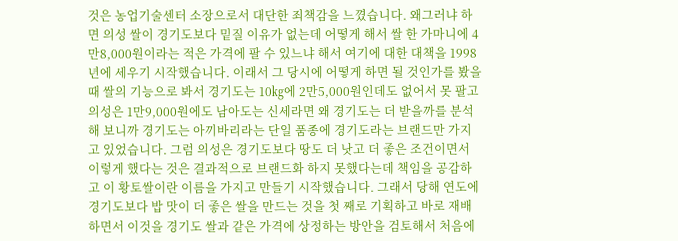것은 농업기술센터 소장으로서 대단한 죄책감을 느꼈습니다. 왜그러냐 하면 의성 쌀이 경기도보다 밑질 이유가 없는데 어떻게 해서 쌀 한 가마니에 4만8,000원이라는 적은 가격에 팔 수 있느냐 해서 여기에 대한 대책을 1998년에 세우기 시작했습니다. 이래서 그 당시에 어떻게 하면 될 것인가를 봤을 때 쌀의 기능으로 봐서 경기도는 10㎏에 2만5,000원인데도 없어서 못 팔고 의성은 1만9,000원에도 남아도는 신세라면 왜 경기도는 더 받을까를 분석해 보니까 경기도는 아끼바리라는 단일 품종에 경기도라는 브랜드만 가지고 있었습니다. 그럼 의성은 경기도보다 땅도 더 낫고 더 좋은 조건이면서 이렇게 했다는 것은 결과적으로 브랜드화 하지 못했다는데 책임을 공감하고 이 황토쌀이란 이름을 가지고 만들기 시작했습니다. 그래서 당해 연도에 경기도보다 밥 맛이 더 좋은 쌀을 만드는 것을 첫 째로 기획하고 바로 재배하면서 이것을 경기도 쌀과 같은 가격에 상정하는 방안을 검토해서 처음에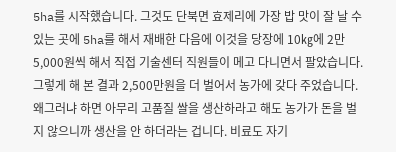5ha를 시작했습니다. 그것도 단북면 효제리에 가장 밥 맛이 잘 날 수 있는 곳에 5ha를 해서 재배한 다음에 이것을 당장에 10㎏에 2만5,000원씩 해서 직접 기술센터 직원들이 메고 다니면서 팔았습니다. 그렇게 해 본 결과 2,500만원을 더 벌어서 농가에 갖다 주었습니다. 왜그러냐 하면 아무리 고품질 쌀을 생산하라고 해도 농가가 돈을 벌지 않으니까 생산을 안 하더라는 겁니다. 비료도 자기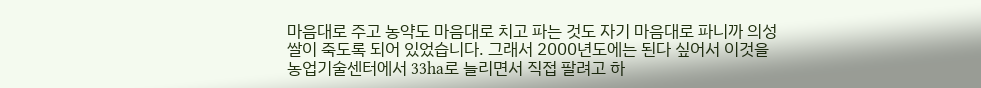마음대로 주고 농약도 마음대로 치고 파는 것도 자기 마음대로 파니까 의성 쌀이 죽도록 되어 있었습니다. 그래서 2000년도에는 된다 싶어서 이것을 농업기술센터에서 33ha로 늘리면서 직접 팔려고 하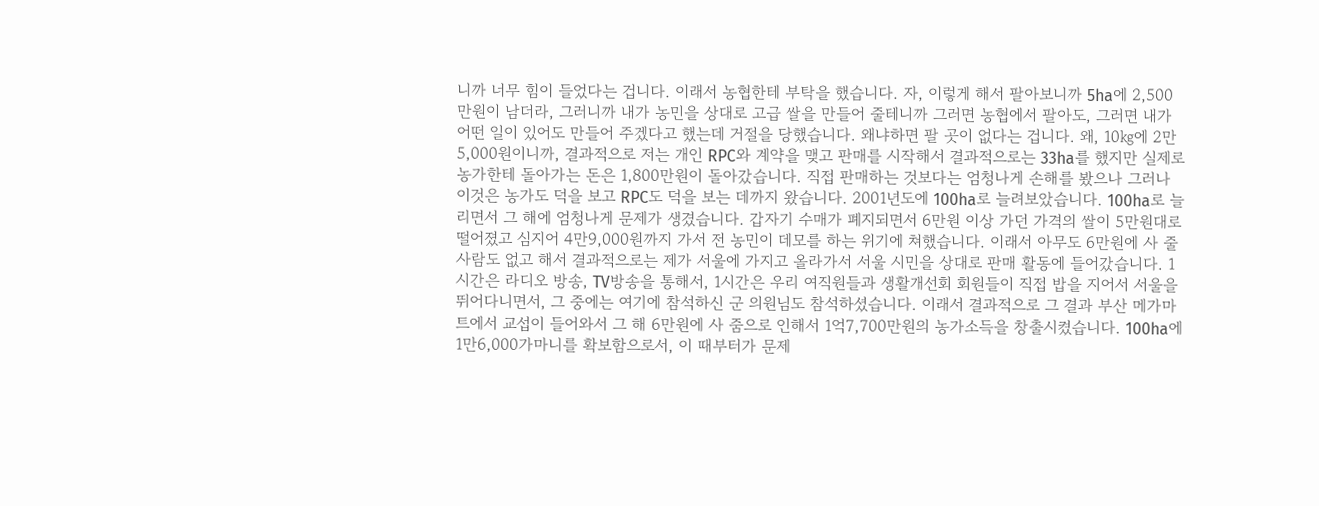니까 너무 힘이 들었다는 겁니다. 이래서 농협한테 부탁을 했습니다. 자, 이렇게 해서 팔아보니까 5ha에 2,500만원이 남더라, 그러니까 내가 농민을 상대로 고급 쌀을 만들어 줄테니까 그러면 농협에서 팔아도, 그러면 내가 어떤 일이 있어도 만들어 주겠다고 했는데 거절을 당했습니다. 왜냐하면 팔 곳이 없다는 겁니다. 왜, 10㎏에 2만5,000원이니까, 결과적으로 저는 개인 RPC와 계약을 맺고 판매를 시작해서 결과적으로는 33ha를 했지만 실제로 농가한테 돌아가는 돈은 1,800만원이 돌아갔습니다. 직접 판매하는 것보다는 엄청나게 손해를 봤으나 그러나 이것은 농가도 덕을 보고 RPC도 덕을 보는 데까지 왔습니다. 2001년도에 100ha로 늘려보았습니다. 100ha로 늘리면서 그 해에 엄청나게 문제가 생겼습니다. 갑자기 수매가 폐지되면서 6만원 이상 가던 가격의 쌀이 5만원대로 떨어졌고 심지어 4만9,000원까지 가서 전 농민이 데모를 하는 위기에 쳐했습니다. 이래서 아무도 6만원에 사 줄 사람도 없고 해서 결과적으로는 제가 서울에 가지고 올라가서 서울 시민을 상대로 판매 활동에 들어갔습니다. 1시간은 라디오 방송, TV방송을 통해서, 1시간은 우리 여직원들과 생활개선회 회원들이 직접 밥을 지어서 서울을 뛰어다니면서, 그 중에는 여기에 참석하신 군 의원님도 참석하셨습니다. 이래서 결과적으로 그 결과 부산 메가마트에서 교섭이 들어와서 그 해 6만원에 사 줌으로 인해서 1억7,700만원의 농가소득을 창출시켰습니다. 100ha에 1만6,000가마니를 확보함으로서, 이 때부터가 문제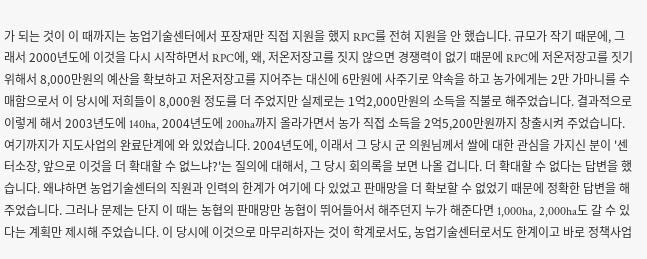가 되는 것이 이 때까지는 농업기술센터에서 포장재만 직접 지원을 했지 RPC를 전혀 지원을 안 했습니다. 규모가 작기 때문에, 그래서 2000년도에 이것을 다시 시작하면서 RPC에, 왜, 저온저장고를 짓지 않으면 경쟁력이 없기 때문에 RPC에 저온저장고를 짓기 위해서 8,000만원의 예산을 확보하고 저온저장고를 지어주는 대신에 6만원에 사주기로 약속을 하고 농가에게는 2만 가마니를 수매함으로서 이 당시에 저희들이 8,000원 정도를 더 주었지만 실제로는 1억2,000만원의 소득을 직불로 해주었습니다. 결과적으로 이렇게 해서 2003년도에 140ha, 2004년도에 200ha까지 올라가면서 농가 직접 소득을 2억5,200만원까지 창출시켜 주었습니다. 여기까지가 지도사업의 완료단계에 와 있었습니다. 2004년도에, 이래서 그 당시 군 의원님께서 쌀에 대한 관심을 가지신 분이 '센터소장, 앞으로 이것을 더 확대할 수 없느냐?'는 질의에 대해서, 그 당시 회의록을 보면 나올 겁니다. 더 확대할 수 없다는 답변을 했습니다. 왜냐하면 농업기술센터의 직원과 인력의 한계가 여기에 다 있었고 판매망을 더 확보할 수 없었기 때문에 정확한 답변을 해주었습니다. 그러나 문제는 단지 이 때는 농협의 판매망만 농협이 뛰어들어서 해주던지 누가 해준다면 1,000ha, 2,000ha도 갈 수 있다는 계획만 제시해 주었습니다. 이 당시에 이것으로 마무리하자는 것이 학계로서도, 농업기술센터로서도 한계이고 바로 정책사업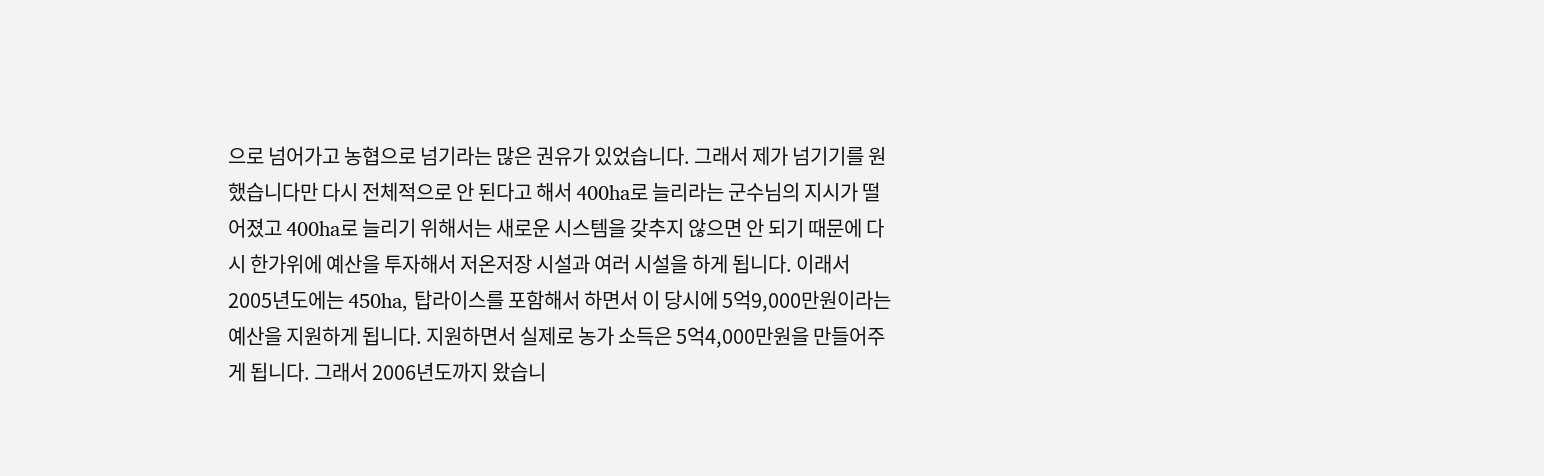으로 넘어가고 농협으로 넘기라는 많은 권유가 있었습니다. 그래서 제가 넘기기를 원했습니다만 다시 전체적으로 안 된다고 해서 400ha로 늘리라는 군수님의 지시가 떨어졌고 400ha로 늘리기 위해서는 새로운 시스템을 갖추지 않으면 안 되기 때문에 다시 한가위에 예산을 투자해서 저온저장 시설과 여러 시설을 하게 됩니다. 이래서 2005년도에는 450ha, 탑라이스를 포함해서 하면서 이 당시에 5억9,000만원이라는 예산을 지원하게 됩니다. 지원하면서 실제로 농가 소득은 5억4,000만원을 만들어주게 됩니다. 그래서 2006년도까지 왔습니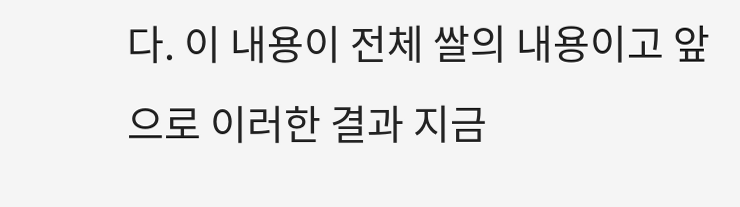다. 이 내용이 전체 쌀의 내용이고 앞으로 이러한 결과 지금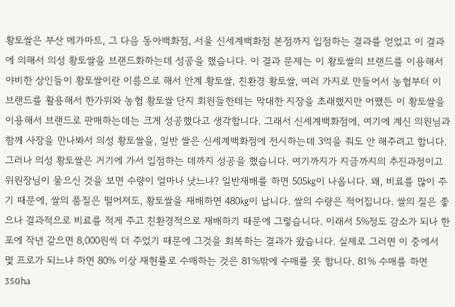황토쌀은 부산 메가마트, 그 다음 동아백화점, 서울 신세계백화점 본점까지 입점하는 결과를 얻었고 이 결과에 의해서 의성 황토쌀을 브랜드화하는데 성공을 했습니다. 이 결과 문제는 이 황토쌀의 브랜드를 이용해서 야비한 상인들이 황토쌀이란 이름으로 해서 안계 황토쌀, 친환경 황토쌀, 여러 가지로 만들어서 농협부터 이 브랜드를 활용해서 한가위와 농협 황토쌀 단지 회원들한테는 막대한 지장을 초래했지만 어쨌든 이 황토쌀을 이용해서 브랜드로 판매하는데는 크게 성공했다고 생각합니다. 그래서 신세계백화점에, 여기에 계신 의원님과 함께 사장을 만나봐서 의성 황토쌀을, 일반 쌀은 신세계백화점에 전시하는데 3억을 줘도 안 해주려고 합니다. 그러나 의성 황토쌀은 거기에 가서 입점하는 데까지 성공을 했습니다. 여기까지가 지금까지의 추진과정이고 위원장님이 물으신 것을 보면 수량이 얼마나 낫느냐? 일반재배를 하면 505㎏이 나옵니다. 왜, 비료를 많이 주기 때문에, 쌀의 품질은 떨어져도, 황토쌀을 재배하면 480㎏이 납니다. 쌀의 수량은 적어집니다. 쌀의 질은 좋으나 결과적으로 비료를 적게 주고 친환경적으로 재배하기 때문에 그렇습니다. 이래서 5%정도 감소가 되나 한 포에 작년 같으면 8,000원씩 더 주었기 때문에 그것을 회복하는 결과가 왔습니다. 실제로 그러면 이 중에서 몇 프로가 되느냐 하면 80% 이상 재현률로 수매하는 것은 81%밖에 수매를 못 합니다. 81% 수매를 하면 350ha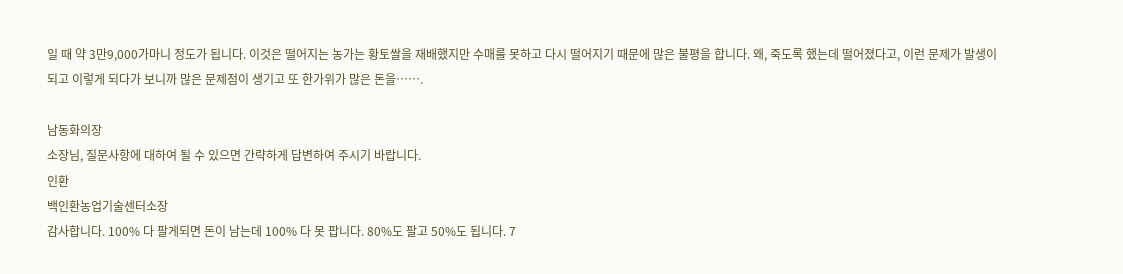일 때 약 3만9,000가마니 정도가 됩니다. 이것은 떨어지는 농가는 황토쌀을 재배했지만 수매를 못하고 다시 떨어지기 때문에 많은 불평을 합니다. 왜, 죽도록 했는데 떨어졌다고, 이런 문제가 발생이 되고 이렇게 되다가 보니까 많은 문제점이 생기고 또 한가위가 많은 돈을…….

남동화의장
소장님, 질문사항에 대하여 될 수 있으면 간략하게 답변하여 주시기 바랍니다.
인환
백인환농업기술센터소장
감사합니다. 100% 다 팔게되면 돈이 남는데 100% 다 못 팝니다. 80%도 팔고 50%도 됩니다. 7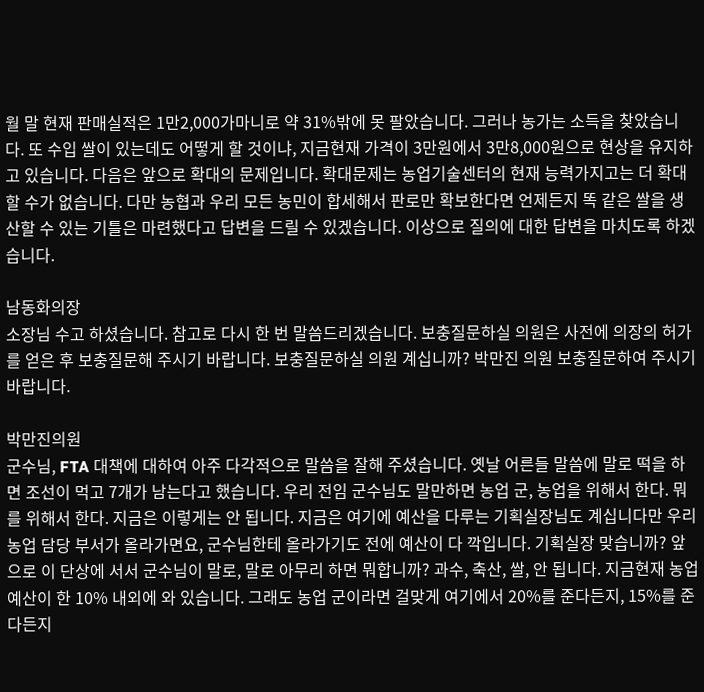월 말 현재 판매실적은 1만2,000가마니로 약 31%밖에 못 팔았습니다. 그러나 농가는 소득을 찾았습니다. 또 수입 쌀이 있는데도 어떻게 할 것이냐, 지금현재 가격이 3만원에서 3만8,000원으로 현상을 유지하고 있습니다. 다음은 앞으로 확대의 문제입니다. 확대문제는 농업기술센터의 현재 능력가지고는 더 확대할 수가 없습니다. 다만 농협과 우리 모든 농민이 합세해서 판로만 확보한다면 언제든지 똑 같은 쌀을 생산할 수 있는 기틀은 마련했다고 답변을 드릴 수 있겠습니다. 이상으로 질의에 대한 답변을 마치도록 하겠습니다.

남동화의장
소장님 수고 하셨습니다. 참고로 다시 한 번 말씀드리겠습니다. 보충질문하실 의원은 사전에 의장의 허가를 얻은 후 보충질문해 주시기 바랍니다. 보충질문하실 의원 계십니까? 박만진 의원 보충질문하여 주시기 바랍니다.

박만진의원
군수님, FTA 대책에 대하여 아주 다각적으로 말씀을 잘해 주셨습니다. 옛날 어른들 말씀에 말로 떡을 하면 조선이 먹고 7개가 남는다고 했습니다. 우리 전임 군수님도 말만하면 농업 군, 농업을 위해서 한다. 뭐를 위해서 한다. 지금은 이렇게는 안 됩니다. 지금은 여기에 예산을 다루는 기획실장님도 계십니다만 우리 농업 담당 부서가 올라가면요, 군수님한테 올라가기도 전에 예산이 다 깍입니다. 기획실장 맞습니까? 앞으로 이 단상에 서서 군수님이 말로, 말로 아무리 하면 뭐합니까? 과수, 축산, 쌀, 안 됩니다. 지금현재 농업 예산이 한 10% 내외에 와 있습니다. 그래도 농업 군이라면 걸맞게 여기에서 20%를 준다든지, 15%를 준다든지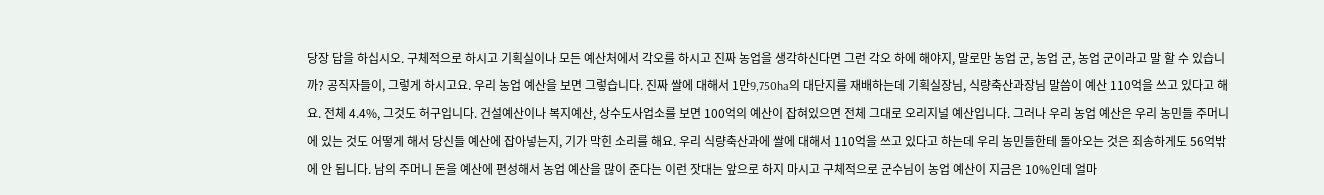당장 답을 하십시오. 구체적으로 하시고 기획실이나 모든 예산처에서 각오를 하시고 진짜 농업을 생각하신다면 그런 각오 하에 해야지, 말로만 농업 군, 농업 군, 농업 군이라고 말 할 수 있습니까? 공직자들이, 그렇게 하시고요. 우리 농업 예산을 보면 그렇습니다. 진짜 쌀에 대해서 1만9,750ha의 대단지를 재배하는데 기획실장님, 식량축산과장님 말씀이 예산 110억을 쓰고 있다고 해요. 전체 4.4%, 그것도 허구입니다. 건설예산이나 복지예산, 상수도사업소를 보면 100억의 예산이 잡혀있으면 전체 그대로 오리지널 예산입니다. 그러나 우리 농업 예산은 우리 농민들 주머니에 있는 것도 어떻게 해서 당신들 예산에 잡아넣는지, 기가 막힌 소리를 해요. 우리 식량축산과에 쌀에 대해서 110억을 쓰고 있다고 하는데 우리 농민들한테 돌아오는 것은 죄송하게도 56억밖에 안 됩니다. 남의 주머니 돈을 예산에 편성해서 농업 예산을 많이 준다는 이런 잣대는 앞으로 하지 마시고 구체적으로 군수님이 농업 예산이 지금은 10%인데 얼마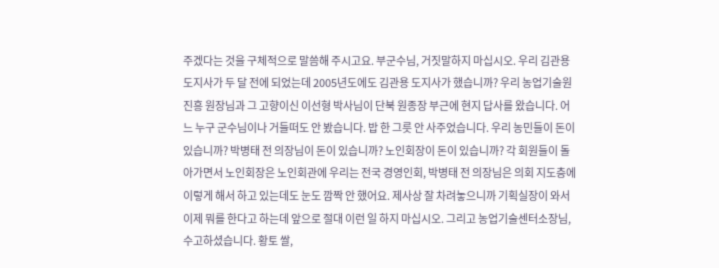주겠다는 것을 구체적으로 말씀해 주시고요. 부군수님, 거짓말하지 마십시오. 우리 김관용 도지사가 두 달 전에 되었는데 2005년도에도 김관용 도지사가 했습니까? 우리 농업기술원 진흥 원장님과 그 고향이신 이선형 박사님이 단북 원종장 부근에 현지 답사를 왔습니다. 어느 누구 군수님이나 거들떠도 안 봤습니다. 밥 한 그릇 안 사주었습니다. 우리 농민들이 돈이 있습니까? 박병태 전 의장님이 돈이 있습니까? 노인회장이 돈이 있습니까? 각 회원들이 돌아가면서 노인회장은 노인회관에 우리는 전국 경영인회, 박병태 전 의장님은 의회 지도층에 이렇게 해서 하고 있는데도 눈도 깜짝 안 했어요. 제사상 잘 차려놓으니까 기획실장이 와서 이제 뭐를 한다고 하는데 앞으로 절대 이런 일 하지 마십시오. 그리고 농업기술센터소장님, 수고하셨습니다. 황토 쌀,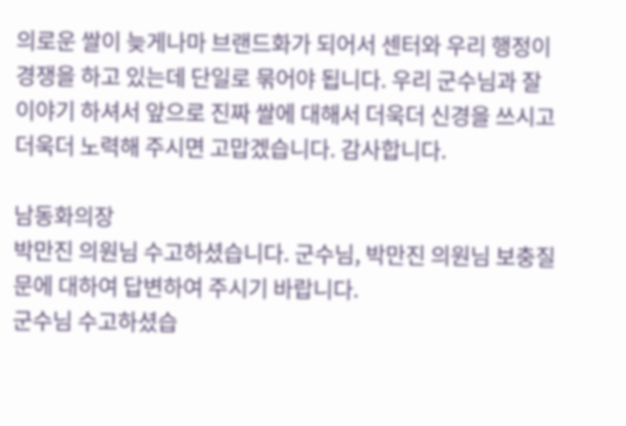의로운 쌀이 늦게나마 브랜드화가 되어서 센터와 우리 행정이 경쟁을 하고 있는데 단일로 묶어야 됩니다. 우리 군수님과 잘 이야기 하셔서 앞으로 진짜 쌀에 대해서 더욱더 신경을 쓰시고 더욱더 노력해 주시면 고맙겠습니다. 감사합니다.

남동화의장
박만진 의원님 수고하셨습니다. 군수님, 박만진 의원님 보충질문에 대하여 답변하여 주시기 바랍니다.
군수님 수고하셨습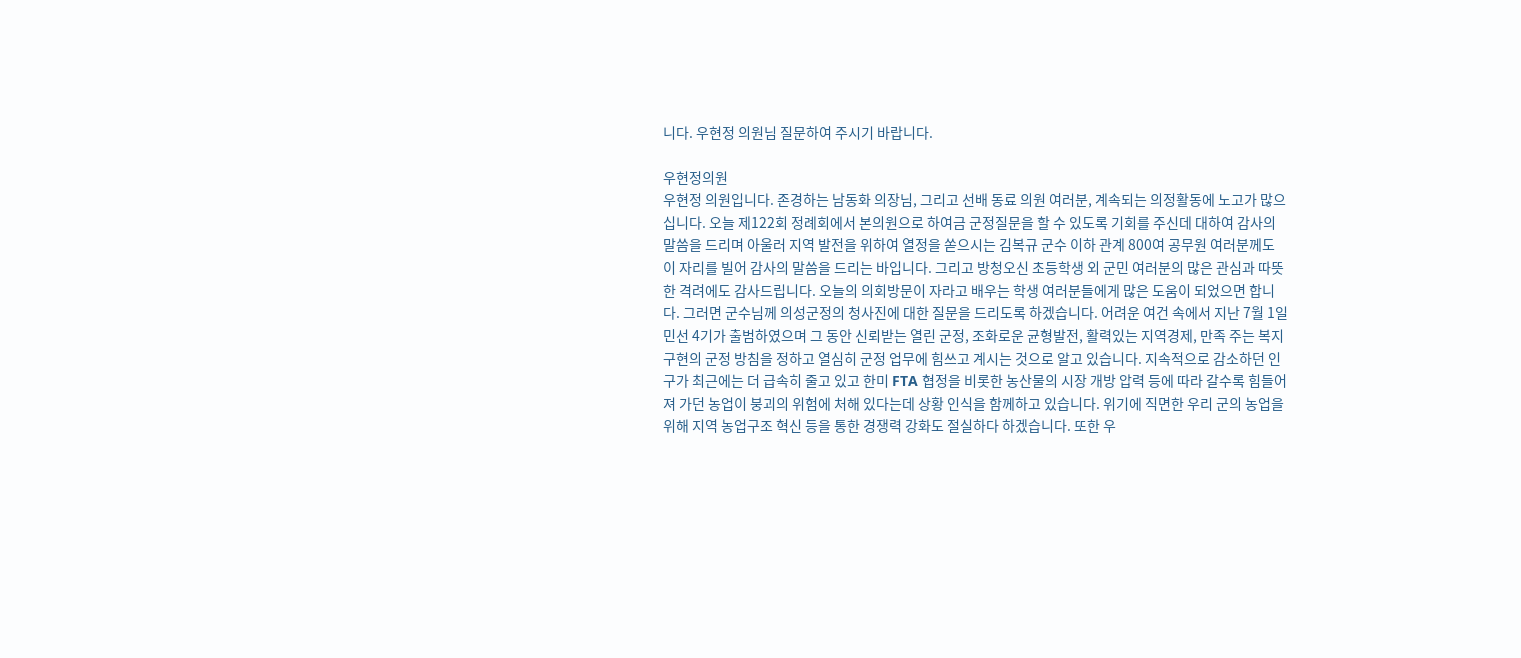니다. 우현정 의원님 질문하여 주시기 바랍니다.

우현정의원
우현정 의원입니다. 존경하는 남동화 의장님, 그리고 선배 동료 의원 여러분, 계속되는 의정활동에 노고가 많으십니다. 오늘 제122회 정례회에서 본의원으로 하여금 군정질문을 할 수 있도록 기회를 주신데 대하여 감사의 말씀을 드리며 아울러 지역 발전을 위하여 열정을 쏟으시는 김복규 군수 이하 관계 800여 공무원 여러분께도 이 자리를 빌어 감사의 말씀을 드리는 바입니다. 그리고 방청오신 초등학생 외 군민 여러분의 많은 관심과 따뜻한 격려에도 감사드립니다. 오늘의 의회방문이 자라고 배우는 학생 여러분들에게 많은 도움이 되었으면 합니다. 그러면 군수님께 의성군정의 청사진에 대한 질문을 드리도록 하겠습니다. 어려운 여건 속에서 지난 7월 1일 민선 4기가 출범하였으며 그 동안 신뢰받는 열린 군정, 조화로운 균형발전, 활력있는 지역경제, 만족 주는 복지구현의 군정 방침을 정하고 열심히 군정 업무에 힘쓰고 계시는 것으로 알고 있습니다. 지속적으로 감소하던 인구가 최근에는 더 급속히 줄고 있고 한미 FTA 협정을 비롯한 농산물의 시장 개방 압력 등에 따라 갈수록 힘들어져 가던 농업이 붕괴의 위험에 처해 있다는데 상황 인식을 함께하고 있습니다. 위기에 직면한 우리 군의 농업을 위해 지역 농업구조 혁신 등을 통한 경쟁력 강화도 절실하다 하겠습니다. 또한 우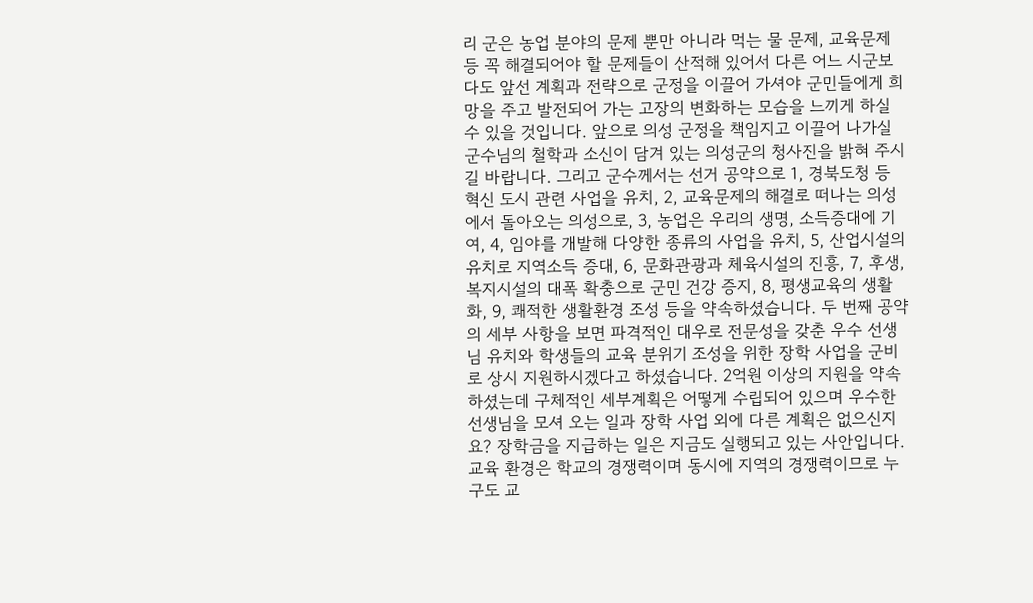리 군은 농업 분야의 문제 뿐만 아니라 먹는 물 문제, 교육문제 등 꼭 해결되어야 할 문제들이 산적해 있어서 다른 어느 시군보다도 앞선 계획과 전략으로 군정을 이끌어 가셔야 군민들에게 희망을 주고 발전되어 가는 고장의 변화하는 모습을 느끼게 하실 수 있을 것입니다. 앞으로 의성 군정을 책임지고 이끌어 나가실 군수님의 철학과 소신이 담겨 있는 의성군의 청사진을 밝혀 주시길 바랍니다. 그리고 군수께서는 선거 공약으로 1, 경북도청 등 혁신 도시 관련 사업을 유치, 2, 교육문제의 해결로 떠나는 의성에서 돌아오는 의성으로, 3, 농업은 우리의 생명, 소득증대에 기여, 4, 임야를 개발해 다양한 종류의 사업을 유치, 5, 산업시설의 유치로 지역소득 증대, 6, 문화관광과 체육시설의 진흥, 7, 후생, 복지시설의 대폭 확충으로 군민 건강 증지, 8, 평생교육의 생활화, 9, 쾌적한 생활환경 조성 등을 약속하셨습니다. 두 번째 공약의 세부 사항을 보면 파격적인 대우로 전문성을 갖춘 우수 선생님 유치와 학생들의 교육 분위기 조성을 위한 장학 사업을 군비로 상시 지원하시겠다고 하셨습니다. 2억원 이상의 지원을 약속하셨는데 구체적인 세부계획은 어떻게 수립되어 있으며 우수한 선생님을 모셔 오는 일과 장학 사업 외에 다른 계획은 없으신지요? 장학금을 지급하는 일은 지금도 실행되고 있는 사안입니다. 교육 환경은 학교의 경쟁력이며 동시에 지역의 경쟁력이므로 누구도 교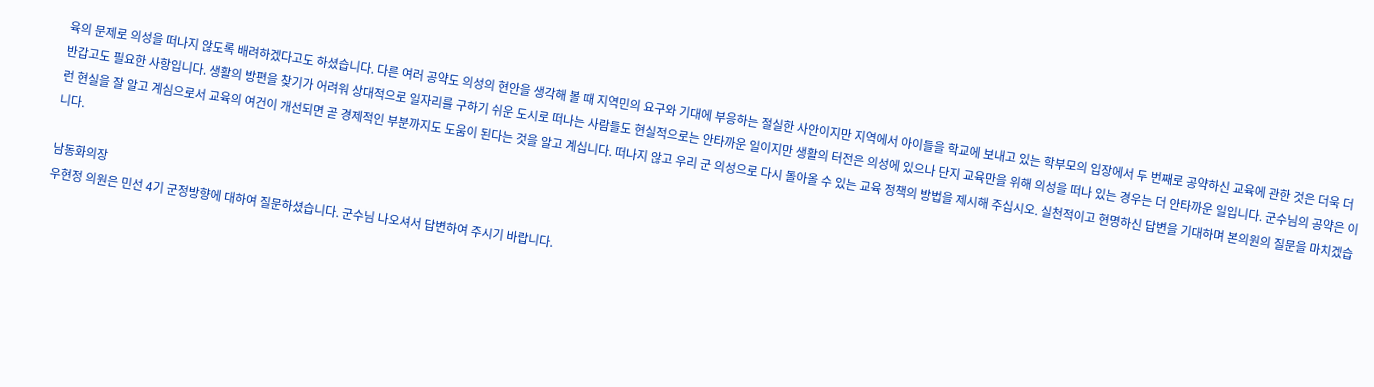육의 문제로 의성을 떠나지 않도록 배려하겠다고도 하셨습니다. 다른 여러 공약도 의성의 현안을 생각해 볼 때 지역민의 요구와 기대에 부응하는 절실한 사안이지만 지역에서 아이들을 학교에 보내고 있는 학부모의 입장에서 두 번째로 공약하신 교육에 관한 것은 더욱 더 반갑고도 필요한 사항입니다. 생활의 방편을 찾기가 어려워 상대적으로 일자리를 구하기 쉬운 도시로 떠나는 사람들도 현실적으로는 안타까운 일이지만 생활의 터전은 의성에 있으나 단지 교육만을 위해 의성을 떠나 있는 경우는 더 안타까운 일입니다. 군수님의 공약은 이런 현실을 잘 알고 계심으로서 교육의 여건이 개선되면 곧 경제적인 부분까지도 도움이 된다는 것을 알고 계십니다. 떠나지 않고 우리 군 의성으로 다시 돌아올 수 있는 교육 정책의 방법을 제시해 주십시오. 실천적이고 현명하신 답변을 기대하며 본의원의 질문을 마치겠습니다.

남동화의장
우현정 의원은 민선 4기 군정방향에 대하여 질문하셨습니다. 군수님 나오셔서 답변하여 주시기 바랍니다.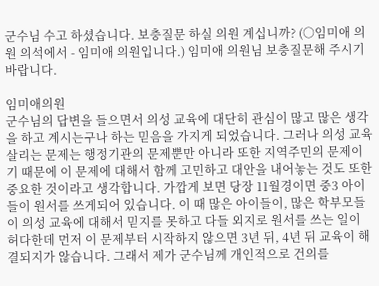군수님 수고 하셨습니다. 보충질문 하실 의원 계십니까? (○임미애 의원 의석에서 - 임미애 의원입니다.) 임미애 의원님 보충질문해 주시기 바랍니다.

임미애의원
군수님의 답변을 들으면서 의성 교육에 대단히 관심이 많고 많은 생각을 하고 계시는구나 하는 믿음을 가지게 되었습니다. 그러나 의성 교육 살리는 문제는 행정기관의 문제뿐만 아니라 또한 지역주민의 문제이기 때문에 이 문제에 대해서 함께 고민하고 대안을 내어놓는 것도 또한 중요한 것이라고 생각합니다. 가깝게 보면 당장 11월경이면 중3 아이들이 원서를 쓰게되어 있습니다. 이 때 많은 아이들이, 많은 학부모들이 의성 교육에 대해서 믿지를 못하고 다들 외지로 원서를 쓰는 일이 허다한데 먼저 이 문제부터 시작하지 않으면 3년 뒤, 4년 뒤 교육이 해결되지가 않습니다. 그래서 제가 군수님께 개인적으로 건의를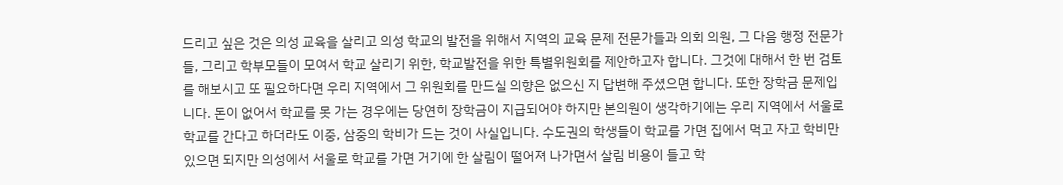드리고 싶은 것은 의성 교육을 살리고 의성 학교의 발전을 위해서 지역의 교육 문제 전문가들과 의회 의원, 그 다음 행정 전문가들, 그리고 학부모들이 모여서 학교 살리기 위한, 학교발전을 위한 특별위원회를 제안하고자 합니다. 그것에 대해서 한 번 검토를 해보시고 또 필요하다면 우리 지역에서 그 위원회를 만드실 의향은 없으신 지 답변해 주셨으면 합니다. 또한 장학금 문제입니다. 돈이 없어서 학교를 못 가는 경우에는 당연히 장학금이 지급되어야 하지만 본의원이 생각하기에는 우리 지역에서 서울로 학교를 간다고 하더라도 이중, 삼중의 학비가 드는 것이 사실입니다. 수도권의 학생들이 학교를 가면 집에서 먹고 자고 학비만 있으면 되지만 의성에서 서울로 학교를 가면 거기에 한 살림이 떨어져 나가면서 살림 비용이 들고 학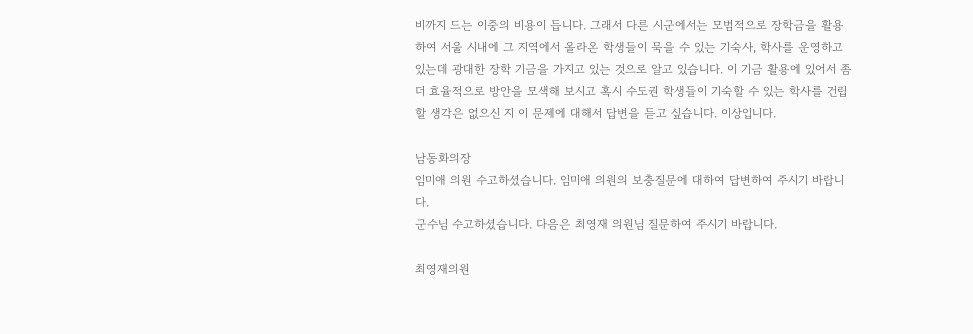비까지 드는 이중의 비용이 듭니다. 그래서 다른 시군에서는 모범적으로 장학금을 활용하여 서울 시내에 그 지역에서 올라온 학생들이 묵을 수 있는 기숙사, 학사를 운영하고 있는데 광대한 장학 기금을 가지고 있는 것으로 알고 있습니다. 이 기금 활용에 있어서 좀더 효율적으로 방안을 모색해 보시고 혹시 수도권 학생들이 기숙할 수 있는 학사를 건립할 생각은 없으신 지 이 문제에 대해서 답변을 듣고 싶습니다. 이상입니다.

남동화의장
임미애 의원 수고하셨습니다. 임미애 의원의 보충질문에 대하여 답변하여 주시기 바랍니다.
군수님 수고하셨습니다. 다음은 최영재 의원님 질문하여 주시기 바랍니다.

최영재의원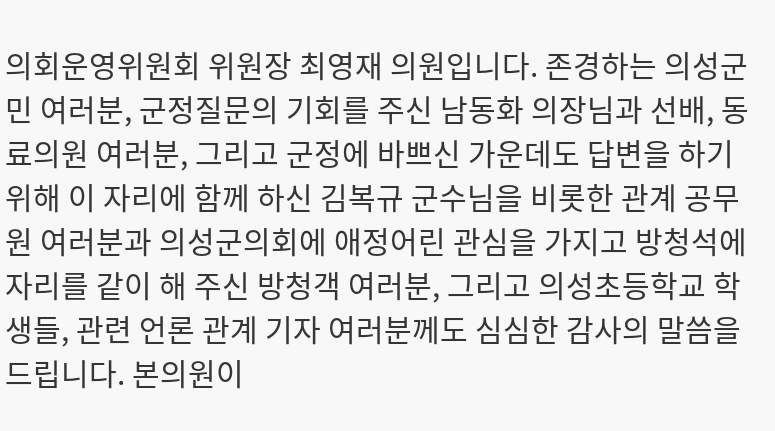의회운영위원회 위원장 최영재 의원입니다. 존경하는 의성군민 여러분, 군정질문의 기회를 주신 남동화 의장님과 선배, 동료의원 여러분, 그리고 군정에 바쁘신 가운데도 답변을 하기 위해 이 자리에 함께 하신 김복규 군수님을 비롯한 관계 공무원 여러분과 의성군의회에 애정어린 관심을 가지고 방청석에 자리를 같이 해 주신 방청객 여러분, 그리고 의성초등학교 학생들, 관련 언론 관계 기자 여러분께도 심심한 감사의 말씀을 드립니다. 본의원이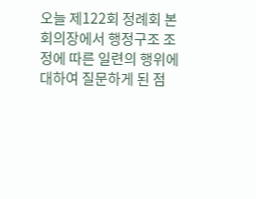오늘 제122회 정례회 본회의장에서 행정구조 조정에 따른 일련의 행위에 대하여 질문하게 된 점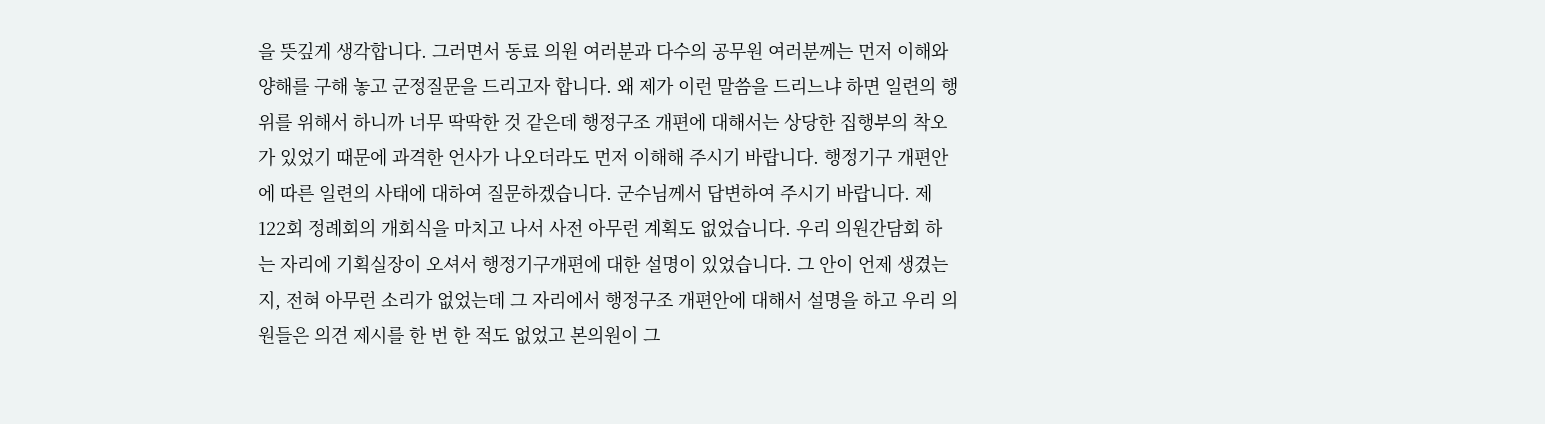을 뜻깊게 생각합니다. 그러면서 동료 의원 여러분과 다수의 공무원 여러분께는 먼저 이해와 양해를 구해 놓고 군정질문을 드리고자 합니다. 왜 제가 이런 말씀을 드리느냐 하면 일련의 행위를 위해서 하니까 너무 딱딱한 것 같은데 행정구조 개편에 대해서는 상당한 집행부의 착오가 있었기 때문에 과격한 언사가 나오더라도 먼저 이해해 주시기 바랍니다. 행정기구 개편안에 따른 일련의 사태에 대하여 질문하겠습니다. 군수님께서 답변하여 주시기 바랍니다. 제122회 정례회의 개회식을 마치고 나서 사전 아무런 계획도 없었습니다. 우리 의원간담회 하는 자리에 기획실장이 오셔서 행정기구개편에 대한 설명이 있었습니다. 그 안이 언제 생겼는지, 전혀 아무런 소리가 없었는데 그 자리에서 행정구조 개편안에 대해서 설명을 하고 우리 의원들은 의견 제시를 한 번 한 적도 없었고 본의원이 그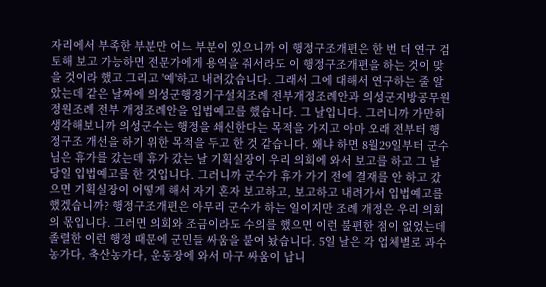자리에서 부족한 부분만 어느 부분이 있으니까 이 행정구조개편은 한 번 더 연구 검토해 보고 가능하면 전문가에게 용역을 줘서라도 이 행정구조개편을 하는 것이 맞을 것이라 했고 그리고 '예'하고 내려갔습니다. 그래서 그에 대해서 연구하는 줄 알았는데 같은 날짜에 의성군행정기구설치조례 전부개정조례안과 의성군지방공무원 정원조례 전부 개정조례안을 입법예고를 했습니다. 그 날입니다. 그러니까 가만히 생각해보니까 의성군수는 행정을 쇄신한다는 목적을 가지고 아마 오래 전부터 행정구조 개선을 하기 위한 목적을 두고 한 것 같습니다. 왜냐 하면 8월29일부터 군수님은 휴가를 갔는데 휴가 갔는 날 기획실장이 우리 의회에 와서 보고를 하고 그 날 당일 입법예고를 한 것입니다. 그러니까 군수가 휴가 가기 전에 결재를 안 하고 갔으면 기획실장이 어떻게 해서 자기 혼자 보고하고, 보고하고 내려가서 입법예고를 했겠습니까? 행정구조개편은 아무리 군수가 하는 일이지만 조례 개정은 우리 의회의 몫입니다. 그러면 의회와 조금이라도 수의를 했으면 이런 불편한 점이 없었는데 졸렬한 이런 행정 때문에 군민들 싸움을 붙여 놨습니다. 5일 날은 각 업체별로 과수농가다, 축산농가다, 운동장에 와서 마구 싸움이 납니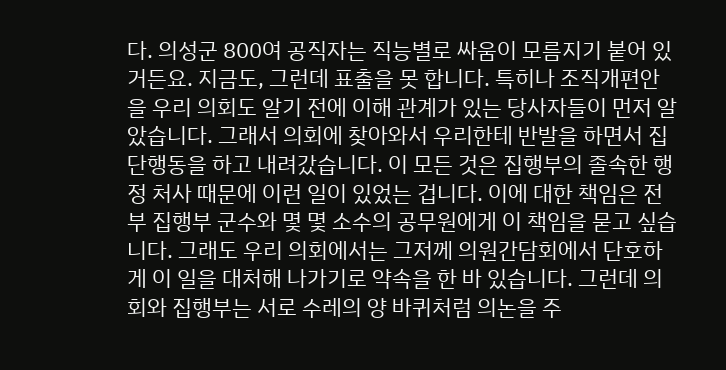다. 의성군 800여 공직자는 직능별로 싸움이 모름지기 붙어 있거든요. 지금도, 그런데 표출을 못 합니다. 특히나 조직개편안을 우리 의회도 알기 전에 이해 관계가 있는 당사자들이 먼저 알았습니다. 그래서 의회에 찾아와서 우리한테 반발을 하면서 집단행동을 하고 내려갔습니다. 이 모든 것은 집행부의 졸속한 행정 처사 때문에 이런 일이 있었는 겁니다. 이에 대한 책임은 전부 집행부 군수와 몇 몇 소수의 공무원에게 이 책임을 묻고 싶습니다. 그래도 우리 의회에서는 그저께 의원간담회에서 단호하게 이 일을 대처해 나가기로 약속을 한 바 있습니다. 그런데 의회와 집행부는 서로 수레의 양 바퀴처럼 의논을 주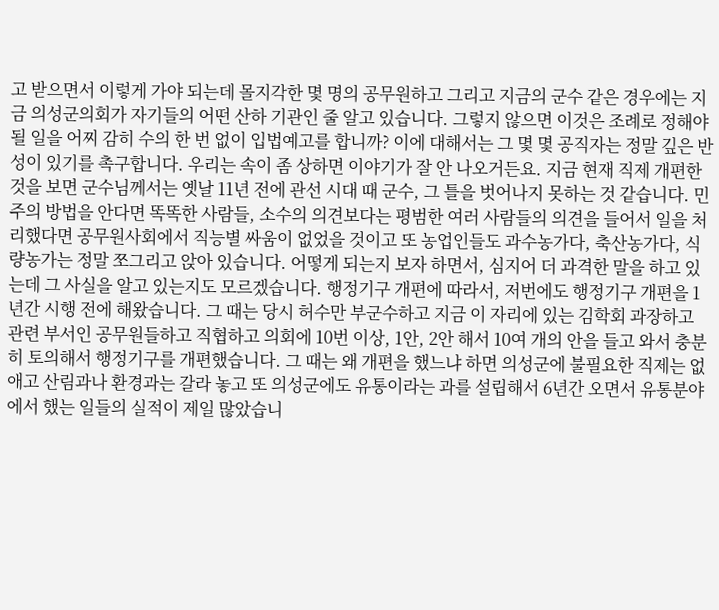고 받으면서 이렇게 가야 되는데 몰지각한 몇 명의 공무원하고 그리고 지금의 군수 같은 경우에는 지금 의성군의회가 자기들의 어떤 산하 기관인 줄 알고 있습니다. 그렇지 않으면 이것은 조례로 정해야 될 일을 어찌 감히 수의 한 번 없이 입법예고를 합니까? 이에 대해서는 그 몇 몇 공직자는 정말 깊은 반성이 있기를 촉구합니다. 우리는 속이 좀 상하면 이야기가 잘 안 나오거든요. 지금 현재 직제 개편한 것을 보면 군수님께서는 옛날 11년 전에 관선 시대 때 군수, 그 틀을 벗어나지 못하는 것 같습니다. 민주의 방법을 안다면 똑똑한 사람들, 소수의 의견보다는 평범한 여러 사람들의 의견을 들어서 일을 처리했다면 공무원사회에서 직능별 싸움이 없었을 것이고 또 농업인들도 과수농가다, 축산농가다, 식량농가는 정말 쪼그리고 앉아 있습니다. 어떻게 되는지 보자 하면서, 심지어 더 과격한 말을 하고 있는데 그 사실을 알고 있는지도 모르겠습니다. 행정기구 개편에 따라서, 저번에도 행정기구 개편을 1년간 시행 전에 해왔습니다. 그 때는 당시 허수만 부군수하고 지금 이 자리에 있는 김학회 과장하고 관련 부서인 공무원들하고 직협하고 의회에 10번 이상, 1안, 2안 해서 10여 개의 안을 들고 와서 충분히 토의해서 행정기구를 개편했습니다. 그 때는 왜 개편을 했느냐 하면 의성군에 불필요한 직제는 없애고 산림과나 환경과는 갈라 놓고 또 의성군에도 유통이라는 과를 설립해서 6년간 오면서 유통분야에서 했는 일들의 실적이 제일 많았습니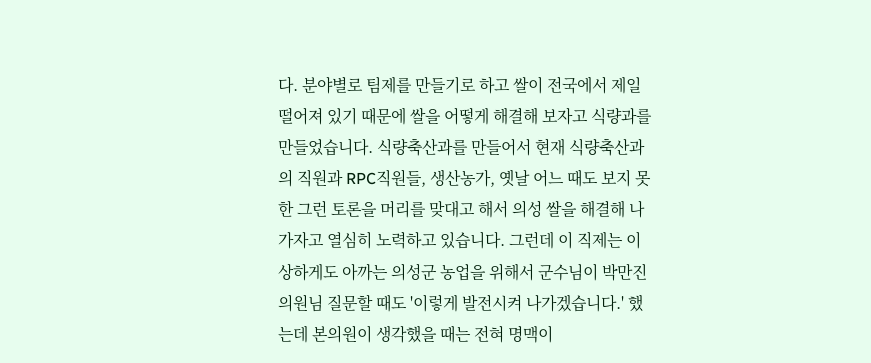다. 분야별로 팀제를 만들기로 하고 쌀이 전국에서 제일 떨어져 있기 때문에 쌀을 어떻게 해결해 보자고 식량과를 만들었습니다. 식량축산과를 만들어서 현재 식량축산과의 직원과 RPC직원들, 생산농가, 옛날 어느 때도 보지 못한 그런 토론을 머리를 맞대고 해서 의성 쌀을 해결해 나가자고 열심히 노력하고 있습니다. 그런데 이 직제는 이상하게도 아까는 의성군 농업을 위해서 군수님이 박만진 의원님 질문할 때도 '이렇게 발전시켜 나가겠습니다.' 했는데 본의원이 생각했을 때는 전혀 명맥이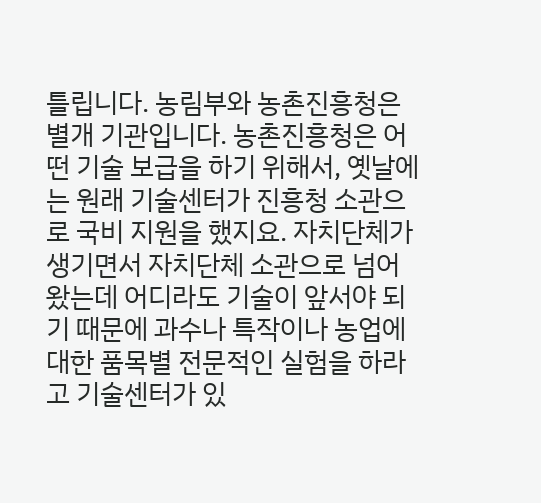틀립니다. 농림부와 농촌진흥청은 별개 기관입니다. 농촌진흥청은 어떤 기술 보급을 하기 위해서, 옛날에는 원래 기술센터가 진흥청 소관으로 국비 지원을 했지요. 자치단체가 생기면서 자치단체 소관으로 넘어 왔는데 어디라도 기술이 앞서야 되기 때문에 과수나 특작이나 농업에 대한 품목별 전문적인 실험을 하라고 기술센터가 있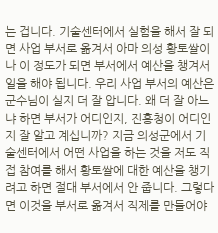는 겁니다. 기술센터에서 실험을 해서 잘 되면 사업 부서로 옮겨서 아마 의성 황토쌀이나 이 정도가 되면 부서에서 예산을 챙겨서 일을 해야 됩니다. 우리 사업 부서의 예산은 군수님이 실지 더 잘 압니다. 왜 더 잘 아느냐 하면 부서가 어디인지, 진흥청이 어디인지 잘 알고 계십니까? 지금 의성군에서 기술센터에서 어떤 사업을 하는 것을 저도 직접 참여를 해서 황토쌀에 대한 예산을 챙기려고 하면 절대 부서에서 안 줍니다. 그렇다면 이것을 부서로 옮겨서 직제를 만들어야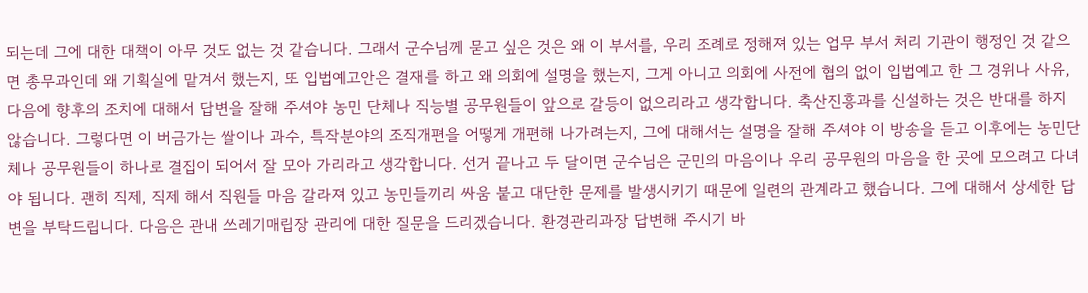되는데 그에 대한 대책이 아무 것도 없는 것 같습니다. 그래서 군수님께 묻고 싶은 것은 왜 이 부서를, 우리 조례로 정해져 있는 업무 부서 처리 기관이 행정인 것 같으면 총무과인데 왜 기획실에 맡겨서 했는지, 또 입법예고안은 결재를 하고 왜 의회에 설명을 했는지, 그게 아니고 의회에 사전에 협의 없이 입법예고 한 그 경위나 사유, 다음에 향후의 조치에 대해서 답변을 잘해 주셔야 농민 단체나 직능별 공무원들이 앞으로 갈등이 없으리라고 생각합니다. 축산진흥과를 신설하는 것은 반대를 하지 않습니다. 그렇다면 이 버금가는 쌀이나 과수, 특작분야의 조직개편을 어떻게 개편해 나가려는지, 그에 대해서는 설명을 잘해 주셔야 이 방송을 듣고 이후에는 농민단체나 공무원들이 하나로 결집이 되어서 잘 모아 가리라고 생각합니다. 선거 끝나고 두 달이면 군수님은 군민의 마음이나 우리 공무원의 마음을 한 곳에 모으려고 다녀야 됩니다. 괜히 직제, 직제 해서 직원들 마음 갈라져 있고 농민들끼리 싸움 붙고 대단한 문제를 발생시키기 때문에 일련의 관계라고 했습니다. 그에 대해서 상세한 답변을 부탁드립니다. 다음은 관내 쓰레기매립장 관리에 대한 질문을 드리겠습니다. 환경관리과장 답변해 주시기 바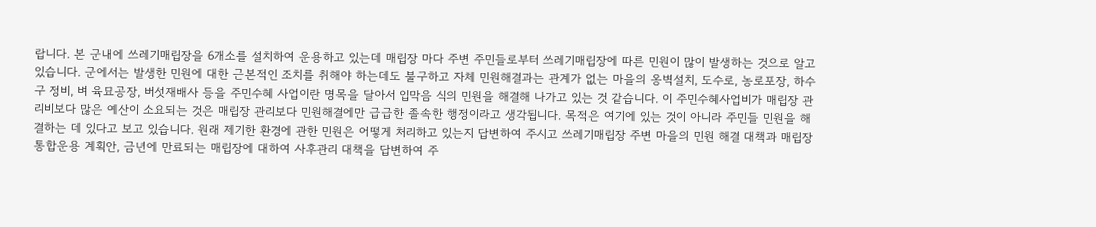랍니다. 본 군내에 쓰레기매립장을 6개소를 설치하여 운용하고 있는데 매립장 마다 주변 주민들로부터 쓰레기매립장에 따른 민원이 많이 발생하는 것으로 알고 있습니다. 군에서는 발생한 민원에 대한 근본적인 조치를 취해야 하는데도 불구하고 자체 민원해결과는 관계가 없는 마을의 옹벽설치, 도수로, 농로포장, 하수구 정비, 벼 육묘공장, 버섯재배사 등을 주민수혜 사업이란 명목을 달아서 입막음 식의 민원을 해결해 나가고 있는 것 같습니다. 이 주민수혜사업비가 매립장 관리비보다 많은 예산이 소요되는 것은 매립장 관리보다 민원해결에만 급급한 졸속한 행정이라고 생각됩니다. 목적은 여기에 있는 것이 아니라 주민들 민원을 해결하는 데 있다고 보고 있습니다. 원래 제기한 환경에 관한 민원은 어떻게 처리하고 있는지 답변하여 주시고 쓰레기매립장 주변 마을의 민원 해결 대책과 매립장 통합운용 계획안, 금년에 만료되는 매립장에 대하여 사후관리 대책을 답변하여 주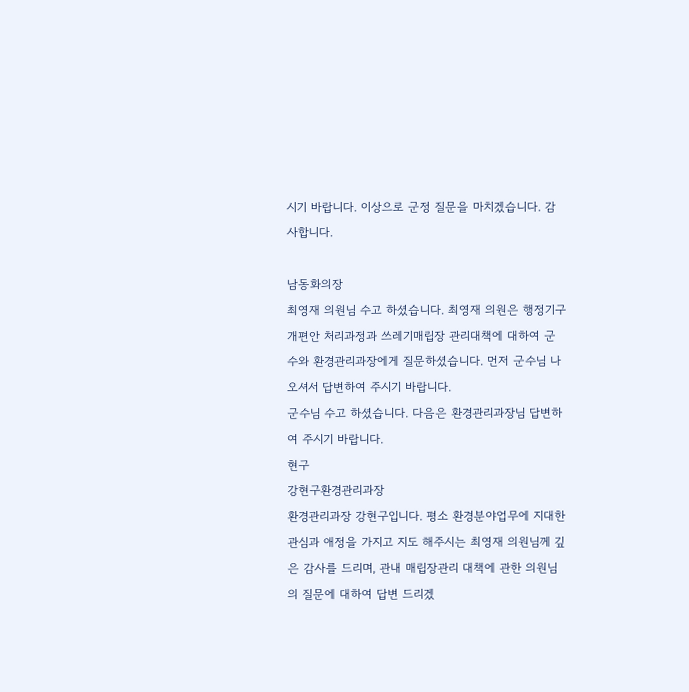시기 바랍니다. 이상으로 군정 질문을 마치겠습니다. 감사합니다.

남동화의장
최영재 의원님 수고 하셨습니다. 최영재 의원은 행정기구 개편안 처리과정과 쓰레기매립장 관리대책에 대하여 군수와 환경관리과장에게 질문하셨습니다. 먼저 군수님 나오셔서 답변하여 주시기 바랍니다.
군수님 수고 하셨습니다. 다음은 환경관리과장님 답변하여 주시기 바랍니다.
현구
강현구환경관리과장
환경관리과장 강현구입니다. 평소 환경분야업무에 지대한 관심과 애정을 가지고 지도 해주시는 최영재 의원님께 깊은 감사를 드리며, 관내 매립장관리 대책에 관한 의원님의 질문에 대하여 답변 드리겠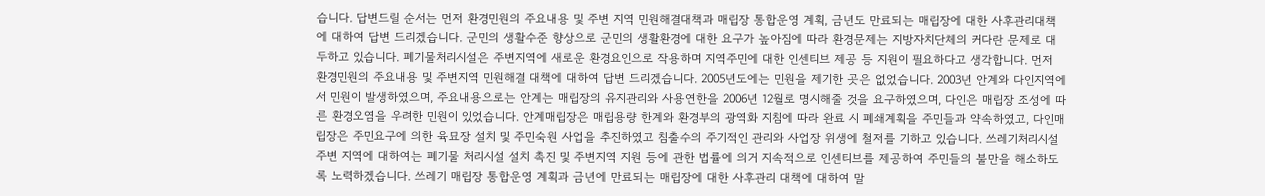습니다. 답변드릴 순서는 먼저 환경민원의 주요내용 및 주변 지역 민원해결대책과 매립장 통합운영 계획, 금년도 만료되는 매립장에 대한 사후관리대책에 대하여 답변 드리겠습니다. 군민의 생활수준 향상으로 군민의 생활환경에 대한 요구가 높아짐에 따라 환경문제는 지방자치단체의 커다란 문제로 대두하고 있습니다. 폐기물처리시설은 주변지역에 새로운 환경요인으로 작용하며 지역주민에 대한 인센티브 제공 등 지원이 필요하다고 생각합니다. 먼저 환경민원의 주요내용 및 주변지역 민원해결 대책에 대하여 답변 드리겠습니다. 2005년도에는 민원을 제기한 곳은 없었습니다. 2003년 안계와 다인지역에서 민원이 발생하였으며, 주요내용으로는 안계는 매립장의 유지관리와 사용연한을 2006년 12월로 명시해줄 것을 요구하였으며, 다인은 매립장 조성에 따른 환경오염을 우려한 민원이 있었습니다. 안계매립장은 매립용량 한계와 환경부의 광역화 지침에 따라 완료 시 폐쇄계획을 주민들과 약속하였고, 다인매립장은 주민요구에 의한 육묘장 설치 및 주민숙원 사업을 추진하였고 침출수의 주기적인 관리와 사업장 위생에 철저를 기하고 있습니다. 쓰레기처리시설 주변 지역에 대하여는 폐기물 처리시설 설치 촉진 및 주변지역 지원 등에 관한 법률에 의거 지속적으로 인센티브를 제공하여 주민들의 불만을 해소하도록 노력하겠습니다. 쓰레기 매립장 통합운영 계획과 금년에 만료되는 매립장에 대한 사후관리 대책에 대하여 말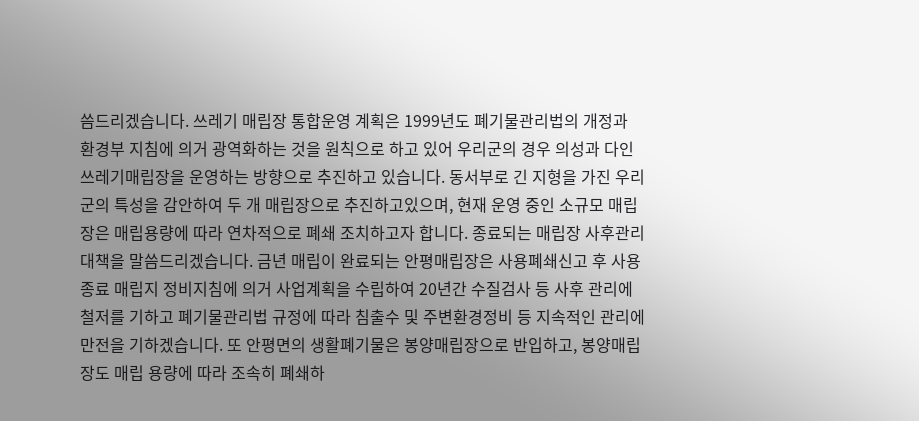씀드리겠습니다. 쓰레기 매립장 통합운영 계획은 1999년도 폐기물관리법의 개정과 환경부 지침에 의거 광역화하는 것을 원칙으로 하고 있어 우리군의 경우 의성과 다인 쓰레기매립장을 운영하는 방향으로 추진하고 있습니다. 동서부로 긴 지형을 가진 우리 군의 특성을 감안하여 두 개 매립장으로 추진하고있으며, 현재 운영 중인 소규모 매립장은 매립용량에 따라 연차적으로 폐쇄 조치하고자 합니다. 종료되는 매립장 사후관리 대책을 말씀드리겠습니다. 금년 매립이 완료되는 안평매립장은 사용폐쇄신고 후 사용종료 매립지 정비지침에 의거 사업계획을 수립하여 20년간 수질검사 등 사후 관리에 철저를 기하고 폐기물관리법 규정에 따라 침출수 및 주변환경정비 등 지속적인 관리에 만전을 기하겠습니다. 또 안평면의 생활폐기물은 봉양매립장으로 반입하고, 봉양매립장도 매립 용량에 따라 조속히 폐쇄하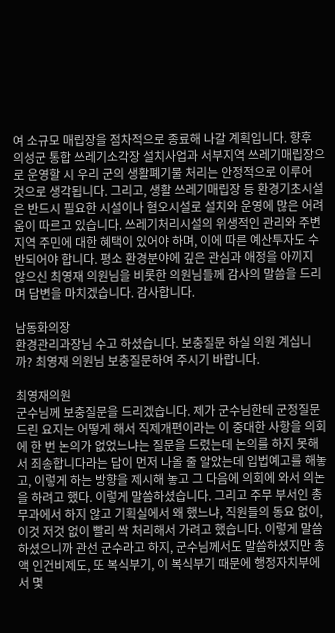여 소규모 매립장을 점차적으로 종료해 나갈 계획입니다. 향후 의성군 통합 쓰레기소각장 설치사업과 서부지역 쓰레기매립장으로 운영할 시 우리 군의 생활폐기물 처리는 안정적으로 이루어 것으로 생각됩니다. 그리고, 생활 쓰레기매립장 등 환경기초시설은 반드시 필요한 시설이나 혐오시설로 설치와 운영에 많은 어려움이 따르고 있습니다. 쓰레기처리시설의 위생적인 관리와 주변지역 주민에 대한 혜택이 있어야 하며, 이에 따른 예산투자도 수반되어야 합니다. 평소 환경분야에 깊은 관심과 애정을 아끼지 않으신 최영재 의원님을 비롯한 의원님들께 감사의 말씀을 드리며 답변을 마치겠습니다. 감사합니다.

남동화의장
환경관리과장님 수고 하셨습니다. 보충질문 하실 의원 계십니까? 최영재 의원님 보충질문하여 주시기 바랍니다.

최영재의원
군수님께 보충질문을 드리겠습니다. 제가 군수님한테 군정질문 드린 요지는 어떻게 해서 직제개편이라는 이 중대한 사항을 의회에 한 번 논의가 없었느냐는 질문을 드렸는데 논의를 하지 못해서 죄송합니다라는 답이 먼저 나올 줄 알았는데 입법예고를 해놓고, 이렇게 하는 방향을 제시해 놓고 그 다음에 의회에 와서 의논을 하려고 했다. 이렇게 말씀하셨습니다. 그리고 주무 부서인 총무과에서 하지 않고 기획실에서 왜 했느냐, 직원들의 동요 없이, 이것 저것 없이 빨리 싹 처리해서 가려고 했습니다. 이렇게 말씀하셨으니까 관선 군수라고 하지, 군수님께서도 말씀하셨지만 총액 인건비제도, 또 복식부기, 이 복식부기 때문에 행정자치부에서 몇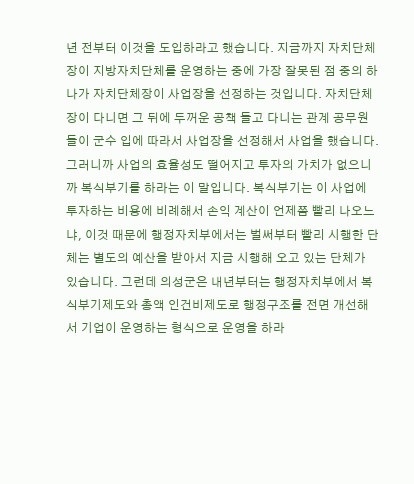년 전부터 이것을 도입하라고 했습니다. 지금까지 자치단체장이 지방자치단체를 운영하는 중에 가장 잘못된 점 중의 하나가 자치단체장이 사업장을 선정하는 것입니다. 자치단체장이 다니면 그 뒤에 두꺼운 공책 들고 다니는 관계 공무원들이 군수 입에 따라서 사업장을 선정해서 사업을 했습니다. 그러니까 사업의 효율성도 떨어지고 투자의 가치가 없으니까 복식부기를 하라는 이 말입니다. 복식부기는 이 사업에 투자하는 비용에 비례해서 손익 계산이 언제쯤 빨리 나오느냐, 이것 때문에 행정자치부에서는 벌써부터 빨리 시행한 단체는 별도의 예산을 받아서 지금 시행해 오고 있는 단체가 있습니다. 그런데 의성군은 내년부터는 행정자치부에서 복식부기제도와 총액 인건비제도로 행정구조를 전면 개선해서 기업이 운영하는 형식으로 운영을 하라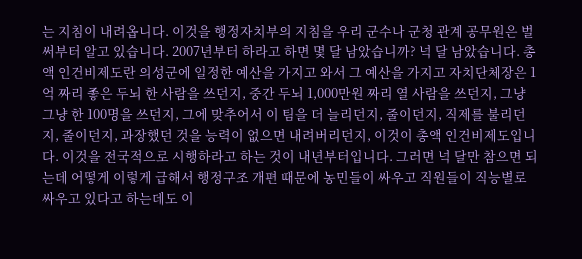는 지침이 내려옵니다. 이것을 행정자치부의 지침을 우리 군수나 군청 관계 공무원은 벌써부터 알고 있습니다. 2007년부터 하라고 하면 몇 달 남았습니까? 넉 달 남았습니다. 총액 인건비제도란 의성군에 일정한 예산을 가지고 와서 그 예산을 가지고 자치단체장은 1억 짜리 좋은 두뇌 한 사람을 쓰던지, 중간 두뇌 1,000만원 짜리 열 사람을 쓰던지, 그냥 그냥 한 100명을 쓰던지, 그에 맞추어서 이 팀을 더 늘리던지, 줄이던지, 직제를 불리던지, 줄이던지, 과장했던 것을 능력이 없으면 내려버리던지, 이것이 총액 인건비제도입니다. 이것을 전국적으로 시행하라고 하는 것이 내년부터입니다. 그러면 넉 달만 참으면 되는데 어떻게 이렇게 급해서 행정구조 개편 때문에 농민들이 싸우고 직원들이 직능별로 싸우고 있다고 하는데도 이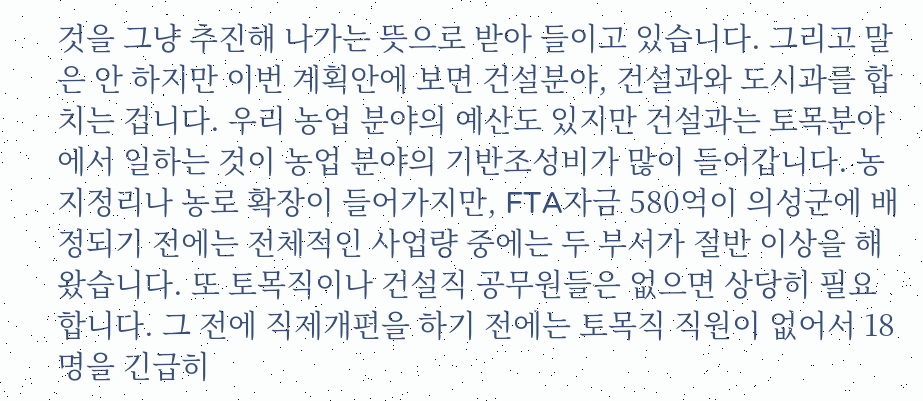것을 그냥 추진해 나가는 뜻으로 받아 들이고 있습니다. 그리고 말은 안 하지만 이번 계획안에 보면 건설분야, 건설과와 도시과를 합치는 겁니다. 우리 농업 분야의 예산도 있지만 건설과는 토목분야에서 일하는 것이 농업 분야의 기반조성비가 많이 들어갑니다. 농지정리나 농로 확장이 들어가지만, FTA자금 580억이 의성군에 배정되기 전에는 전체적인 사업량 중에는 두 부서가 절반 이상을 해왔습니다. 또 토목직이나 건설직 공무원들은 없으면 상당히 필요합니다. 그 전에 직제개편을 하기 전에는 토목직 직원이 없어서 18명을 긴급히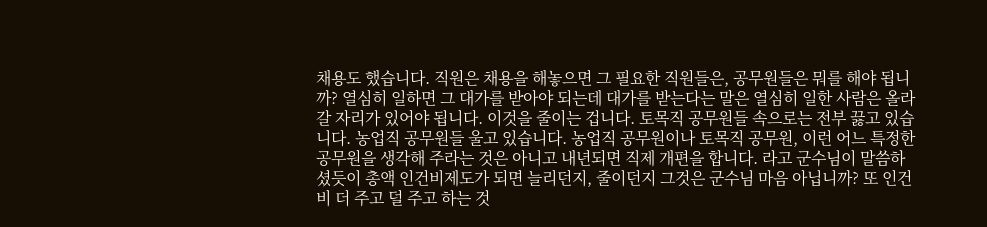채용도 했습니다. 직원은 채용을 해놓으면 그 필요한 직원들은, 공무원들은 뭐를 해야 됩니까? 열심히 일하면 그 대가를 받아야 되는데 대가를 받는다는 말은 열심히 일한 사람은 올라갈 자리가 있어야 됩니다. 이것을 줄이는 겁니다. 토목직 공무원들 속으로는 전부 끓고 있습니다. 농업직 공무원들 울고 있습니다. 농업직 공무원이나 토목직 공무원, 이런 어느 특정한 공무원을 생각해 주라는 것은 아니고 내년되면 직제 개편을 합니다. 라고 군수님이 말씀하셨듯이 총액 인건비제도가 되면 늘리던지, 줄이던지 그것은 군수님 마음 아닙니까? 또 인건비 더 주고 덜 주고 하는 것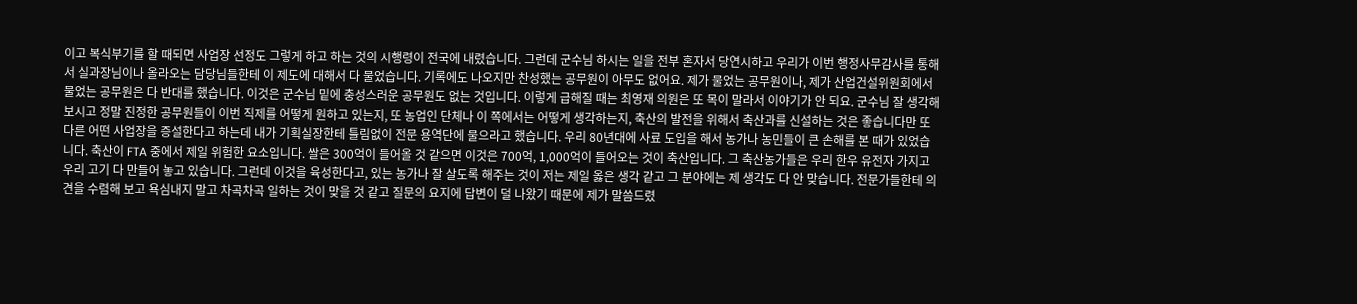이고 복식부기를 할 때되면 사업장 선정도 그렇게 하고 하는 것의 시행령이 전국에 내렸습니다. 그런데 군수님 하시는 일을 전부 혼자서 당연시하고 우리가 이번 행정사무감사를 통해서 실과장님이나 올라오는 담당님들한테 이 제도에 대해서 다 물었습니다. 기록에도 나오지만 찬성했는 공무원이 아무도 없어요. 제가 물었는 공무원이나, 제가 산업건설위원회에서 물었는 공무원은 다 반대를 했습니다. 이것은 군수님 밑에 충성스러운 공무원도 없는 것입니다. 이렇게 급해질 때는 최영재 의원은 또 목이 말라서 이야기가 안 되요. 군수님 잘 생각해 보시고 정말 진정한 공무원들이 이번 직제를 어떻게 원하고 있는지, 또 농업인 단체나 이 쪽에서는 어떻게 생각하는지, 축산의 발전을 위해서 축산과를 신설하는 것은 좋습니다만 또 다른 어떤 사업장을 증설한다고 하는데 내가 기획실장한테 틀림없이 전문 용역단에 물으라고 했습니다. 우리 80년대에 사료 도입을 해서 농가나 농민들이 큰 손해를 본 때가 있었습니다. 축산이 FTA 중에서 제일 위험한 요소입니다. 쌀은 300억이 들어올 것 같으면 이것은 700억, 1,000억이 들어오는 것이 축산입니다. 그 축산농가들은 우리 한우 유전자 가지고 우리 고기 다 만들어 놓고 있습니다. 그런데 이것을 육성한다고, 있는 농가나 잘 살도록 해주는 것이 저는 제일 옳은 생각 같고 그 분야에는 제 생각도 다 안 맞습니다. 전문가들한테 의견을 수렴해 보고 욕심내지 말고 차곡차곡 일하는 것이 맞을 것 같고 질문의 요지에 답변이 덜 나왔기 때문에 제가 말씀드렸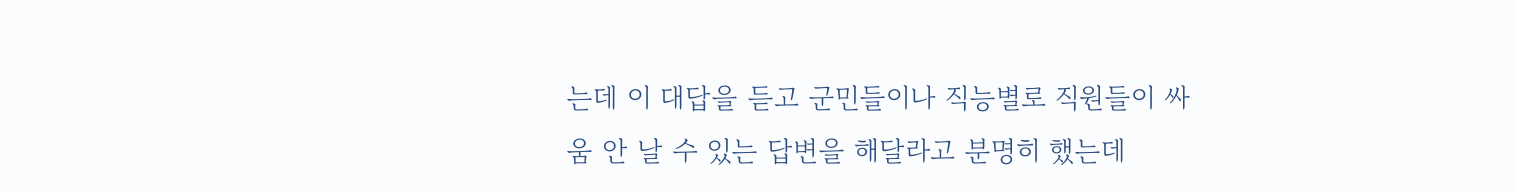는데 이 대답을 듣고 군민들이나 직능별로 직원들이 싸움 안 날 수 있는 답변을 해달라고 분명히 했는데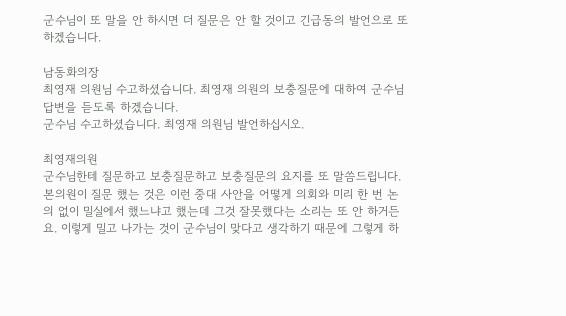군수님이 또 말을 안 하시면 더 질문은 안 할 것이고 긴급동의 발언으로 또 하겠습니다.

남동화의장
최영재 의원님 수고하셨습니다. 최영재 의원의 보충질문에 대하여 군수님 답변을 듣도록 하겠습니다.
군수님 수고하셨습니다. 최영재 의원님 발언하십시오.

최영재의원
군수님한테 질문하고 보충질문하고 보충질문의 요지를 또 말씀드립니다. 본의원이 질문 했는 것은 이런 중대 사안을 어떻게 의회와 미리 한 번 논의 없이 밀실에서 했느냐고 했는데 그것 잘못했다는 소리는 또 안 하거든요. 이렇게 밀고 나가는 것이 군수님이 맞다고 생각하기 때문에 그렇게 하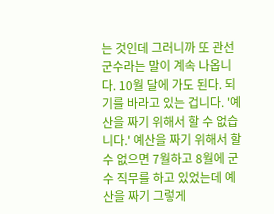는 것인데 그러니까 또 관선 군수라는 말이 계속 나옵니다. 10월 달에 가도 된다. 되기를 바라고 있는 겁니다. '예산을 짜기 위해서 할 수 없습니다.' 예산을 짜기 위해서 할 수 없으면 7월하고 8월에 군수 직무를 하고 있었는데 예산을 짜기 그렇게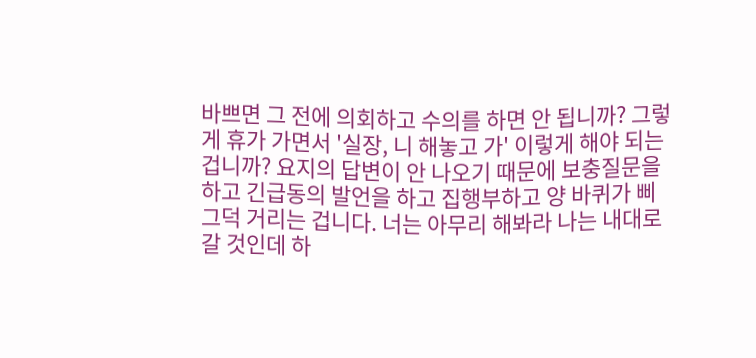바쁘면 그 전에 의회하고 수의를 하면 안 됩니까? 그렇게 휴가 가면서 '실장, 니 해놓고 가' 이렇게 해야 되는 겁니까? 요지의 답변이 안 나오기 때문에 보충질문을 하고 긴급동의 발언을 하고 집행부하고 양 바퀴가 삐그덕 거리는 겁니다. 너는 아무리 해봐라 나는 내대로 갈 것인데 하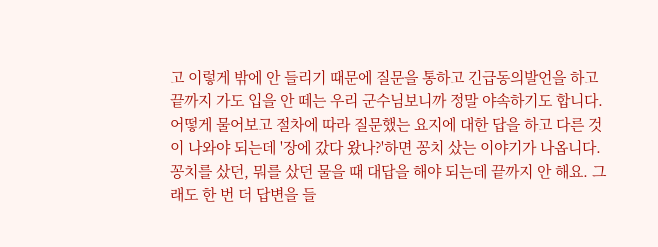고 이렇게 밖에 안 들리기 때문에 질문을 통하고 긴급동의발언을 하고 끝까지 가도 입을 안 떼는 우리 군수님보니까 정말 야속하기도 합니다. 어떻게 물어보고 절차에 따라 질문했는 요지에 대한 답을 하고 다른 것이 나와야 되는데 '장에 갔다 왔나?'하면 꽁치 샀는 이야기가 나옵니다. 꽁치를 샀던, 뭐를 샀던 물을 때 대답을 해야 되는데 끝까지 안 해요. 그래도 한 번 더 답변을 들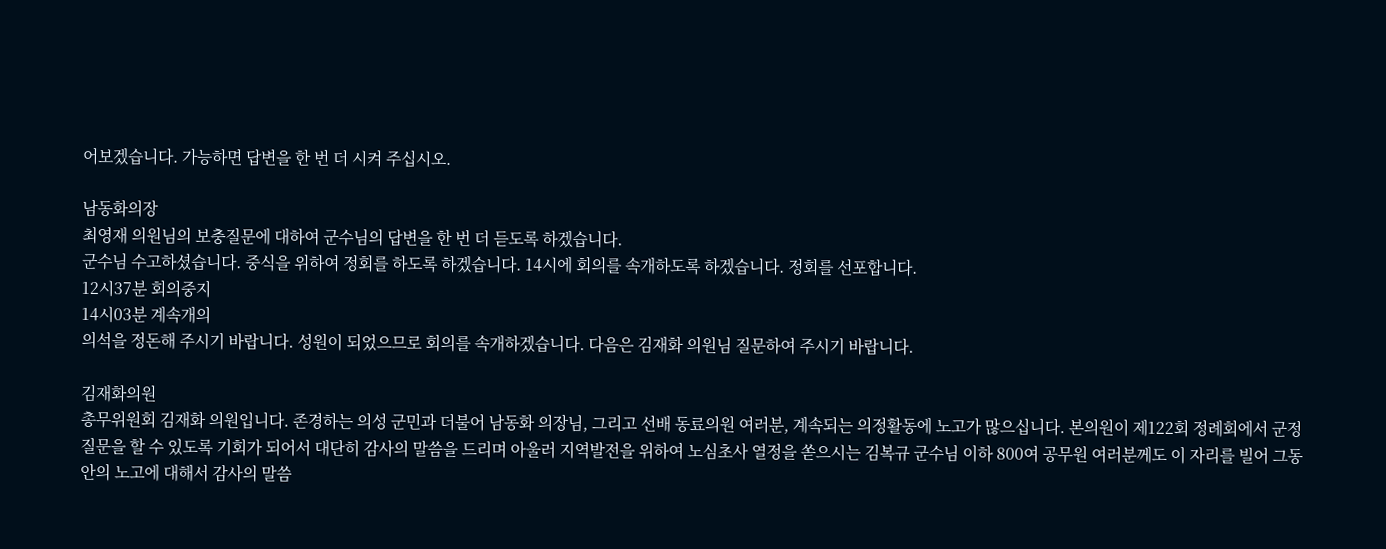어보겠습니다. 가능하면 답변을 한 번 더 시켜 주십시오.

남동화의장
최영재 의원님의 보충질문에 대하여 군수님의 답변을 한 번 더 듣도록 하겠습니다.
군수님 수고하셨습니다. 중식을 위하여 정회를 하도록 하겠습니다. 14시에 회의를 속개하도록 하겠습니다. 정회를 선포합니다.
12시37분 회의중지
14시03분 계속개의
의석을 정돈해 주시기 바랍니다. 성원이 되었으므로 회의를 속개하겠습니다. 다음은 김재화 의원님 질문하여 주시기 바랍니다.

김재화의원
총무위원회 김재화 의원입니다. 존경하는 의성 군민과 더불어 남동화 의장님, 그리고 선배 동료의원 여러분, 계속되는 의정활동에 노고가 많으십니다. 본의원이 제122회 정례회에서 군정질문을 할 수 있도록 기회가 되어서 대단히 감사의 말씀을 드리며 아울러 지역발전을 위하여 노심초사 열정을 쏟으시는 김복규 군수님 이하 800여 공무원 여러분께도 이 자리를 빌어 그동안의 노고에 대해서 감사의 말씀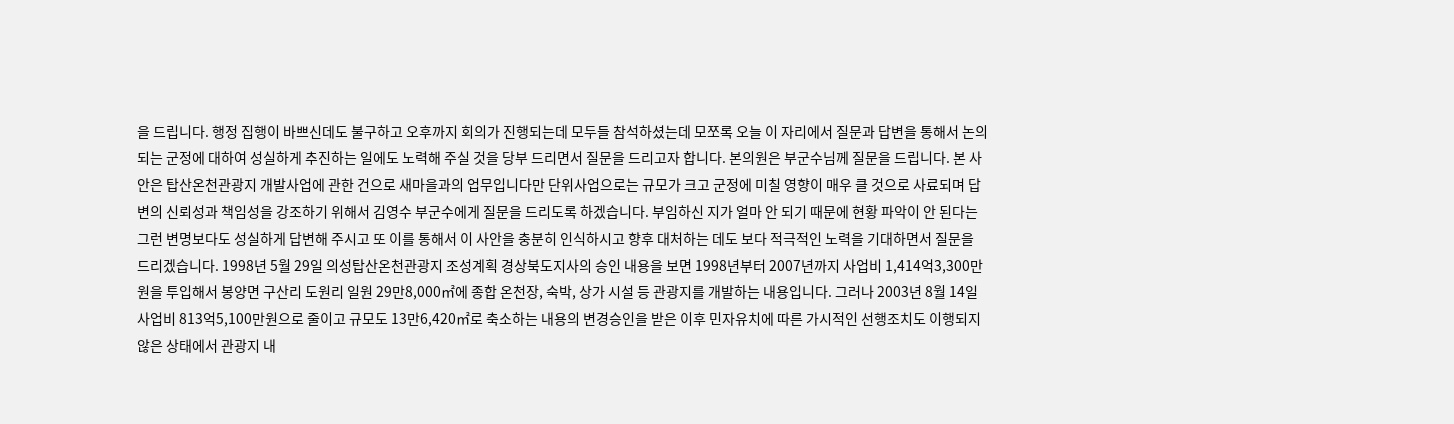을 드립니다. 행정 집행이 바쁘신데도 불구하고 오후까지 회의가 진행되는데 모두들 참석하셨는데 모쪼록 오늘 이 자리에서 질문과 답변을 통해서 논의되는 군정에 대하여 성실하게 추진하는 일에도 노력해 주실 것을 당부 드리면서 질문을 드리고자 합니다. 본의원은 부군수님께 질문을 드립니다. 본 사안은 탑산온천관광지 개발사업에 관한 건으로 새마을과의 업무입니다만 단위사업으로는 규모가 크고 군정에 미칠 영향이 매우 클 것으로 사료되며 답변의 신뢰성과 책임성을 강조하기 위해서 김영수 부군수에게 질문을 드리도록 하겠습니다. 부임하신 지가 얼마 안 되기 때문에 현황 파악이 안 된다는 그런 변명보다도 성실하게 답변해 주시고 또 이를 통해서 이 사안을 충분히 인식하시고 향후 대처하는 데도 보다 적극적인 노력을 기대하면서 질문을 드리겠습니다. 1998년 5월 29일 의성탑산온천관광지 조성계획 경상북도지사의 승인 내용을 보면 1998년부터 2007년까지 사업비 1,414억3,300만원을 투입해서 봉양면 구산리 도원리 일원 29만8,000㎡에 종합 온천장, 숙박, 상가 시설 등 관광지를 개발하는 내용입니다. 그러나 2003년 8월 14일 사업비 813억5,100만원으로 줄이고 규모도 13만6,420㎡로 축소하는 내용의 변경승인을 받은 이후 민자유치에 따른 가시적인 선행조치도 이행되지 않은 상태에서 관광지 내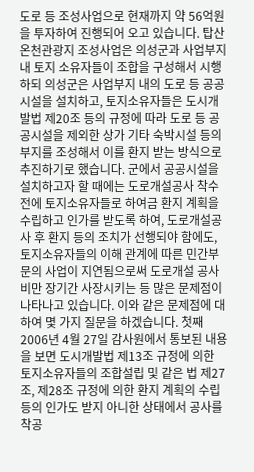도로 등 조성사업으로 현재까지 약 56억원을 투자하여 진행되어 오고 있습니다. 탑산온천관광지 조성사업은 의성군과 사업부지 내 토지 소유자들이 조합을 구성해서 시행하되 의성군은 사업부지 내의 도로 등 공공시설을 설치하고, 토지소유자들은 도시개발법 제20조 등의 규정에 따라 도로 등 공공시설을 제외한 상가 기타 숙박시설 등의 부지를 조성해서 이를 환지 받는 방식으로 추진하기로 했습니다. 군에서 공공시설을 설치하고자 할 때에는 도로개설공사 착수 전에 토지소유자들로 하여금 환지 계획을 수립하고 인가를 받도록 하여, 도로개설공사 후 환지 등의 조치가 선행되야 함에도, 토지소유자들의 이해 관계에 따른 민간부문의 사업이 지연됨으로써 도로개설 공사비만 장기간 사장시키는 등 많은 문제점이 나타나고 있습니다. 이와 같은 문제점에 대하여 몇 가지 질문을 하겠습니다. 첫째 2006년 4월 27일 감사원에서 통보된 내용을 보면 도시개발법 제13조 규정에 의한 토지소유자들의 조합설립 및 같은 법 제27조, 제28조 규정에 의한 환지 계획의 수립 등의 인가도 받지 아니한 상태에서 공사를 착공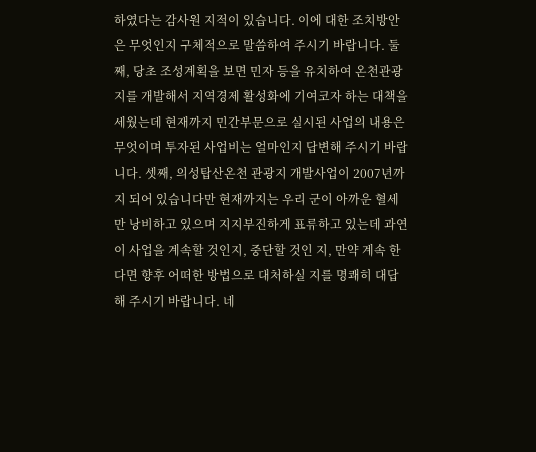하였다는 감사원 지적이 있습니다. 이에 대한 조치방안은 무엇인지 구체적으로 말씀하여 주시기 바랍니다. 둘째, 당초 조성계획을 보면 민자 등을 유치하여 온천관광지를 개발해서 지역경제 활성화에 기여코자 하는 대책을 세웠는데 현재까지 민간부문으로 실시된 사업의 내용은 무엇이며 투자된 사업비는 얼마인지 답변해 주시기 바랍니다. 셋째, 의성탑산온천 관광지 개발사업이 2007년까지 되어 있습니다만 현재까지는 우리 군이 아까운 혈세만 낭비하고 있으며 지지부진하게 표류하고 있는데 과연 이 사업을 계속할 것인지, 중단할 것인 지, 만약 계속 한다면 향후 어떠한 방법으로 대처하실 지를 명쾌히 대답해 주시기 바랍니다. 네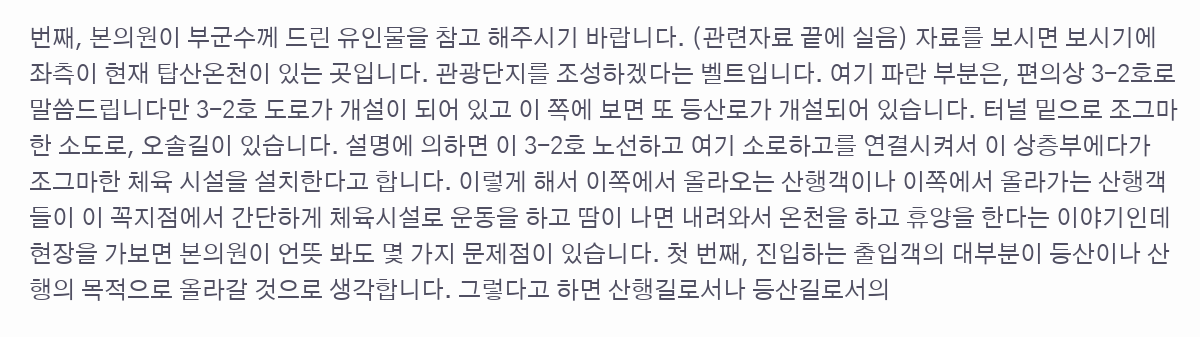번째, 본의원이 부군수께 드린 유인물을 참고 해주시기 바랍니다. (관련자료 끝에 실음) 자료를 보시면 보시기에 좌측이 현재 탑산온천이 있는 곳입니다. 관광단지를 조성하겠다는 벨트입니다. 여기 파란 부분은, 편의상 3-2호로 말씀드립니다만 3-2호 도로가 개설이 되어 있고 이 쪽에 보면 또 등산로가 개설되어 있습니다. 터널 밑으로 조그마한 소도로, 오솔길이 있습니다. 설명에 의하면 이 3-2호 노선하고 여기 소로하고를 연결시켜서 이 상층부에다가 조그마한 체육 시설을 설치한다고 합니다. 이렇게 해서 이쪽에서 올라오는 산행객이나 이쪽에서 올라가는 산행객들이 이 꼭지점에서 간단하게 체육시설로 운동을 하고 땀이 나면 내려와서 온천을 하고 휴양을 한다는 이야기인데 현장을 가보면 본의원이 언뜻 봐도 몇 가지 문제점이 있습니다. 첫 번째, 진입하는 출입객의 대부분이 등산이나 산행의 목적으로 올라갈 것으로 생각합니다. 그렇다고 하면 산행길로서나 등산길로서의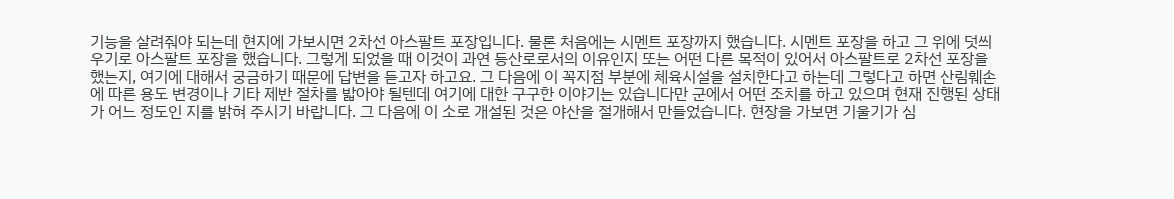기능을 살려줘야 되는데 현지에 가보시면 2차선 아스팔트 포장입니다. 물론 처음에는 시멘트 포장까지 했습니다. 시멘트 포장을 하고 그 위에 덧씌우기로 아스팔트 포장을 했습니다. 그렇게 되었을 때 이것이 과연 등산로로서의 이유인지 또는 어떤 다른 목적이 있어서 아스팔트로 2차선 포장을 했는지, 여기에 대해서 궁금하기 때문에 답변을 듣고자 하고요. 그 다음에 이 꼭지점 부분에 체육시설을 설치한다고 하는데 그렇다고 하면 산림훼손에 따른 용도 변경이나 기타 제반 절차를 밟아야 될텐데 여기에 대한 구구한 이야기는 있습니다만 군에서 어떤 조치를 하고 있으며 현재 진행된 상태가 어느 정도인 지를 밝혀 주시기 바랍니다. 그 다음에 이 소로 개설된 것은 야산을 절개해서 만들었습니다. 현장을 가보면 기울기가 심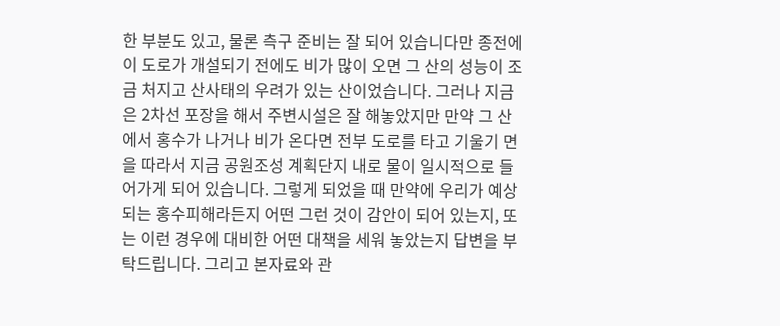한 부분도 있고, 물론 측구 준비는 잘 되어 있습니다만 종전에 이 도로가 개설되기 전에도 비가 많이 오면 그 산의 성능이 조금 처지고 산사태의 우려가 있는 산이었습니다. 그러나 지금은 2차선 포장을 해서 주변시설은 잘 해놓았지만 만약 그 산에서 홍수가 나거나 비가 온다면 전부 도로를 타고 기울기 면을 따라서 지금 공원조성 계획단지 내로 물이 일시적으로 들어가게 되어 있습니다. 그렇게 되었을 때 만약에 우리가 예상되는 홍수피해라든지 어떤 그런 것이 감안이 되어 있는지, 또는 이런 경우에 대비한 어떤 대책을 세워 놓았는지 답변을 부탁드립니다. 그리고 본자료와 관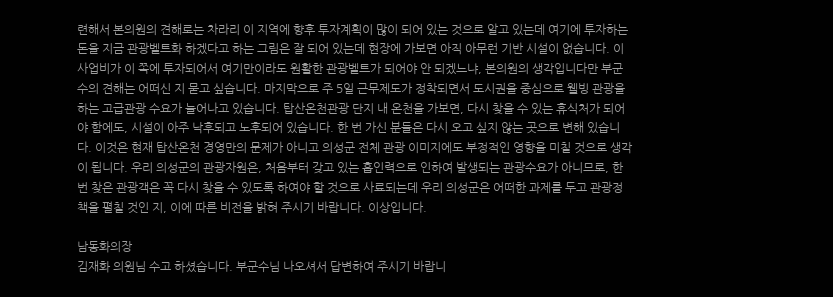련해서 본의원의 견해로는 차라리 이 지역에 향후 투자계획이 많이 되어 있는 것으로 알고 있는데 여기에 투자하는 돈을 지금 관광벨트화 하겠다고 하는 그림은 잘 되어 있는데 현장에 가보면 아직 아무런 기반 시설이 없습니다. 이 사업비가 이 쪽에 투자되어서 여기만이라도 원활한 관광벨트가 되어야 안 되겠느냐, 본의원의 생각입니다만 부군수의 견해는 어떠신 지 묻고 싶습니다. 마지막으로 주 5일 근무제도가 정착되면서 도시권을 중심으로 웰빙 관광을 하는 고급관광 수요가 늘어나고 있습니다. 탑산온천관광 단지 내 온천을 가보면, 다시 찾을 수 있는 휴식처가 되어야 함에도, 시설이 아주 낙후되고 노후되어 있습니다. 한 번 가신 분들은 다시 오고 싶지 않는 곳으로 변해 있습니다. 이것은 현재 탑산온천 경영만의 문제가 아니고 의성군 전체 관광 이미지에도 부정적인 영향을 미칠 것으로 생각이 됩니다. 우리 의성군의 관광자원은, 처음부터 갖고 있는 흡인력으로 인하여 발생되는 관광수요가 아니므로, 한 번 찾은 관광객은 꼭 다시 찾을 수 있도록 하여야 할 것으로 사료되는데 우리 의성군은 어떠한 과제를 두고 관광정책을 펼칠 것인 지, 이에 따른 비전을 밝혀 주시기 바랍니다. 이상입니다.

남동화의장
김재화 의원님 수고 하셨습니다. 부군수님 나오셔서 답변하여 주시기 바랍니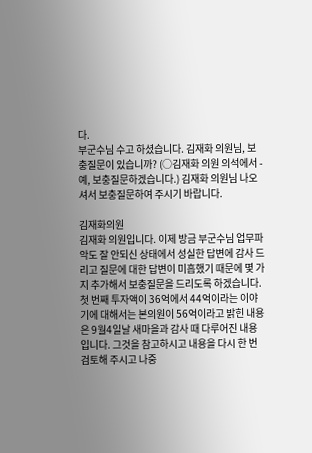다.
부군수님 수고 하셨습니다. 김재화 의원님, 보충질문이 있습니까? (○김재화 의원 의석에서 - 예, 보충질문하겠습니다.) 김재화 의원님 나오셔서 보충질문하여 주시기 바랍니다.

김재화의원
김재화 의원입니다. 이제 방금 부군수님 업무파악도 잘 안되신 상태에서 성실한 답변에 감사 드리고 질문에 대한 답변이 미흡했기 때문에 몇 가지 추가해서 보충질문을 드리도록 하겠습니다. 첫 번째 투자액이 36억에서 44억이라는 이야기에 대해서는 본의원이 56억이라고 밝힌 내용은 9월4일날 새마을과 감사 때 다루어진 내용입니다. 그것을 참고하시고 내용을 다시 한 번 검토해 주시고 나중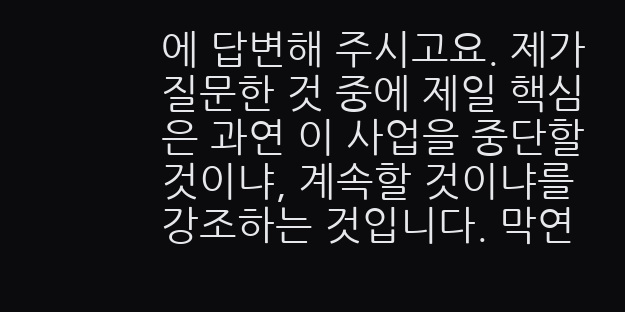에 답변해 주시고요. 제가 질문한 것 중에 제일 핵심은 과연 이 사업을 중단할 것이냐, 계속할 것이냐를 강조하는 것입니다. 막연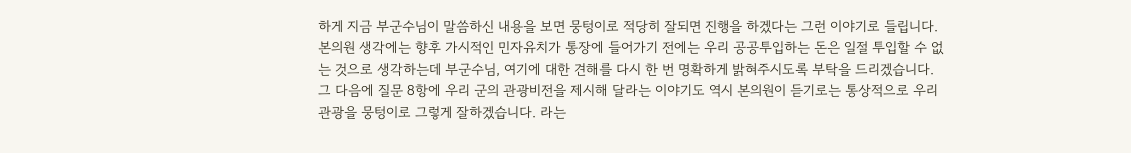하게 지금 부군수님이 말씀하신 내용을 보면 뭉텅이로 적당히 잘되면 진행을 하겠다는 그런 이야기로 들립니다. 본의원 생각에는 향후 가시적인 민자유치가 통장에 들어가기 전에는 우리 공공투입하는 돈은 일절 투입할 수 없는 것으로 생각하는데 부군수님, 여기에 대한 견해를 다시 한 번 명확하게 밝혀주시도록 부탁을 드리겠습니다. 그 다음에 질문 8항에 우리 군의 관광비전을 제시해 달라는 이야기도 역시 본의원이 듣기로는 통상적으로 우리 관광을 뭉텅이로 그렇게 잘하겠습니다. 라는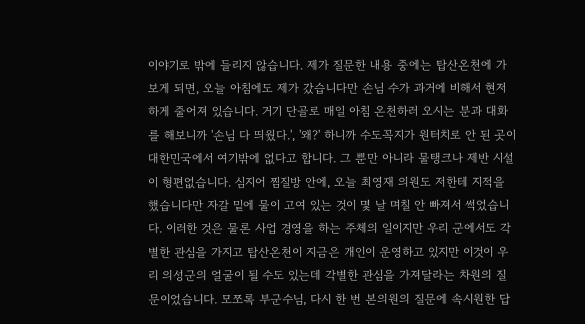이야기로 밖에 들리지 않습니다. 제가 질문한 내용 중에는 탑산온천에 가보게 되면, 오늘 아침에도 제가 갔습니다만 손님 수가 과거에 비해서 현저하게 줄어져 있습니다. 거기 단골로 매일 아침 온천하러 오시는 분과 대화를 해보니까 '손님 다 띄웠다.', '왜?' 하니까 수도꼭지가 원터치로 안 된 곳이 대한민국에서 여기밖에 없다고 합니다. 그 뿐만 아니라 물탱크나 제반 시설이 형편없습니다. 심지어 찜질방 안에, 오늘 최영재 의원도 저한테 지적을 했습니다만 자갈 밑에 물이 고여 있는 것이 몇 날 며칠 안 빠져서 썩었습니다. 이러한 것은 물론 사업 경영을 하는 주체의 일이지만 우리 군에서도 각별한 관심을 가지고 탑산온천이 지금은 개인이 운영하고 있지만 이것이 우리 의성군의 얼굴이 될 수도 있는데 각별한 관심을 가져달라는 차원의 질문이었습니다. 모쪼록 부군수님, 다시 한 번 본의원의 질문에 속시원한 답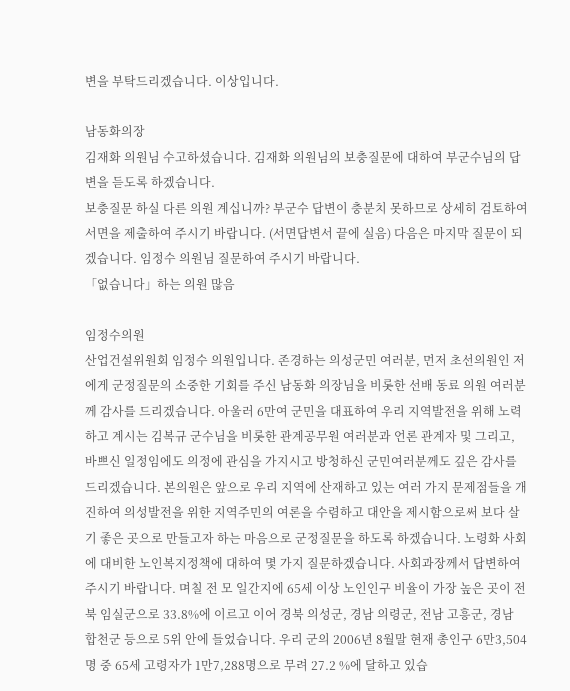변을 부탁드리겠습니다. 이상입니다.

남동화의장
김재화 의원님 수고하셨습니다. 김재화 의원님의 보충질문에 대하여 부군수님의 답변을 듣도록 하겠습니다.
보충질문 하실 다른 의원 계십니까? 부군수 답변이 충분치 못하므로 상세히 검토하여 서면을 제출하여 주시기 바랍니다. (서면답변서 끝에 실음) 다음은 마지막 질문이 되겠습니다. 임정수 의원님 질문하여 주시기 바랍니다.
「없습니다」하는 의원 많음

임정수의원
산업건설위원회 임정수 의원입니다. 존경하는 의성군민 여러분, 먼저 초선의원인 저에게 군정질문의 소중한 기회를 주신 남동화 의장님을 비롯한 선배 동료 의원 여러분께 감사를 드리겠습니다. 아울러 6만여 군민을 대표하여 우리 지역발전을 위해 노력하고 계시는 김복규 군수님을 비롯한 관계공무원 여러분과 언론 관계자 및 그리고, 바쁘신 일정임에도 의정에 관심을 가지시고 방청하신 군민여러분께도 깊은 감사를 드리겠습니다. 본의원은 앞으로 우리 지역에 산재하고 있는 여러 가지 문제점들을 개진하여 의성발전을 위한 지역주민의 여론을 수렴하고 대안을 제시함으로써 보다 살기 좋은 곳으로 만들고자 하는 마음으로 군정질문을 하도록 하겠습니다. 노령화 사회에 대비한 노인복지정책에 대하여 몇 가지 질문하겠습니다. 사회과장께서 답변하여 주시기 바랍니다. 며칠 전 모 일간지에 65세 이상 노인인구 비율이 가장 높은 곳이 전북 임실군으로 33.8%에 이르고 이어 경북 의성군, 경남 의령군, 전남 고흥군, 경남 합천군 등으로 5위 안에 들었습니다. 우리 군의 2006년 8월말 현재 총인구 6만3,504명 중 65세 고령자가 1만7,288명으로 무려 27.2 %에 달하고 있습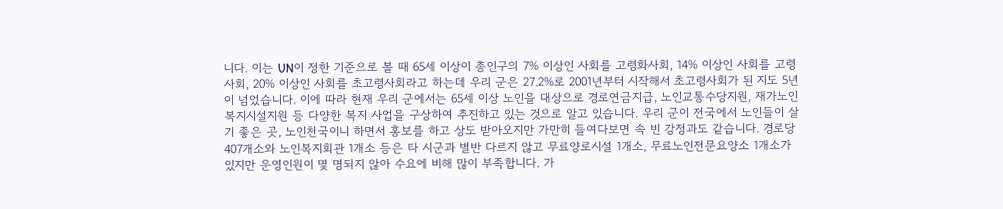니다. 이는 UN이 정한 기준으로 볼 때 65세 이상이 총인구의 7% 이상인 사회를 고령화사회, 14% 이상인 사회를 고령사회, 20% 이상인 사회를 초고령사회라고 하는데 우리 군은 27.2%로 2001년부터 시작해서 초고령사회가 된 지도 5년이 넘었습니다. 이에 따라 현재 우리 군에서는 65세 이상 노인을 대상으로 경로연금지급, 노인교통수당지원, 재가노인 복지시설지원 등 다양한 복지 사업을 구상하여 추진하고 있는 것으로 알고 있습니다. 우리 군이 전국에서 노인들이 살기 좋은 곳, 노인천국이니 하면서 홍보를 하고 상도 받아오지만 가만히 들여다보면 속 빈 강정과도 같습니다. 경로당 407개소와 노인복지회관 1개소 등은 타 시군과 별반 다르지 않고 무료양로시설 1개소, 무료노인전문요양소 1개소가 있지만 운영인원이 몇 명되지 않아 수요에 비해 많이 부족합니다. 가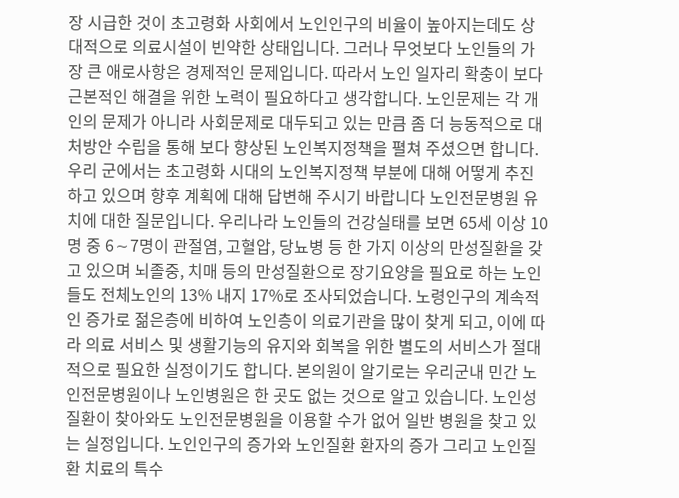장 시급한 것이 초고령화 사회에서 노인인구의 비율이 높아지는데도 상대적으로 의료시설이 빈약한 상태입니다. 그러나 무엇보다 노인들의 가장 큰 애로사항은 경제적인 문제입니다. 따라서 노인 일자리 확충이 보다 근본적인 해결을 위한 노력이 필요하다고 생각합니다. 노인문제는 각 개인의 문제가 아니라 사회문제로 대두되고 있는 만큼 좀 더 능동적으로 대처방안 수립을 통해 보다 향상된 노인복지정책을 펼쳐 주셨으면 합니다. 우리 군에서는 초고령화 시대의 노인복지정책 부분에 대해 어떻게 추진하고 있으며 향후 계획에 대해 답변해 주시기 바랍니다 노인전문병원 유치에 대한 질문입니다. 우리나라 노인들의 건강실태를 보면 65세 이상 10명 중 6∼7명이 관절염, 고혈압, 당뇨병 등 한 가지 이상의 만성질환을 갖고 있으며 뇌졸중, 치매 등의 만성질환으로 장기요양을 필요로 하는 노인들도 전체노인의 13% 내지 17%로 조사되었습니다. 노령인구의 계속적인 증가로 젊은층에 비하여 노인층이 의료기관을 많이 찾게 되고, 이에 따라 의료 서비스 및 생활기능의 유지와 회복을 위한 별도의 서비스가 절대적으로 필요한 실정이기도 합니다. 본의원이 알기로는 우리군내 민간 노인전문병원이나 노인병원은 한 곳도 없는 것으로 알고 있습니다. 노인성 질환이 찾아와도 노인전문병원을 이용할 수가 없어 일반 병원을 찾고 있는 실정입니다. 노인인구의 증가와 노인질환 환자의 증가 그리고 노인질환 치료의 특수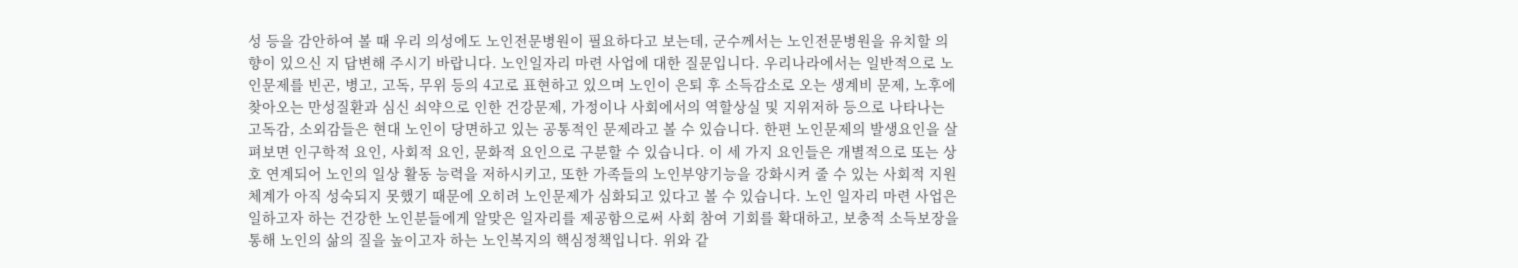성 등을 감안하여 볼 때 우리 의성에도 노인전문병원이 필요하다고 보는데, 군수께서는 노인전문병원을 유치할 의향이 있으신 지 답변해 주시기 바랍니다. 노인일자리 마련 사업에 대한 질문입니다. 우리나라에서는 일반적으로 노인문제를 빈곤, 병고, 고독, 무위 등의 4고로 표현하고 있으며 노인이 은퇴 후 소득감소로 오는 생계비 문제, 노후에 찾아오는 만성질환과 심신 쇠약으로 인한 건강문제, 가정이나 사회에서의 역할상실 및 지위저하 등으로 나타나는 고독감, 소외감들은 현대 노인이 당면하고 있는 공통적인 문제라고 볼 수 있습니다. 한편 노인문제의 발생요인을 살펴보면 인구학적 요인, 사회적 요인, 문화적 요인으로 구분할 수 있습니다. 이 세 가지 요인들은 개별적으로 또는 상호 연계되어 노인의 일상 활동 능력을 저하시키고, 또한 가족들의 노인부양기능을 강화시켜 줄 수 있는 사회적 지원체계가 아직 성숙되지 못했기 때문에 오히려 노인문제가 심화되고 있다고 볼 수 있습니다. 노인 일자리 마련 사업은 일하고자 하는 건강한 노인분들에게 알맞은 일자리를 제공함으로써 사회 참여 기회를 확대하고, 보충적 소득보장을 통해 노인의 삶의 질을 높이고자 하는 노인복지의 핵심정책입니다. 위와 같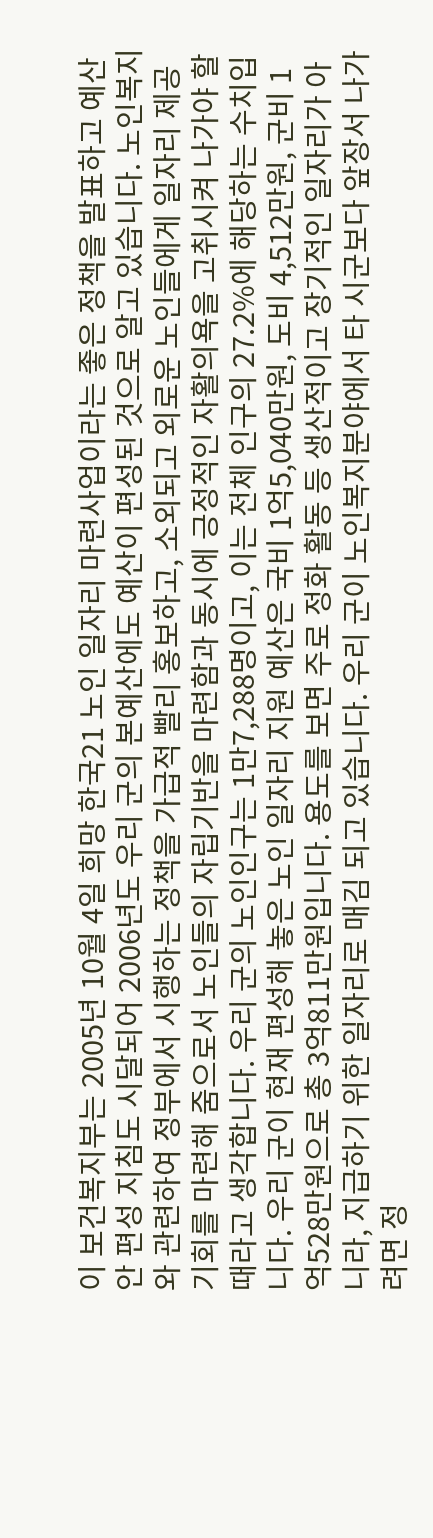이 보건복지부는 2005년 10월 4일 희망 한국21 노인 일자리 마련사업이라는 좋은 정책을 발표하고 예산안 편성 지침도 시달되어 2006년도 우리 군의 본예산에도 예산이 편성된 것으로 알고 있습니다. 노인복지와 관련하여 정부에서 시행하는 정책을 가급적 빨리 홍보하고, 소외되고 외로운 노인들에게 일자리 제공 기회를 마련해 줌으로서 노인들의 자립기반을 마련함과 동시에 긍정적인 자활의욕을 고취시켜 나가야 할 때라고 생각합니다. 우리 군의 노인인구는 1만7,288명이고, 이는 전체 인구의 27.2%에 해당하는 수치입니다. 우리 군이 현재 편성해 놓은 노인 일자리 지원 예산은 국비 1억5,040만원, 도비 4,512만원, 군비 1억528만원으로 총 3억811만원입니다. 용도를 보면 주로 정화 활동 등 생산적이고 장기적인 일자리가 아니라, 지급하기 위한 일자리로 매김 되고 있습니다. 우리 군이 노인복지분야에서 타 시군보다 앞장서 나가려면 정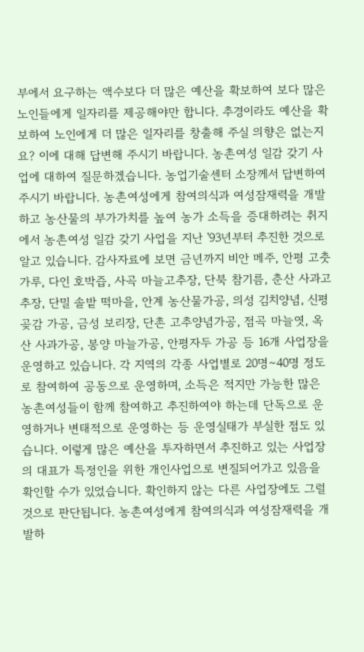부에서 요구하는 액수보다 더 많은 예산을 확보하여 보다 많은 노인들에게 일자리를 제공해야만 합니다. 추경이라도 예산을 확보하여 노인에게 더 많은 일자리를 창출해 주실 의향은 없는지요? 이에 대해 답변해 주시기 바랍니다. 농촌여성 일감 갖기 사업에 대하여 질문하겠습니다. 농업기술센터 소장께서 답변하여 주시기 바랍니다. 농촌여성에게 참여의식과 여성잠재력을 개발하고 농산물의 부가가치를 높여 농가 소득을 증대하려는 취지에서 농촌여성 일감 갖기 사업을 지난 '93년부터 추진한 것으로 알고 있습니다. 감사자료에 보면 금년까지 비안 메주, 안평 고춧가루, 다인 호박즙, 사곡 마늘고추장, 단북 참기름, 춘산 사과고추장, 단밀 솔밭 떡마을, 안계 농산물가공, 의성 김치양념, 신평 곶감 가공, 금성 보리장, 단촌 고추양념가공, 점곡 마늘엿, 옥산 사과가공, 봉양 마늘가공, 안평자두 가공 등 16개 사업장을 운영하고 있습니다. 각 지역의 각종 사업별로 20명∼40명 정도로 참여하여 공동으로 운영하며, 소득은 적지만 가능한 많은 농촌여성들이 함께 참여하고 추진하여야 하는데 단독으로 운영하거나 변태적으로 운영하는 등 운영실태가 부실한 점도 있습니다. 이렇게 많은 예산을 투자하면서 추진하고 있는 사업장의 대표가 특정인을 위한 개인사업으로 변질되어가고 있음을 확인할 수가 있었습니다. 확인하지 않는 다른 사업장에도 그럴 것으로 판단됩니다. 농촌여성에게 참여의식과 여성잠재력을 개발하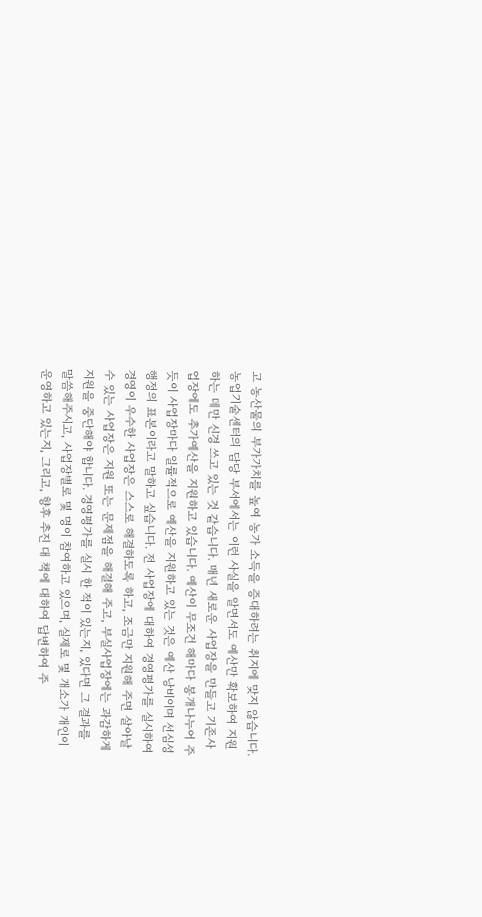고 농산물의 부가가치를 높여 농가 소득을 증대하려는 취지에 맞지 않습니다. 농업기술센터의 담당 부서에서는 이런 사실을 알면서도 예산만 확보하여 지원하는 데만 신경 쓰고 있는 것 같습니다. 매년 새로운 사업장을 만들고 기존사업장에도 추가예산을 지원하고 있습니다. 예산이 무조건 해마다 봉개나누어 주듯이 사업장마다 일률적으로 예산을 지원하고 있는 것은 예산 낭비이며 선심성행정의 표본이라고 말하고 싶습니다. 전 사업장에 대하여 경영평가를 실시하여 경영이 우수한 사업장은 스스로 해결하도록 하고, 조금만 지원해 주면 살아날 수 있는 사업장은 지원 또는 문제점을 해결해 주고, 부실사업장에는 과감하게 지원을 중단해야 합니다. 경영평가를 실시 한 적이 있는지, 있다면 그 결과를 말씀해주시고, 사업장별로 몇 명이 참여하고 있으며, 실제로 몇 개소가 개인이 운영하고 있는지, 그리고, 향후 추진 대 책에 대하여 답변하여 주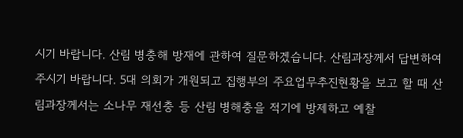시기 바랍니다. 산림 병충해 방재에 관하여 질문하겠습니다. 산림과장께서 답변하여 주시기 바랍니다. 5대 의회가 개원되고 집행부의 주요업무추진현황을 보고 할 때 산림과장께서는 소나무 재선충 등 산림 병해충을 적기에 방제하고 예찰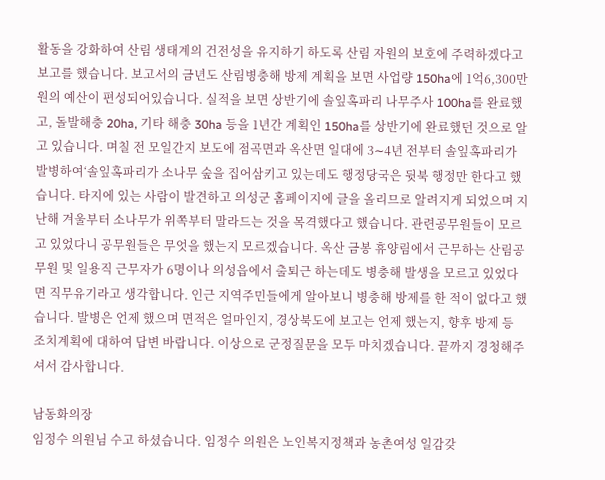활동을 강화하여 산림 생태계의 건전성을 유지하기 하도록 산림 자원의 보호에 주력하겠다고 보고를 했습니다. 보고서의 금년도 산림병충해 방제 계획을 보면 사업량 150ha에 1억6,300만원의 예산이 편성되어있습니다. 실적을 보면 상반기에 솔잎혹파리 나무주사 100ha를 완료했고, 돌발해충 20ha, 기타 해충 30ha 등을 1년간 계획인 150ha를 상반기에 완료했던 것으로 알고 있습니다. 며칠 전 모일간지 보도에 점곡면과 옥산면 일대에 3∼4년 전부터 솔잎혹파리가 발병하여‘솔잎혹파리가 소나무 숲을 집어삼키고 있는데도 행정당국은 뒷북 행정만 한다고 했습니다. 타지에 있는 사람이 발견하고 의성군 홈페이지에 글을 올리므로 알려지게 되었으며 지난해 겨울부터 소나무가 위쪽부터 말라드는 것을 목격했다고 했습니다. 관련공무원들이 모르고 있었다니 공무원들은 무엇을 했는지 모르겠습니다. 옥산 금봉 휴양림에서 근무하는 산림공무원 및 일용직 근무자가 6명이나 의성읍에서 출퇴근 하는데도 병충해 발생을 모르고 있었다면 직무유기라고 생각합니다. 인근 지역주민들에게 알아보니 병충해 방제를 한 적이 없다고 했습니다. 발병은 언제 했으며 면적은 얼마인지, 경상북도에 보고는 언제 했는지, 향후 방제 등 조치계획에 대하여 답변 바랍니다. 이상으로 군정질문을 모두 마치겠습니다. 끝까지 경청해주셔서 감사합니다.

남동화의장
임정수 의원님 수고 하셨습니다. 임정수 의원은 노인복지정책과 농촌여성 일감갖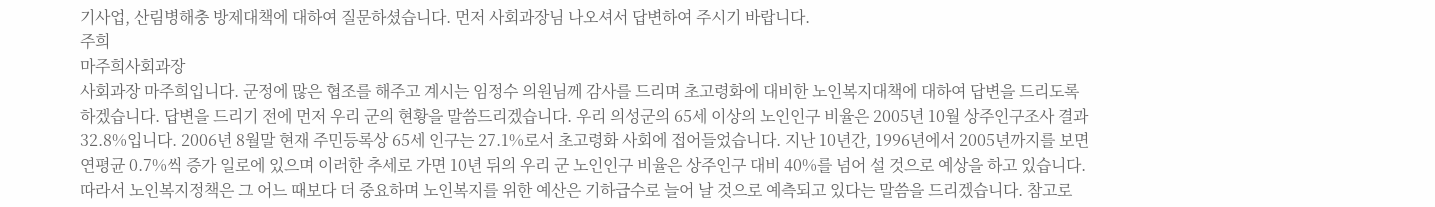기사업, 산림병해충 방제대책에 대하여 질문하셨습니다. 먼저 사회과장님 나오셔서 답변하여 주시기 바랍니다.
주희
마주희사회과장
사회과장 마주희입니다. 군정에 많은 협조를 해주고 계시는 임정수 의원님께 감사를 드리며 초고령화에 대비한 노인복지대책에 대하여 답변을 드리도록 하겠습니다. 답변을 드리기 전에 먼저 우리 군의 현황을 말씀드리겠습니다. 우리 의성군의 65세 이상의 노인인구 비율은 2005년 10월 상주인구조사 결과 32.8%입니다. 2006년 8월말 현재 주민등록상 65세 인구는 27.1%로서 초고령화 사회에 접어들었습니다. 지난 10년간, 1996년에서 2005년까지를 보면 연평균 0.7%씩 증가 일로에 있으며 이러한 추세로 가면 10년 뒤의 우리 군 노인인구 비율은 상주인구 대비 40%를 넘어 설 것으로 예상을 하고 있습니다. 따라서 노인복지정책은 그 어느 때보다 더 중요하며 노인복지를 위한 예산은 기하급수로 늘어 날 것으로 예측되고 있다는 말씀을 드리겠습니다. 참고로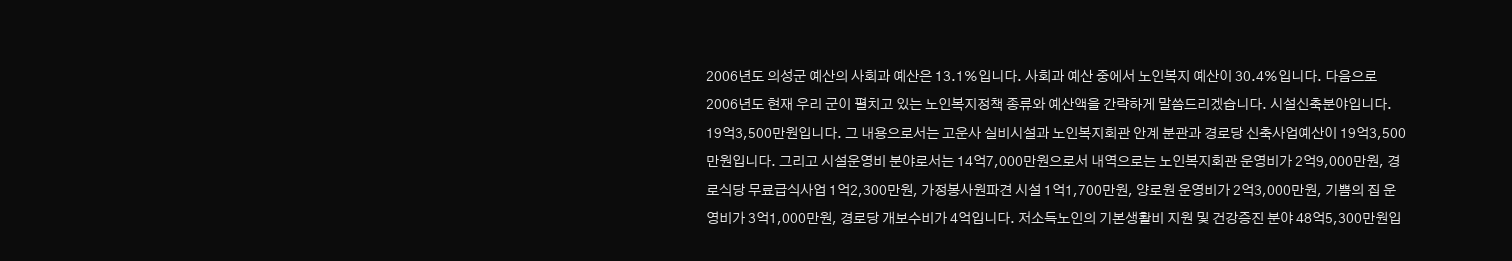2006년도 의성군 예산의 사회과 예산은 13.1%입니다. 사회과 예산 중에서 노인복지 예산이 30.4%입니다. 다음으로 2006년도 현재 우리 군이 펼치고 있는 노인복지정책 종류와 예산액을 간략하게 말씀드리겠습니다. 시설신축분야입니다. 19억3,500만원입니다. 그 내용으로서는 고운사 실비시설과 노인복지회관 안계 분관과 경로당 신축사업예산이 19억3,500만원입니다. 그리고 시설운영비 분야로서는 14억7,000만원으로서 내역으로는 노인복지회관 운영비가 2억9,000만원, 경로식당 무료급식사업 1억2,300만원, 가정봉사원파견 시설 1억1,700만원, 양로원 운영비가 2억3,000만원, 기쁨의 집 운영비가 3억1,000만원, 경로당 개보수비가 4억입니다. 저소득노인의 기본생활비 지원 및 건강증진 분야 48억5,300만원입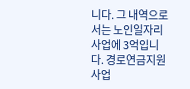니다. 그 내역으로서는 노인일자리 사업에 3억입니다. 경로연금지원 사업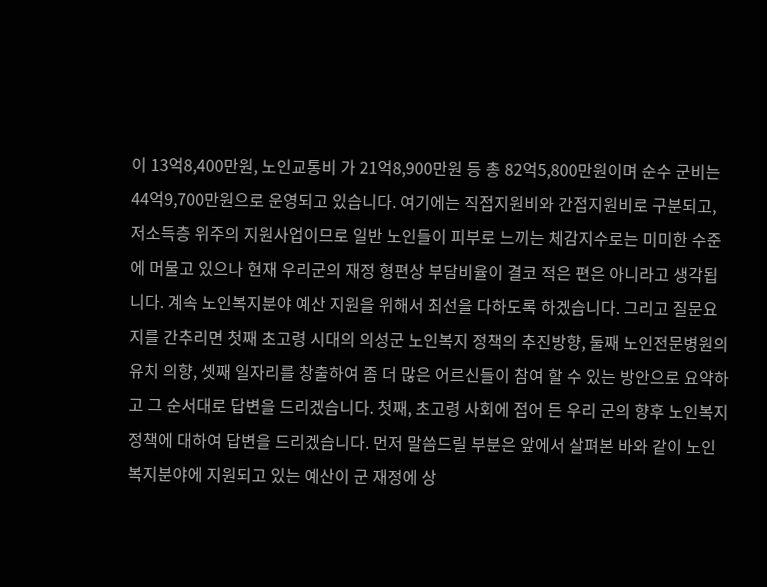이 13억8,400만원, 노인교통비 가 21억8,900만원 등 총 82억5,800만원이며 순수 군비는 44억9,700만원으로 운영되고 있습니다. 여기에는 직접지원비와 간접지원비로 구분되고, 저소득층 위주의 지원사업이므로 일반 노인들이 피부로 느끼는 체감지수로는 미미한 수준에 머물고 있으나 현재 우리군의 재정 형편상 부담비율이 결코 적은 편은 아니라고 생각됩니다. 계속 노인복지분야 예산 지원을 위해서 최선을 다하도록 하겠습니다. 그리고 질문요지를 간추리면 첫째 초고령 시대의 의성군 노인복지 정책의 추진방향, 둘째 노인전문병원의 유치 의향, 셋째 일자리를 창출하여 좀 더 많은 어르신들이 참여 할 수 있는 방안으로 요약하고 그 순서대로 답변을 드리겠습니다. 첫째, 초고령 사회에 접어 든 우리 군의 향후 노인복지 정책에 대하여 답변을 드리겠습니다. 먼저 말씀드릴 부분은 앞에서 살펴본 바와 같이 노인복지분야에 지원되고 있는 예산이 군 재정에 상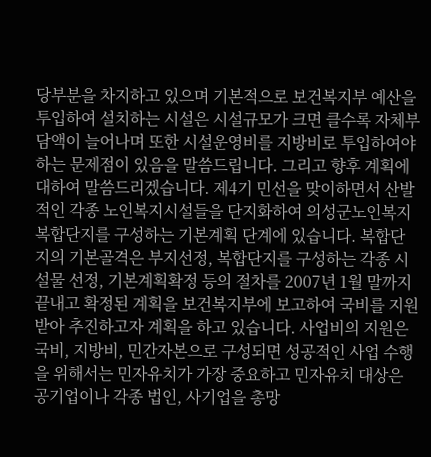당부분을 차지하고 있으며 기본적으로 보건복지부 예산을 투입하여 설치하는 시설은 시설규모가 크면 클수록 자체부담액이 늘어나며 또한 시설운영비를 지방비로 투입하여야 하는 문제점이 있음을 말씀드립니다. 그리고 향후 계획에 대하여 말씀드리겠습니다. 제4기 민선을 맞이하면서 산발적인 각종 노인복지시설들을 단지화하여 의성군노인복지복합단지를 구성하는 기본계획 단계에 있습니다. 복합단지의 기본골격은 부지선정, 복합단지를 구성하는 각종 시설물 선정, 기본계획확정 등의 절차를 2007년 1월 말까지 끝내고 확정된 계획을 보건복지부에 보고하여 국비를 지원 받아 추진하고자 계획을 하고 있습니다. 사업비의 지원은 국비, 지방비, 민간자본으로 구성되면 성공적인 사업 수행을 위해서는 민자유치가 가장 중요하고 민자유치 대상은 공기업이나 각종 법인, 사기업을 총망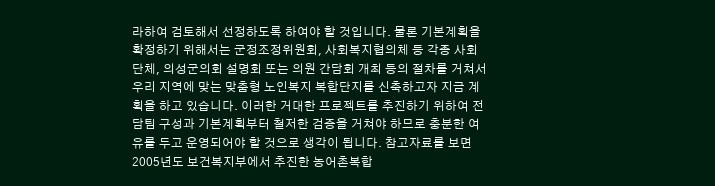라하여 검토해서 선정하도록 하여야 할 것입니다. 물론 기본계획을 확정하기 위해서는 군정조정위원회, 사회복지협의체 등 각종 사회단체, 의성군의회 설명회 또는 의원 간담회 개최 등의 절차를 거쳐서 우리 지역에 맞는 맞춤형 노인복지 복합단지를 신축하고자 지금 계획을 하고 있습니다. 이러한 거대한 프로젝트를 추진하기 위하여 전담팀 구성과 기본계획부터 철저한 검증을 거쳐야 하므로 충분한 여유를 두고 운영되어야 할 것으로 생각이 됩니다. 참고자료를 보면 2005년도 보건복지부에서 추진한 농어촌복합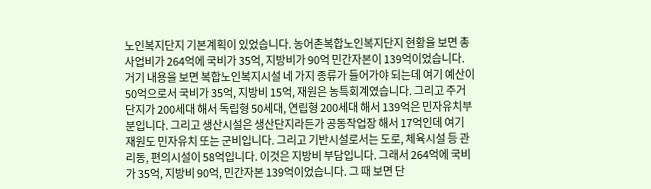노인복지단지 기본계획이 있었습니다. 농어촌복합노인복지단지 현황을 보면 총 사업비가 264억에 국비가 35억, 지방비가 90억 민간자본이 139억이었습니다. 거기 내용을 보면 복합노인복지시설 네 가지 종류가 들어가야 되는데 여기 예산이 50억으로서 국비가 35억, 지방비 15억, 재원은 농특회계였습니다. 그리고 주거단지가 200세대 해서 독립형 50세대, 연립형 200세대 해서 139억은 민자유치부분입니다. 그리고 생산시설은 생산단지라든가 공동작업장 해서 17억인데 여기 재원도 민자유치 또는 군비입니다. 그리고 기반시설로서는 도로, 체육시설 등 관리동, 편의시설이 58억입니다. 이것은 지방비 부담입니다. 그래서 264억에 국비가 35억, 지방비 90억, 민간자본 139억이었습니다. 그 때 보면 단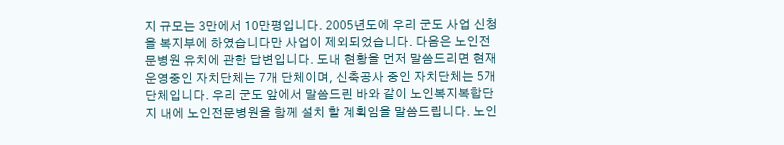지 규모는 3만에서 10만평입니다. 2005년도에 우리 군도 사업 신청을 복지부에 하였습니다만 사업이 제외되었습니다. 다음은 노인전문병원 유치에 관한 답변입니다. 도내 현황을 먼저 말씀드리면 현재 운영중인 자치단체는 7개 단체이며, 신축공사 중인 자치단체는 5개 단체입니다. 우리 군도 앞에서 말씀드린 바와 같이 노인복지복합단지 내에 노인전문병원을 함께 설치 할 계획임을 말씀드립니다. 노인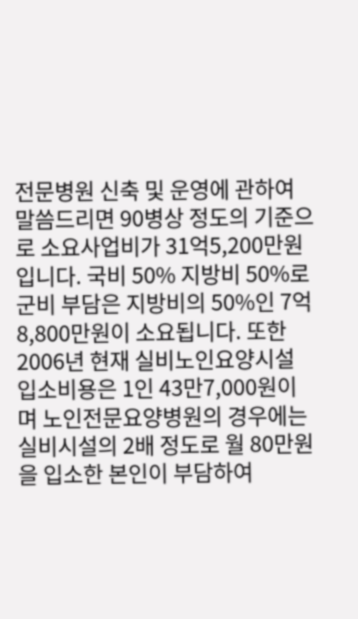전문병원 신축 및 운영에 관하여 말씀드리면 90병상 정도의 기준으로 소요사업비가 31억5,200만원입니다. 국비 50% 지방비 50%로 군비 부담은 지방비의 50%인 7억8,800만원이 소요됩니다. 또한 2006년 현재 실비노인요양시설 입소비용은 1인 43만7,000원이며 노인전문요양병원의 경우에는 실비시설의 2배 정도로 월 80만원을 입소한 본인이 부담하여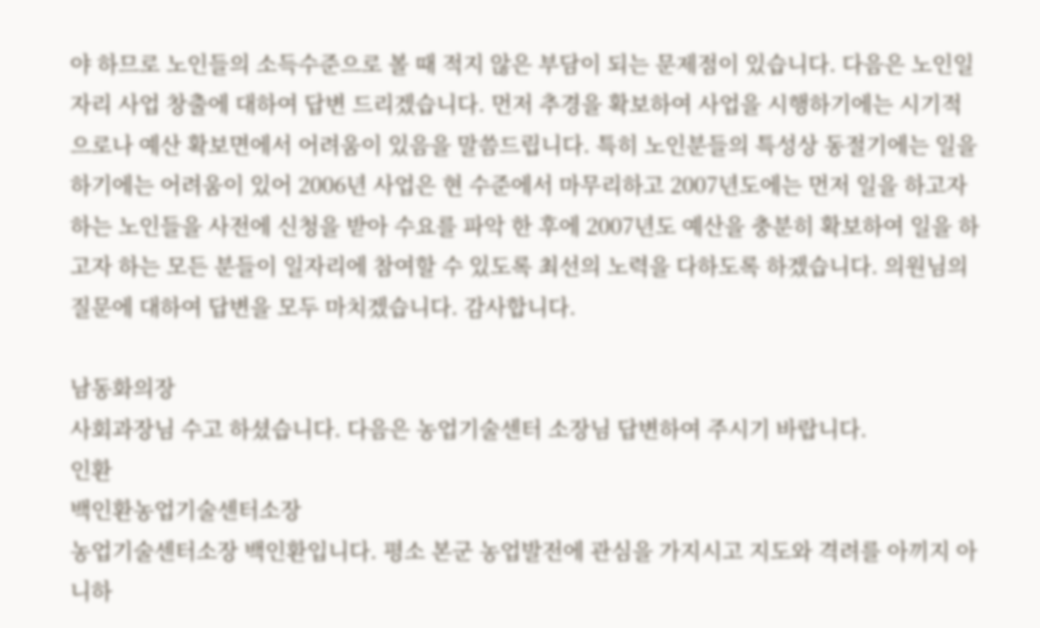야 하므로 노인들의 소득수준으로 볼 때 적지 않은 부담이 되는 문제점이 있습니다. 다음은 노인일자리 사업 창출에 대하여 답변 드리겠습니다. 먼저 추경을 확보하여 사업을 시행하기에는 시기적으로나 예산 확보면에서 어려움이 있음을 말씀드립니다. 특히 노인분들의 특성상 동절기에는 일을 하기에는 어려움이 있어 2006년 사업은 현 수준에서 마무리하고 2007년도에는 먼저 일을 하고자 하는 노인들을 사전에 신청을 받아 수요를 파악 한 후에 2007년도 예산을 충분히 확보하여 일을 하고자 하는 모든 분들이 일자리에 참여할 수 있도록 최선의 노력을 다하도록 하겠습니다. 의원님의 질문에 대하여 답변을 모두 마치겠습니다. 감사합니다.

남동화의장
사회과장님 수고 하셨습니다. 다음은 농업기술센터 소장님 답변하여 주시기 바랍니다.
인환
백인환농업기술센터소장
농업기술센터소장 백인환입니다. 평소 본군 농업발전에 관심을 가지시고 지도와 격려를 아끼지 아니하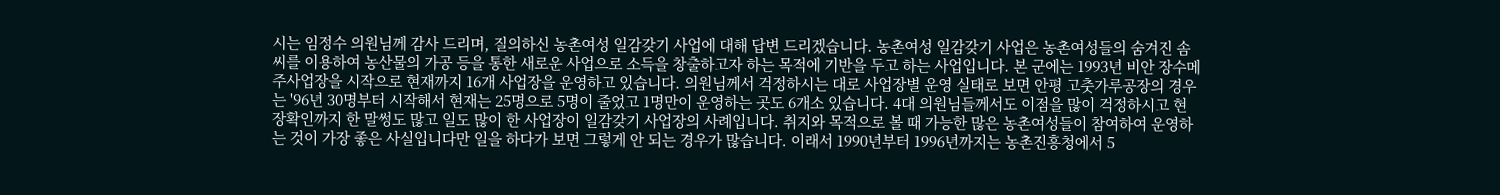시는 임정수 의원님께 감사 드리며, 질의하신 농촌여성 일감갖기 사업에 대해 답변 드리겠습니다. 농촌여성 일감갖기 사업은 농촌여성들의 숨겨진 솜씨를 이용하여 농산물의 가공 등을 통한 새로운 사업으로 소득을 창출하고자 하는 목적에 기반을 두고 하는 사업입니다. 본 군에는 1993년 비안 장수메주사업장을 시작으로 현재까지 16개 사업장을 운영하고 있습니다. 의원님께서 걱정하시는 대로 사업장별 운영 실태로 보면 안평 고춧가루공장의 경우는 '96년 30명부터 시작해서 현재는 25명으로 5명이 줄었고 1명만이 운영하는 곳도 6개소 있습니다. 4대 의원님들께서도 이점을 많이 걱정하시고 현장확인까지 한 말썽도 많고 일도 많이 한 사업장이 일감갖기 사업장의 사례입니다. 취지와 목적으로 볼 때 가능한 많은 농촌여성들이 참여하여 운영하는 것이 가장 좋은 사실입니다만 일을 하다가 보면 그렇게 안 되는 경우가 많습니다. 이래서 1990년부터 1996년까지는 농촌진흥청에서 5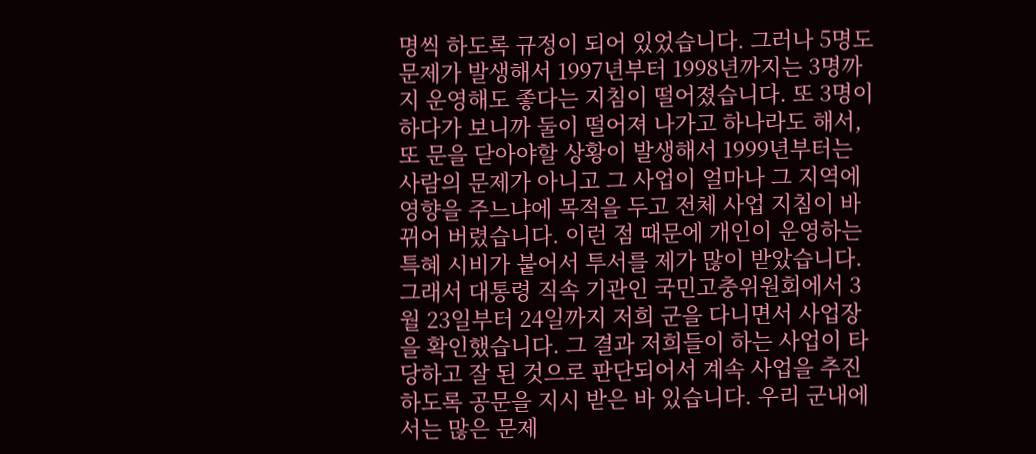명씩 하도록 규정이 되어 있었습니다. 그러나 5명도 문제가 발생해서 1997년부터 1998년까지는 3명까지 운영해도 좋다는 지침이 떨어졌습니다. 또 3명이 하다가 보니까 둘이 떨어져 나가고 하나라도 해서, 또 문을 닫아야할 상황이 발생해서 1999년부터는 사람의 문제가 아니고 그 사업이 얼마나 그 지역에 영향을 주느냐에 목적을 두고 전체 사업 지침이 바뀌어 버렸습니다. 이런 점 때문에 개인이 운영하는 특혜 시비가 붙어서 투서를 제가 많이 받았습니다. 그래서 대통령 직속 기관인 국민고충위원회에서 3월 23일부터 24일까지 저희 군을 다니면서 사업장을 확인했습니다. 그 결과 저희들이 하는 사업이 타당하고 잘 된 것으로 판단되어서 계속 사업을 추진하도록 공문을 지시 받은 바 있습니다. 우리 군내에서는 많은 문제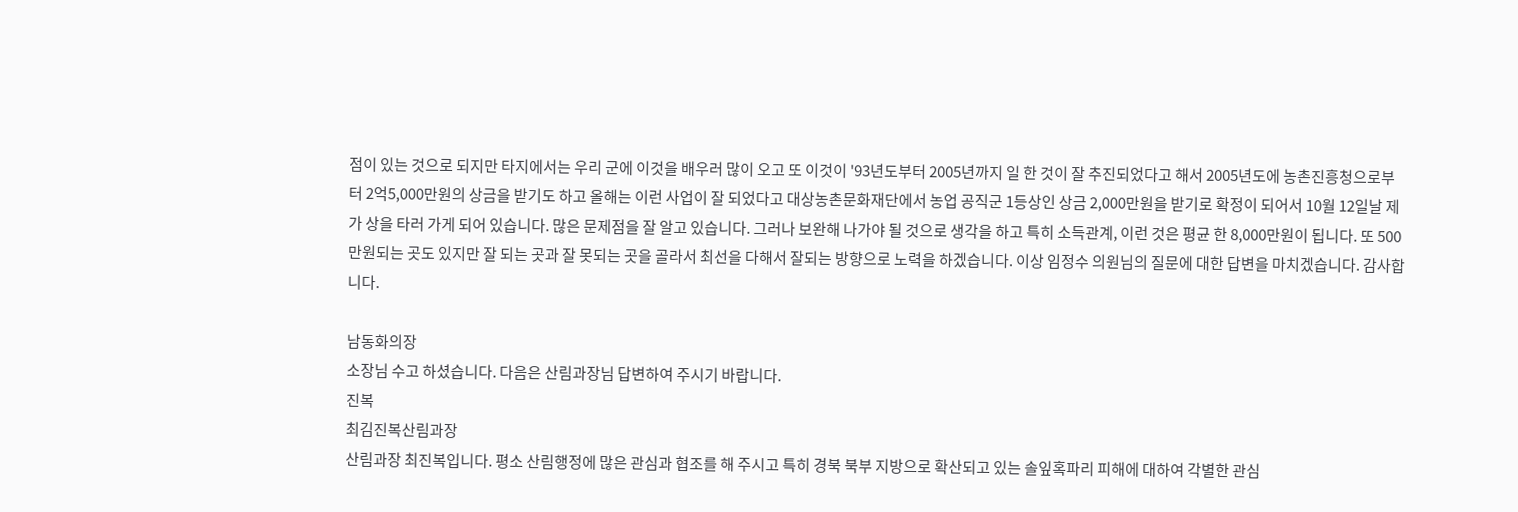점이 있는 것으로 되지만 타지에서는 우리 군에 이것을 배우러 많이 오고 또 이것이 '93년도부터 2005년까지 일 한 것이 잘 추진되었다고 해서 2005년도에 농촌진흥청으로부터 2억5,000만원의 상금을 받기도 하고 올해는 이런 사업이 잘 되었다고 대상농촌문화재단에서 농업 공직군 1등상인 상금 2,000만원을 받기로 확정이 되어서 10월 12일날 제가 상을 타러 가게 되어 있습니다. 많은 문제점을 잘 알고 있습니다. 그러나 보완해 나가야 될 것으로 생각을 하고 특히 소득관계, 이런 것은 평균 한 8,000만원이 됩니다. 또 500만원되는 곳도 있지만 잘 되는 곳과 잘 못되는 곳을 골라서 최선을 다해서 잘되는 방향으로 노력을 하겠습니다. 이상 임정수 의원님의 질문에 대한 답변을 마치겠습니다. 감사합니다.

남동화의장
소장님 수고 하셨습니다. 다음은 산림과장님 답변하여 주시기 바랍니다.
진복
최김진복산림과장
산림과장 최진복입니다. 평소 산림행정에 많은 관심과 협조를 해 주시고 특히 경북 북부 지방으로 확산되고 있는 솔잎혹파리 피해에 대하여 각별한 관심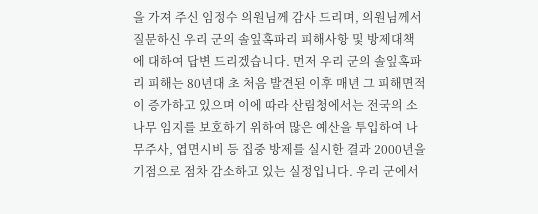을 가져 주신 임정수 의원님께 감사 드리며, 의원님께서 질문하신 우리 군의 솔잎혹파리 피해사항 및 방제대책에 대하여 답변 드리겠습니다. 먼저 우리 군의 솔잎혹파리 피해는 80년대 초 처음 발견된 이후 매년 그 피해면적이 증가하고 있으며 이에 따라 산림청에서는 전국의 소나무 임지를 보호하기 위하여 많은 예산을 투입하여 나무주사, 엽면시비 등 집중 방제를 실시한 결과 2000년을 기점으로 점차 감소하고 있는 실정입니다. 우리 군에서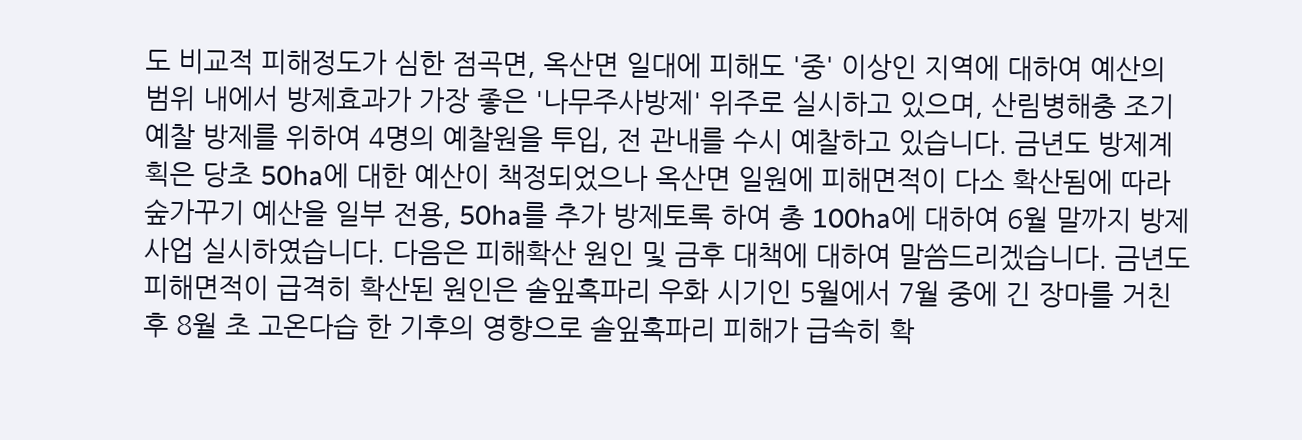도 비교적 피해정도가 심한 점곡면, 옥산면 일대에 피해도 '중' 이상인 지역에 대하여 예산의 범위 내에서 방제효과가 가장 좋은 '나무주사방제' 위주로 실시하고 있으며, 산림병해충 조기예찰 방제를 위하여 4명의 예찰원을 투입, 전 관내를 수시 예찰하고 있습니다. 금년도 방제계획은 당초 50ha에 대한 예산이 책정되었으나 옥산면 일원에 피해면적이 다소 확산됨에 따라 숲가꾸기 예산을 일부 전용, 50ha를 추가 방제토록 하여 총 100ha에 대하여 6월 말까지 방제사업 실시하였습니다. 다음은 피해확산 원인 및 금후 대책에 대하여 말씀드리겠습니다. 금년도 피해면적이 급격히 확산된 원인은 솔잎혹파리 우화 시기인 5월에서 7월 중에 긴 장마를 거친 후 8월 초 고온다습 한 기후의 영향으로 솔잎혹파리 피해가 급속히 확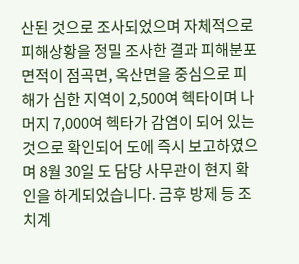산된 것으로 조사되었으며 자체적으로 피해상황을 정밀 조사한 결과 피해분포면적이 점곡면, 옥산면을 중심으로 피해가 심한 지역이 2,500여 헥타이며 나머지 7,000여 헥타가 감염이 되어 있는 것으로 확인되어 도에 즉시 보고하였으며 8월 30일 도 담당 사무관이 현지 확인을 하게되었습니다. 금후 방제 등 조치계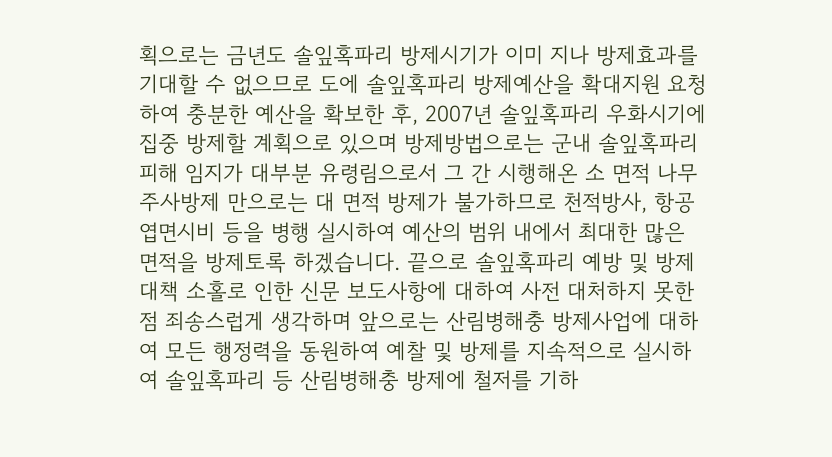획으로는 금년도 솔잎혹파리 방제시기가 이미 지나 방제효과를 기대할 수 없으므로 도에 솔잎혹파리 방제예산을 확대지원 요청하여 충분한 예산을 확보한 후, 2007년 솔잎혹파리 우화시기에 집중 방제할 계획으로 있으며 방제방법으로는 군내 솔잎혹파리 피해 임지가 대부분 유령림으로서 그 간 시행해온 소 면적 나무주사방제 만으로는 대 면적 방제가 불가하므로 천적방사, 항공 엽면시비 등을 병행 실시하여 예산의 범위 내에서 최대한 많은 면적을 방제토록 하겠습니다. 끝으로 솔잎혹파리 예방 및 방제대책 소홀로 인한 신문 보도사항에 대하여 사전 대처하지 못한 점 죄송스럽게 생각하며 앞으로는 산림병해충 방제사업에 대하여 모든 행정력을 동원하여 예찰 및 방제를 지속적으로 실시하여 솔잎혹파리 등 산림병해충 방제에 철저를 기하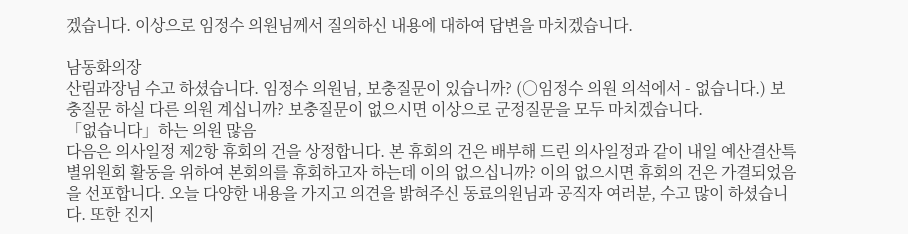겠습니다. 이상으로 임정수 의원님께서 질의하신 내용에 대하여 답변을 마치겠습니다.

남동화의장
산림과장님 수고 하셨습니다. 임정수 의원님, 보충질문이 있습니까? (○임정수 의원 의석에서 - 없습니다.) 보충질문 하실 다른 의원 계십니까? 보충질문이 없으시면 이상으로 군정질문을 모두 마치겠습니다.
「없습니다」하는 의원 많음
다음은 의사일정 제2항 휴회의 건을 상정합니다. 본 휴회의 건은 배부해 드린 의사일정과 같이 내일 예산결산특별위원회 활동을 위하여 본회의를 휴회하고자 하는데 이의 없으십니까? 이의 없으시면 휴회의 건은 가결되었음을 선포합니다. 오늘 다양한 내용을 가지고 의견을 밝혀주신 동료의원님과 공직자 여러분, 수고 많이 하셨습니다. 또한 진지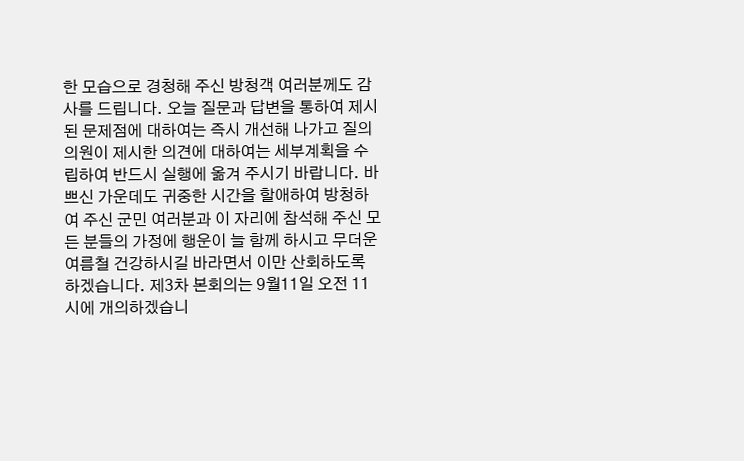한 모습으로 경청해 주신 방청객 여러분께도 감사를 드립니다. 오늘 질문과 답변을 통하여 제시된 문제점에 대하여는 즉시 개선해 나가고 질의 의원이 제시한 의견에 대하여는 세부계획을 수립하여 반드시 실행에 옮겨 주시기 바랍니다. 바쁘신 가운데도 귀중한 시간을 할애하여 방청하여 주신 군민 여러분과 이 자리에 참석해 주신 모든 분들의 가정에 행운이 늘 함께 하시고 무더운 여름철 건강하시길 바라면서 이만 산회하도록 하겠습니다. 제3차 본회의는 9월11일 오전 11시에 개의하겠습니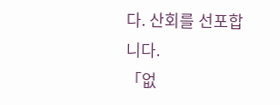다. 산회를 선포합니다.
「없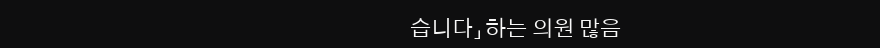습니다」하는 의원 많음